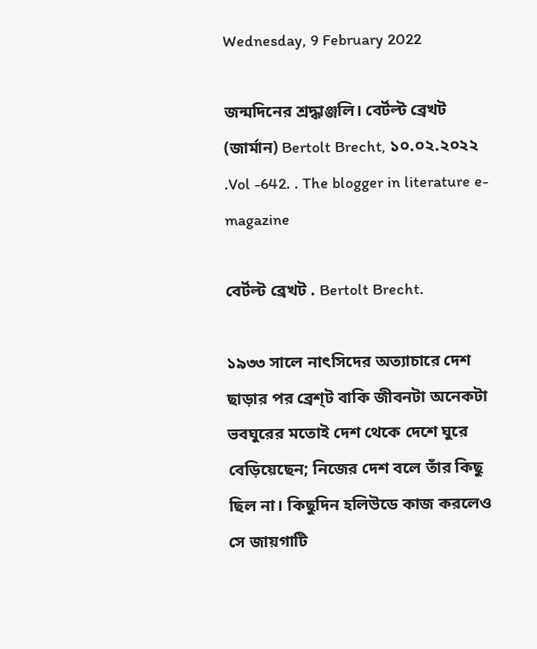Wednesday, 9 February 2022

জন্মদিনের শ্রদ্ধাঞ্জলি। বের্টল্ট ব্রেখট (জার্মান) Bertolt Brecht, ১০.০২.২০২২ .Vol -642. . The blogger in literature e-magazine

বের্টল্ট ব্রেখট . Bertolt Brecht.

১৯৩৩ সালে নাৎসিদের অত্যাচারে দেশ ছাড়ার পর ব্রেশ্‌ট বাকি জীবনটা অনেকটা ভবঘুরের মতোই দেশ থেকে দেশে ঘুরে বেড়িয়েছেন; নিজের দেশ বলে তাঁর কিছু ছিল না। কিছুদিন হলিউডে কাজ করলেও সে জায়গাটি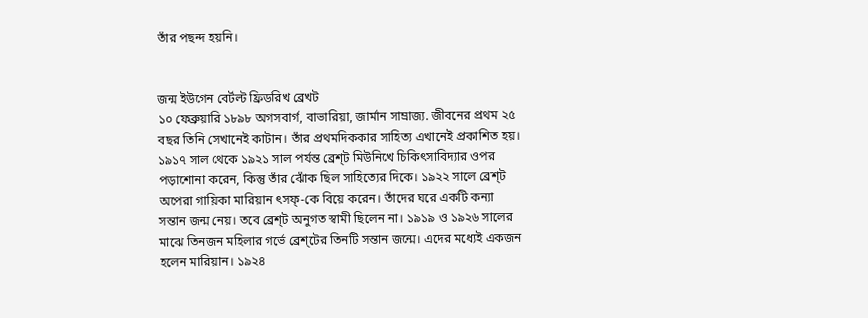তাঁর পছন্দ হয়নি।


জন্ম ইউগেন বের্টল্ট ফ্রিডরিখ ব্রেখট
১০ ফেব্রুয়ারি ১৮৯৮ অগসবার্গ, বাভারিয়া, জার্মান সাম্রাজ্য. জীবনের প্রথম ২৫ বছর তিনি সেখানেই কাটান। তাঁর প্রথমদিককার সাহিত্য এখানেই প্রকাশিত হয়। ১৯১৭ সাল থেকে ১৯২১ সাল পর্যন্ত ব্রেশ্‌ট মিউনিখে চিকিৎসাবিদ্যার ওপর পড়াশোনা করেন, কিন্তু তাঁর ঝোঁক ছিল সাহিত্যের দিকে। ১৯২২ সালে ব্রেশ্‌ট অপেরা গায়িকা মারিয়ান ৎসফ্‌-কে বিয়ে করেন। তাঁদের ঘরে একটি কন্যা সন্তান জন্ম নেয়। তবে ব্রেশ্‌ট অনুগত স্বামী ছিলেন না। ১৯১৯ ও ১৯২৬ সালের মাঝে তিনজন মহিলার গর্ভে ব্রেশ্‌টের তিনটি সন্তান জন্মে। এদের মধ্যেই একজন হলেন মারিয়ান। ১৯২৪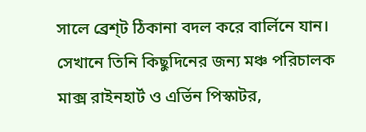সালে ব্রেশ্‌ট ঠিকানা বদল করে বার্লিনে যান। সেখানে তিনি কিছুদিনের জন্য মঞ্চ পরিচালক মাক্স রাইনহার্ট ও এর্ভিন পিস্কাটর,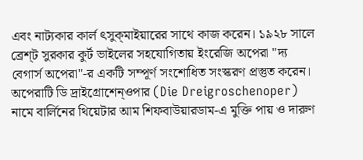এবং নাট্যকার কার্ল ৎসুক্‌মাইয়ারের সাথে কাজ করেন। ১৯২৮ সালে ব্রেশ্‌ট সুরকার কুর্ট ভাইলের সহযোগিতায় ইংরেজি অপেরা "দ্য বেগার্স অপেরা"-র একটি সম্পূর্ণ সংশোধিত সংস্করণ প্রস্তুত করেন। অপেরাটি ডি দ্রাইগ্রোশেন্‌ওপার (Die Dreigroschenoper) নামে বার্লিনের থিয়েটার আম শিফবাউয়ারডাম-এ মুক্তি পায় ও দারুণ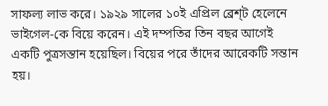সাফল্য লাভ করে। ১৯২৯ সালের ১০ই এপ্রিল ব্রেশ্‌ট হেলেনে ভাইগেল-কে বিয়ে করেন। এই দম্পতির তিন বছর আগেই একটি পুত্রসন্তান হয়েছিল। বিয়ের পরে তাঁদের আরেকটি সন্তান হয়।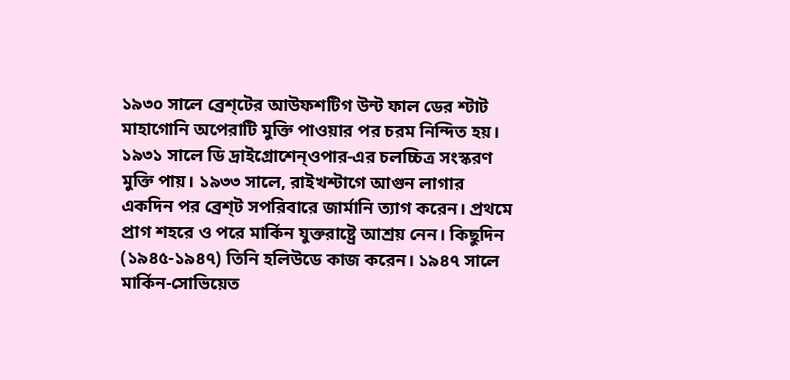১৯৩০ সালে ব্রেশ্‌টের আউফশটিগ উন্ট ফাল ডের শ্টাট মাহাগোনি অপেরাটি মুক্তি পাওয়ার পর চরম নিন্দিত হয়। ১৯৩১ সালে ডি দ্রাইগ্রোশেন্‌ওপার-এর চলচ্চিত্র সংস্করণ মুক্তি পায়। ১৯৩৩ সালে, রাইখশ্টাগে আগুন লাগার একদিন পর ব্রেশ্‌ট সপরিবারে জার্মানি ত্যাগ করেন। প্রথমে প্রাগ শহরে ও পরে মার্কিন যুক্তরাষ্ট্রে আশ্রয় নেন। কিছুদিন (১৯৪৫-১৯৪৭) তিনি হলিউডে কাজ করেন। ১৯৪৭ সালে মার্কিন-সোভিয়েত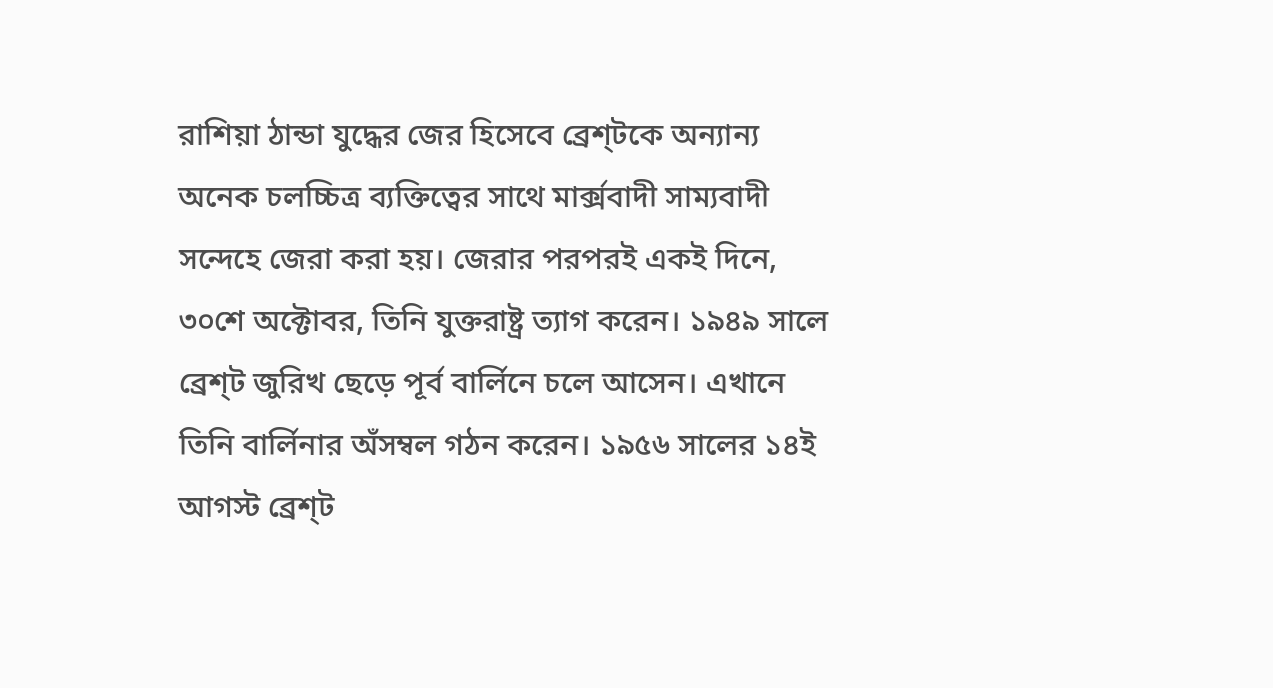রাশিয়া ঠান্ডা যুদ্ধের জের হিসেবে ব্রেশ্‌টকে অন্যান্য অনেক চলচ্চিত্র ব্যক্তিত্বের সাথে মার্ক্সবাদী সাম্যবাদী সন্দেহে জেরা করা হয়। জেরার পরপরই একই দিনে, ৩০শে অক্টোবর, তিনি যুক্তরাষ্ট্র ত্যাগ করেন। ১৯৪৯ সালে ব্রেশ্‌ট জুরিখ ছেড়ে পূর্ব বার্লিনে চলে আসেন। এখানে তিনি বার্লিনার অঁসম্বল গঠন করেন। ১৯৫৬ সালের ১৪ই আগস্ট ব্রেশ্‌ট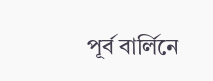পূর্ব বার্লিনে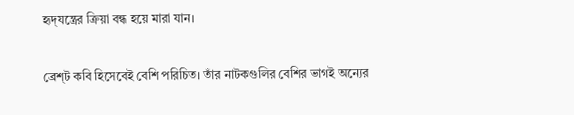হৃদ্‌যন্ত্রের ক্রিয়া বন্ধ হয়ে মারা যান।

ব্রেশ্‌ট কবি হিসেবেই বেশি পরিচিত। তাঁর নাটকগুলির বেশির ভাগই অন্যের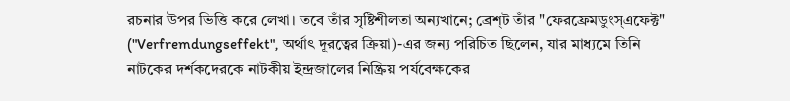রচনার উপর ভিত্তি করে লেখা। তবে তাঁর সৃষ্টিশীলতা অন্যখানে; ব্রেশ্‌ট তাঁর "ফেরফ্রেমডুংস্‌এফেক্ট" ("Verfremdungseffekt", অর্থাৎ দূরত্বের ক্রিয়া)-এর জন্য পরিচিত ছিলেন, যার মাধ্যমে তিনি নাটকের দর্শকদেরকে নাটকীয় ইন্দ্রজালের নিষ্ক্রিয় পর্যবেক্ষকের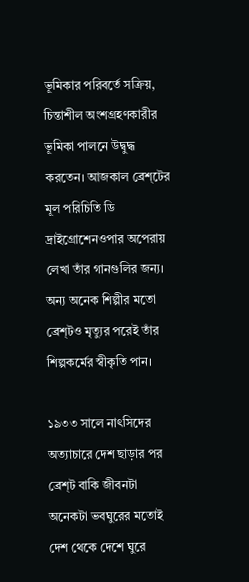ভূমিকার পরিবর্তে সক্রিয়, চিন্তাশীল অংশগ্রহণকারীর ভূমিকা পালনে উদ্বুদ্ধ করতেন। আজকাল ব্রেশ্‌টের মূল পরিচিতি ডি দ্রাইগ্রোশেনওপার অপেরায় লেখা তাঁর গানগুলির জন্য। অন্য অনেক শিল্পীর মতো ব্রেশ্‌টও মৃত্যুর পরেই তাঁর শিল্পকর্মের স্বীকৃতি পান।

১৯৩৩ সালে নাৎসিদের অত্যাচারে দেশ ছাড়ার পর ব্রেশ্‌ট বাকি জীবনটা অনেকটা ভবঘুরের মতোই দেশ থেকে দেশে ঘুরে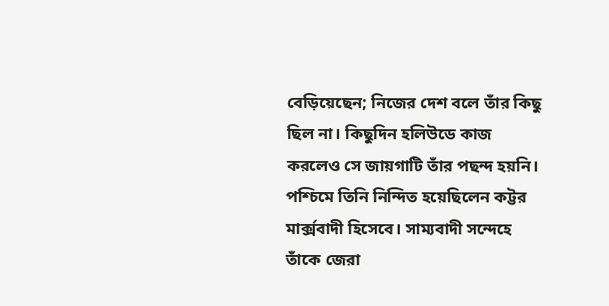বেড়িয়েছেন; নিজের দেশ বলে তাঁর কিছু ছিল না। কিছুদিন হলিউডে কাজ করলেও সে জায়গাটি তাঁর পছন্দ হয়নি। পশ্চিমে তিনি নিন্দিত হয়েছিলেন কট্টর মার্ক্সবাদী হিসেবে। সাম্যবাদী সন্দেহে তাঁকে জেরা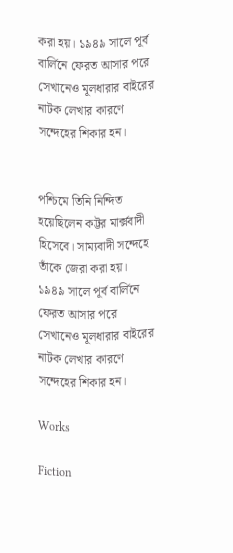করা হয়। ১৯৪৯ সালে পূর্ব বার্লিনে ফেরত আসার পরে সেখানেও মূলধারার বাইরের নাটক লেখার কারণে সন্দেহের শিকার হন।


পশ্চিমে তিনি নিন্দিত হয়েছিলেন কট্টর মার্ক্সবাদী হিসেবে। সাম্যবাদী সন্দেহে তাঁকে জেরা করা হয়। ১৯৪৯ সালে পূর্ব বার্লিনে ফেরত আসার পরে সেখানেও মূলধারার বাইরের নাটক লেখার কারণে সন্দেহের শিকার হন।

Works

Fiction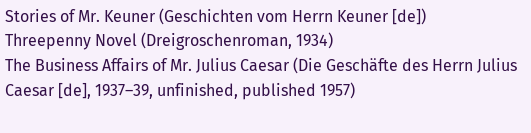Stories of Mr. Keuner (Geschichten vom Herrn Keuner [de])
Threepenny Novel (Dreigroschenroman, 1934)
The Business Affairs of Mr. Julius Caesar (Die Geschäfte des Herrn Julius Caesar [de], 1937–39, unfinished, published 1957)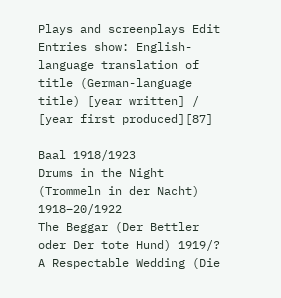Plays and screenplays Edit
Entries show: English-language translation of title (German-language title) [year written] / [year first produced][87]

Baal 1918/1923
Drums in the Night (Trommeln in der Nacht) 1918–20/1922
The Beggar (Der Bettler oder Der tote Hund) 1919/?
A Respectable Wedding (Die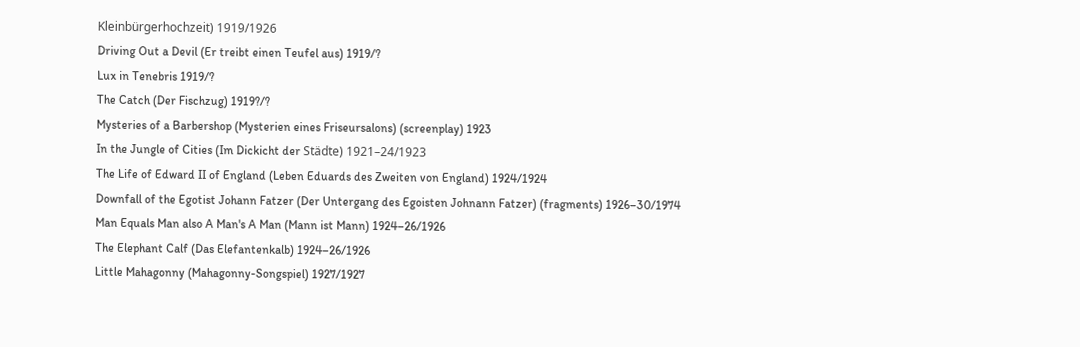Kleinbürgerhochzeit) 1919/1926
Driving Out a Devil (Er treibt einen Teufel aus) 1919/?
Lux in Tenebris 1919/?
The Catch (Der Fischzug) 1919?/?
Mysteries of a Barbershop (Mysterien eines Friseursalons) (screenplay) 1923
In the Jungle of Cities (Im Dickicht der Städte) 1921–24/1923
The Life of Edward II of England (Leben Eduards des Zweiten von England) 1924/1924
Downfall of the Egotist Johann Fatzer (Der Untergang des Egoisten Johnann Fatzer) (fragments) 1926–30/1974
Man Equals Man also A Man's A Man (Mann ist Mann) 1924–26/1926
The Elephant Calf (Das Elefantenkalb) 1924–26/1926
Little Mahagonny (Mahagonny-Songspiel) 1927/1927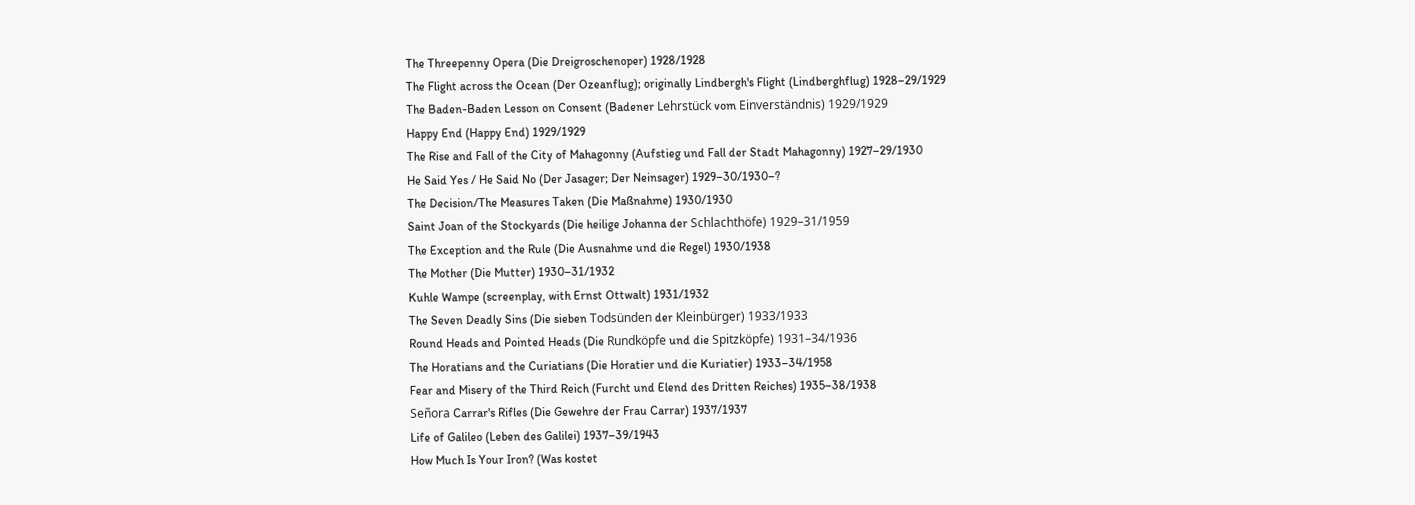The Threepenny Opera (Die Dreigroschenoper) 1928/1928
The Flight across the Ocean (Der Ozeanflug); originally Lindbergh's Flight (Lindberghflug) 1928–29/1929
The Baden-Baden Lesson on Consent (Badener Lehrstück vom Einverständnis) 1929/1929
Happy End (Happy End) 1929/1929
The Rise and Fall of the City of Mahagonny (Aufstieg und Fall der Stadt Mahagonny) 1927–29/1930
He Said Yes / He Said No (Der Jasager; Der Neinsager) 1929–30/1930–?
The Decision/The Measures Taken (Die Maßnahme) 1930/1930
Saint Joan of the Stockyards (Die heilige Johanna der Schlachthöfe) 1929–31/1959
The Exception and the Rule (Die Ausnahme und die Regel) 1930/1938
The Mother (Die Mutter) 1930–31/1932
Kuhle Wampe (screenplay, with Ernst Ottwalt) 1931/1932
The Seven Deadly Sins (Die sieben Todsünden der Kleinbürger) 1933/1933
Round Heads and Pointed Heads (Die Rundköpfe und die Spitzköpfe) 1931–34/1936
The Horatians and the Curiatians (Die Horatier und die Kuriatier) 1933–34/1958
Fear and Misery of the Third Reich (Furcht und Elend des Dritten Reiches) 1935–38/1938
Señora Carrar's Rifles (Die Gewehre der Frau Carrar) 1937/1937
Life of Galileo (Leben des Galilei) 1937–39/1943
How Much Is Your Iron? (Was kostet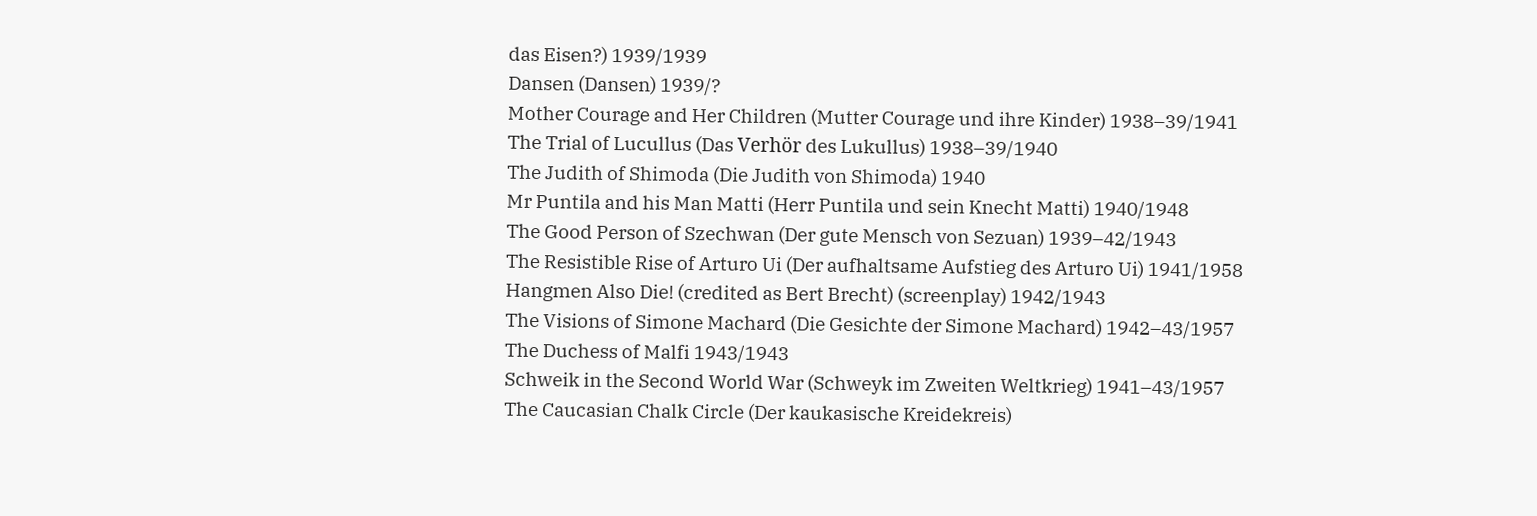das Eisen?) 1939/1939
Dansen (Dansen) 1939/?
Mother Courage and Her Children (Mutter Courage und ihre Kinder) 1938–39/1941
The Trial of Lucullus (Das Verhör des Lukullus) 1938–39/1940
The Judith of Shimoda (Die Judith von Shimoda) 1940
Mr Puntila and his Man Matti (Herr Puntila und sein Knecht Matti) 1940/1948
The Good Person of Szechwan (Der gute Mensch von Sezuan) 1939–42/1943
The Resistible Rise of Arturo Ui (Der aufhaltsame Aufstieg des Arturo Ui) 1941/1958
Hangmen Also Die! (credited as Bert Brecht) (screenplay) 1942/1943
The Visions of Simone Machard (Die Gesichte der Simone Machard) 1942–43/1957
The Duchess of Malfi 1943/1943
Schweik in the Second World War (Schweyk im Zweiten Weltkrieg) 1941–43/1957
The Caucasian Chalk Circle (Der kaukasische Kreidekreis)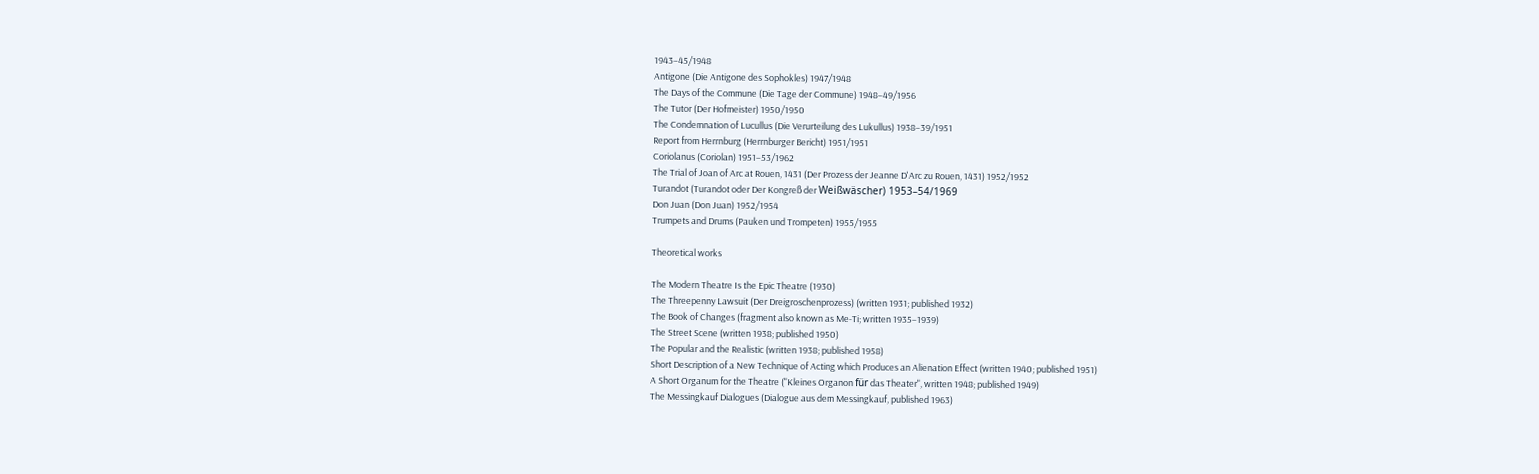1943–45/1948
Antigone (Die Antigone des Sophokles) 1947/1948
The Days of the Commune (Die Tage der Commune) 1948–49/1956
The Tutor (Der Hofmeister) 1950/1950
The Condemnation of Lucullus (Die Verurteilung des Lukullus) 1938–39/1951
Report from Herrnburg (Herrnburger Bericht) 1951/1951
Coriolanus (Coriolan) 1951–53/1962
The Trial of Joan of Arc at Rouen, 1431 (Der Prozess der Jeanne D'Arc zu Rouen, 1431) 1952/1952
Turandot (Turandot oder Der Kongreß der Weißwäscher) 1953–54/1969
Don Juan (Don Juan) 1952/1954
Trumpets and Drums (Pauken und Trompeten) 1955/1955

Theoretical works

The Modern Theatre Is the Epic Theatre (1930)
The Threepenny Lawsuit (Der Dreigroschenprozess) (written 1931; published 1932)
The Book of Changes (fragment also known as Me-Ti; written 1935–1939)
The Street Scene (written 1938; published 1950)
The Popular and the Realistic (written 1938; published 1958)
Short Description of a New Technique of Acting which Produces an Alienation Effect (written 1940; published 1951)
A Short Organum for the Theatre ("Kleines Organon für das Theater", written 1948; published 1949)
The Messingkauf Dialogues (Dialogue aus dem Messingkauf, published 1963)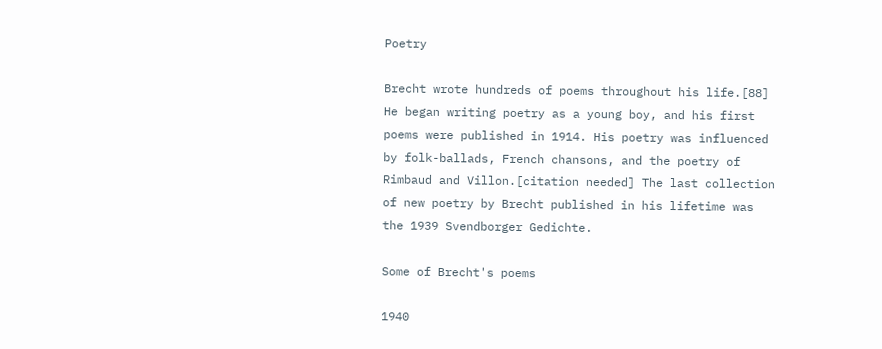Poetry

Brecht wrote hundreds of poems throughout his life.[88] He began writing poetry as a young boy, and his first poems were published in 1914. His poetry was influenced by folk-ballads, French chansons, and the poetry of Rimbaud and Villon.[citation needed] The last collection of new poetry by Brecht published in his lifetime was the 1939 Svendborger Gedichte.

Some of Brecht's poems

1940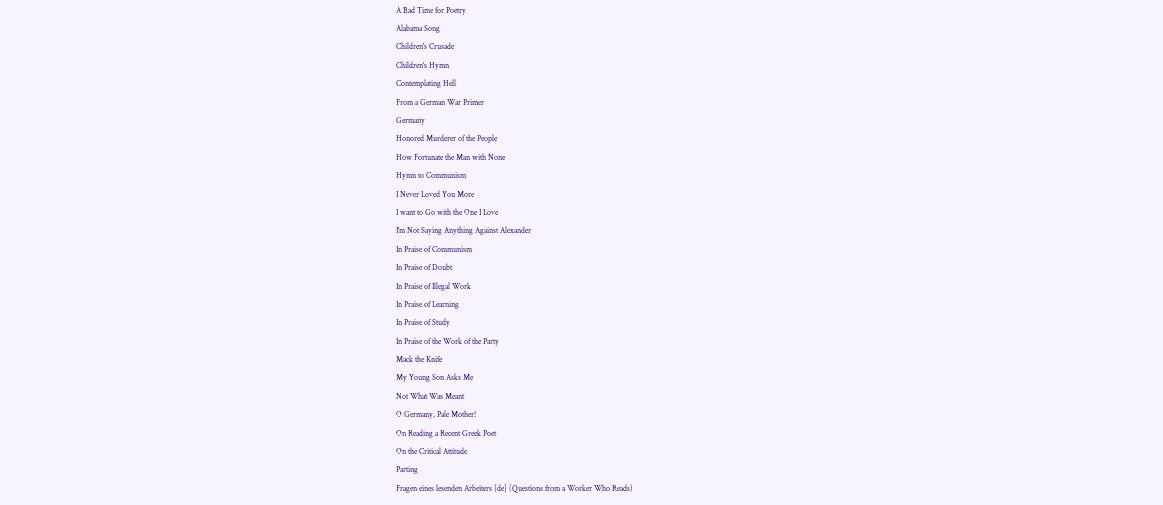A Bad Time for Poetry
Alabama Song
Children's Crusade
Children's Hymn
Contemplating Hell
From a German War Primer
Germany
Honored Murderer of the People
How Fortunate the Man with None
Hymn to Communism
I Never Loved You More
I want to Go with the One I Love
I'm Not Saying Anything Against Alexander
In Praise of Communism
In Praise of Doubt
In Praise of Illegal Work
In Praise of Learning
In Praise of Study
In Praise of the Work of the Party
Mack the Knife
My Young Son Asks Me
Not What Was Meant
O Germany, Pale Mother!
On Reading a Recent Greek Poet
On the Critical Attitude
Parting
Fragen eines lesenden Arbeiters [de] (Questions from a Worker Who Reads)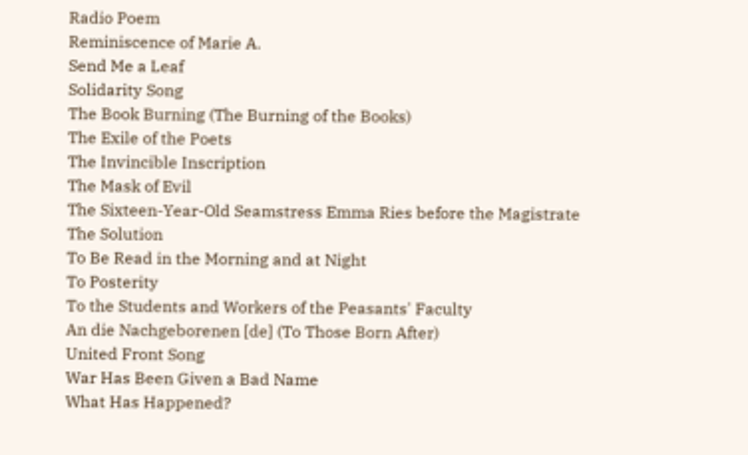Radio Poem
Reminiscence of Marie A.
Send Me a Leaf
Solidarity Song
The Book Burning (The Burning of the Books)
The Exile of the Poets
The Invincible Inscription
The Mask of Evil
The Sixteen-Year-Old Seamstress Emma Ries before the Magistrate
The Solution
To Be Read in the Morning and at Night
To Posterity
To the Students and Workers of the Peasants' Faculty
An die Nachgeborenen [de] (To Those Born After)
United Front Song
War Has Been Given a Bad Name
What Has Happened?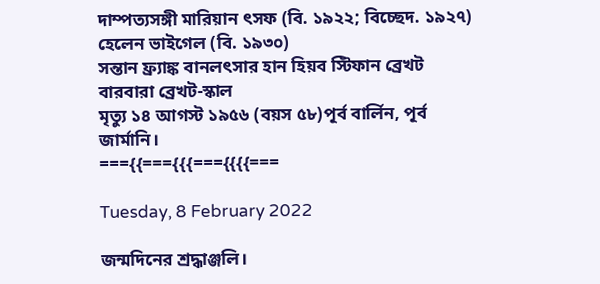দাম্পত্যসঙ্গী মারিয়ান ৎসফ (বি. ১৯২২; বিচ্ছেদ. ১৯২৭) হেলেন ভাইগেল (বি. ১৯৩০)
সন্তান ফ্র‍্যাঙ্ক বানলৎসার হান হিয়ব স্টিফান ব্রেখট বারবারা ব্রেখট-স্কাল
মৃত্যু ১৪ আগস্ট ১৯৫৬ (বয়স ৫৮)পূর্ব বার্লিন, পূর্ব জার্মানি।
==={{==={{{==={{{{===

Tuesday, 8 February 2022

জন্মদিনের শ্রদ্ধাঞ্জলি।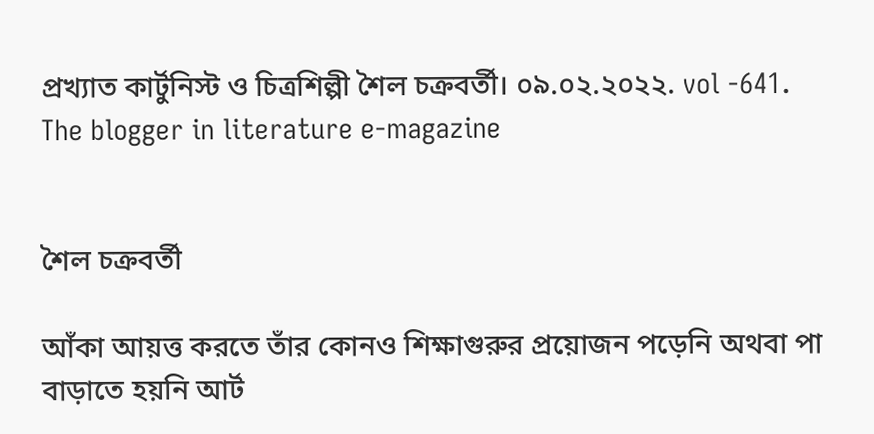প্রখ্যাত কার্টুনিস্ট ও চিত্রশিল্পী শৈল চক্রবর্তী। ০৯.০২.২০২২. vol -641. The blogger in literature e-magazine


শৈল চক্রবর্তী

আঁকা আয়ত্ত করতে তাঁর কোনও শিক্ষাগুরুর প্রয়োজন পড়েনি অথবা পা বাড়াতে হয়নি আর্ট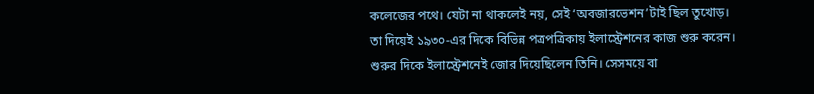কলেজের পথে। যেটা না থাকলেই নয়, সেই ‘অবজারভেশন’টাই ছিল তুখোড়। তা দিয়েই ১৯৩০-এর দিকে বিভিন্ন পত্রপত্রিকায় ইলাস্ট্রেশনের কাজ শুরু করেন। শুরুর দিকে ইলাস্ট্রেশনেই জোর দিয়েছিলেন তিনি। সেসময়ে বা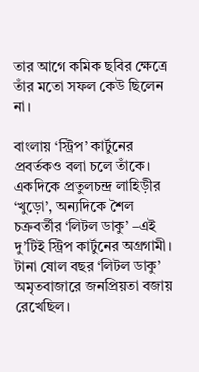তার আগে কমিক ছবির ক্ষেত্রে তাঁর মতো সফল কেউ ছিলেন না।

বাংলায় ‘স্ট্রিপ’ কার্টুনের প্রবর্তকও বলা চলে তাঁকে। একদিকে প্রতুলচন্দ্র লাহিড়ীর ‘খুড়ো’, অন্যদিকে শৈল চক্রবর্তীর ‘লিটল ডাকু’ –এই দু’টিই স্ট্রিপ কার্টুনের অগ্রগামী। টানা ষোল বছর ‘লিটল ডাকু’ অমৃতবাজারে জনপ্রিয়তা বজায় রেখেছিল।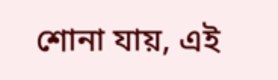শোনা যায়, এই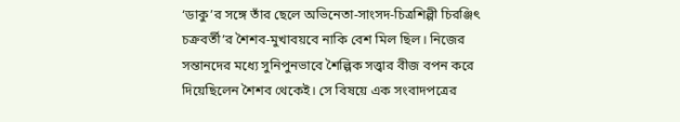‘ডাকু’র সঙ্গে তাঁর ছেলে অভিনেতা-সাংসদ-চিত্রশিল্পী চিরঞ্জিৎ চক্রবর্তী’র শৈশব-মুখাবয়বে নাকি বেশ মিল ছিল। নিজের সন্তানদের মধ্যে সুনিপুনভাবে শৈল্পিক সত্ত্বার বীজ বপন করে দিয়েছিলেন শৈশব থেকেই। সে বিষয়ে এক সংবাদপত্রের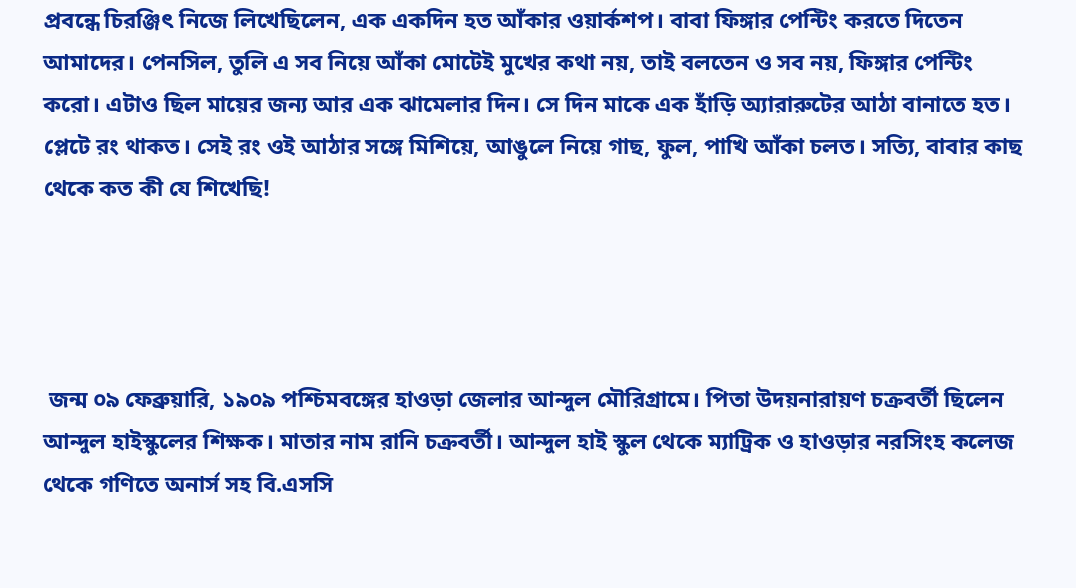প্রবন্ধে চিরঞ্জিৎ নিজে লিখেছিলেন, এক একদিন হত আঁকার ওয়ার্কশপ। বাবা ফিঙ্গার পেন্টিং করতে দিতেন আমাদের। পেনসিল, তুলি এ সব নিয়ে আঁকা মোটেই মুখের কথা নয়, তাই বলতেন ও সব নয়, ফিঙ্গার পেন্টিং করো। এটাও ছিল মায়ের জন্য আর এক ঝামেলার দিন। সে দিন মাকে এক হাঁড়ি অ্যারারুটের আঠা বানাতে হত। প্লেটে রং থাকত। সেই রং ওই আঠার সঙ্গে মিশিয়ে, আঙুলে নিয়ে গাছ, ফুল, পাখি আঁকা চলত। সত্যি, বাবার কাছ থেকে কত কী যে শিখেছি!




 জন্ম ০৯ ফেব্রুয়ারি, ১৯০৯ পশ্চিমবঙ্গের হাওড়া জেলার আন্দুল মৌরিগ্রামে। পিতা উদয়নারায়ণ চক্রবর্তী ছিলেন আন্দুল হাইস্কুলের শিক্ষক। মাতার নাম রানি চক্রবর্তী। আন্দুল হাই স্কুল থেকে ম্যাট্রিক ও হাওড়ার নরসিংহ কলেজ থেকে গণিতে অনার্স সহ বি.এসসি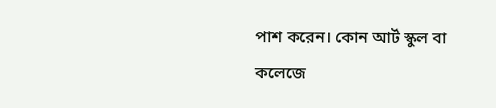পাশ করেন। কোন আর্ট স্কুল বা কলেজে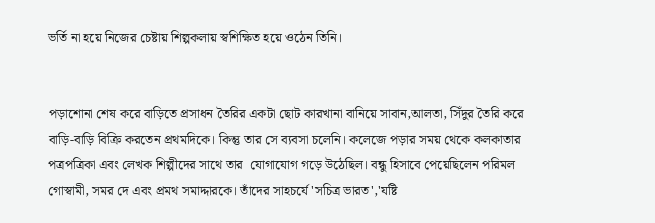ভর্তি না হয়ে নিজের চেষ্টায় শিল্পকলায় স্বশিক্ষিত হয়ে ওঠেন তিনি।


পড়াশোনা শেষ করে বাড়িতে প্রসাধন তৈরির একটা ছোট কারখানা বানিয়ে সাবান,আলতা, সিঁদুর তৈরি করে বাড়ি-বাড়ি বিক্রি করতেন প্রথমদিকে। কিন্তু তার সে ব্যবসা চলেনি। কলেজে পড়ার সময় থেকে কলকাতার পত্রপত্রিকা এবং লেখক শিল্পীদের সাথে তার  যোগাযোগ গড়ে উঠেছিল। বন্ধু হিসাবে পেয়েছিলেন পরিমল গোস্বামী, সমর দে এবং প্রমথ সমাদ্দারকে। তাঁদের সাহচর্যে 'সচিত্র ভারত','যষ্টি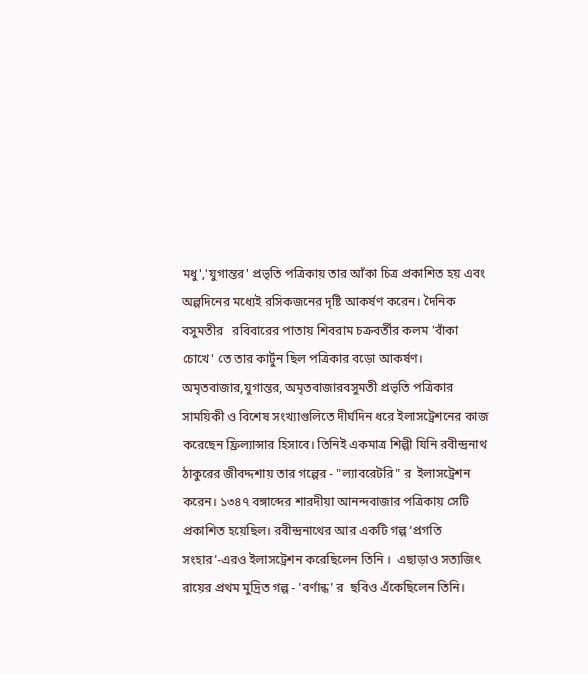মধু','যুগান্তর' প্রভৃতি পত্রিকায় তার আঁকা চিত্র প্রকাশিত হয় এবং অল্পদিনের মধ্যেই রসিকজনের দৃষ্টি আকর্ষণ করেন। দৈনিক বসুমতীর   রবিবারের পাতায় শিবরাম চক্রবর্তীর কলম 'বাঁকা চোখে' তে তার কার্টুন ছিল পত্রিকার বড়ো আকর্ষণ। অমৃতবাজার,যুগান্তর, অমৃতবাজারবসুমতী প্রভৃতি পত্রিকার সাময়িকী ও বিশেষ সংখ্যাগুলিতে দীর্ঘদিন ধরে ইলাসট্রেশনের কাজ করেছেন ফ্রিল্যান্সার হিসাবে। তিনিই একমাত্র শিল্পী যিনি রবীন্দ্রনাথ ঠাকুরের জীবদ্দশায় তার গল্পের - "ল্যাবরেটরি" র  ইলাসট্রেশন করেন। ১৩৪৭ বঙ্গাব্দের শারদীয়া আনন্দবাজার পত্রিকায় সেটি প্রকাশিত হয়েছিল। রবীন্দ্রনাথের আর একটি গল্প ‘প্রগতি সংহার’-এরও ইলাসট্রেশন করেছিলেন তিনি ।  এছাড়াও সত্যজিৎ রায়ের প্রথম মুদ্রিত গল্প - 'বর্ণান্ধ' র  ছবিও এঁকেছিলেন তিনি।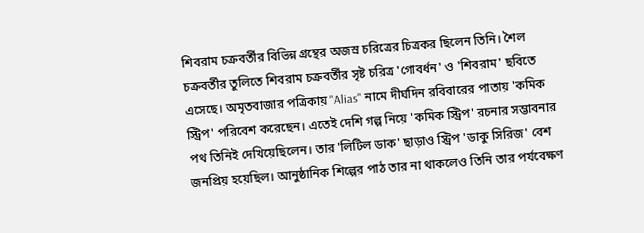শিবরাম চক্রবর্তীর বিভিন্ন গ্রন্থের অজস্র চরিত্রের চিত্রকর ছিলেন তিনি। শৈল চক্রবর্তীর তুলিতে শিবরাম চক্রবর্তীর সৃষ্ট চরিত্র 'গোবর্ধন' ও 'শিবরাম' ছবিতে এসেছে। অমৃতবাজার পত্রিকায় "Alias" নামে দীর্ঘদিন রবিবারের পাতায় 'কমিক স্ট্রিপ' পরিবেশ করেছেন। এতেই দেশি গল্প নিয়ে 'কমিক স্ট্রিপ' রচনার সম্ভাবনার পথ তিনিই দেখিয়েছিলেন। তার 'লিটিল ডাক' ছাড়াও স্ট্রিপ 'ডাকু সিরিজ' বেশ জনপ্রিয় হয়েছিল। আনুষ্ঠানিক শিল্পের পাঠ তার না থাকলেও তিনি তার পর্যবেক্ষণ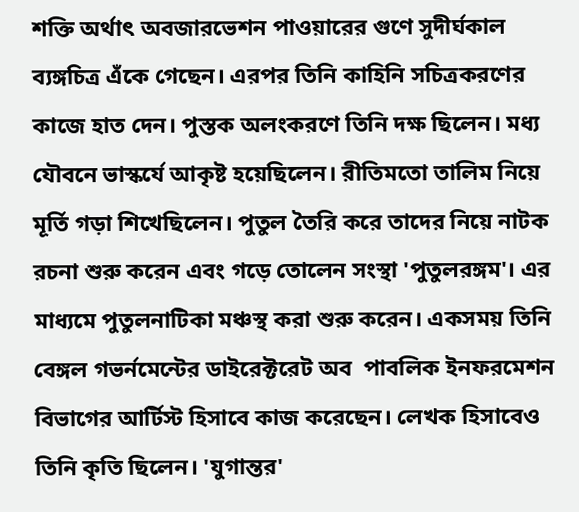শক্তি অর্থাৎ অবজারভেশন পাওয়ারের গুণে সুদীর্ঘকাল ব্যঙ্গচিত্র এঁকে গেছেন। এরপর তিনি কাহিনি সচিত্রকরণের কাজে হাত দেন। পুস্তক অলংকরণে তিনি দক্ষ ছিলেন। মধ্য যৌবনে ভাস্কর্যে আকৃষ্ট হয়েছিলেন। রীতিমতো তালিম নিয়ে মূর্তি গড়া শিখেছিলেন। পুতুল তৈরি করে তাদের নিয়ে নাটক রচনা শুরু করেন এবং গড়ে তোলেন সংস্থা 'পুতুলরঙ্গম'। এর মাধ্যমে পুতুলনাটিকা মঞ্চস্থ করা শুরু করেন। একসময় তিনি বেঙ্গল গভর্নমেন্টের ডাইরেক্টরেট অব  পাবলিক ইনফরমেশন বিভাগের আর্টিস্ট হিসাবে কাজ করেছেন। লেখক হিসাবেও তিনি কৃতি ছিলেন। 'যুগান্তর'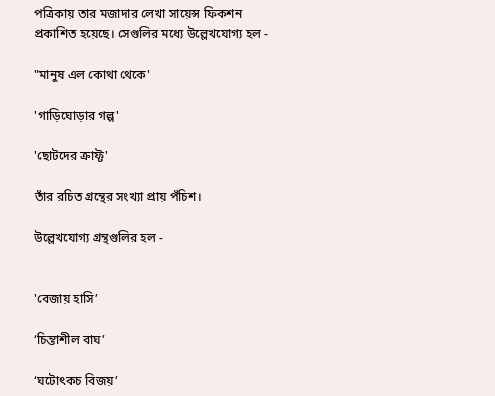পত্রিকায় তার মজাদার লেখা সায়েন্স ফিকশন প্রকাশিত হয়েছে। সেগুলির মধ্যে উল্লেখযোগ্য হল -

"মানুষ এল কোথা থেকে'

'গাড়িঘোড়ার গল্প'

'ছোটদের ক্রাফ্ট'

তাঁর রচিত গ্রন্থের সংখ্যা প্রায় পঁচিশ।

উল্লেখযোগ্য গ্রন্থগুলির হল -


'বেজায় হাসি’

‘চিন্তাশীল বাঘ’

‘ঘটোৎকচ বিজয়’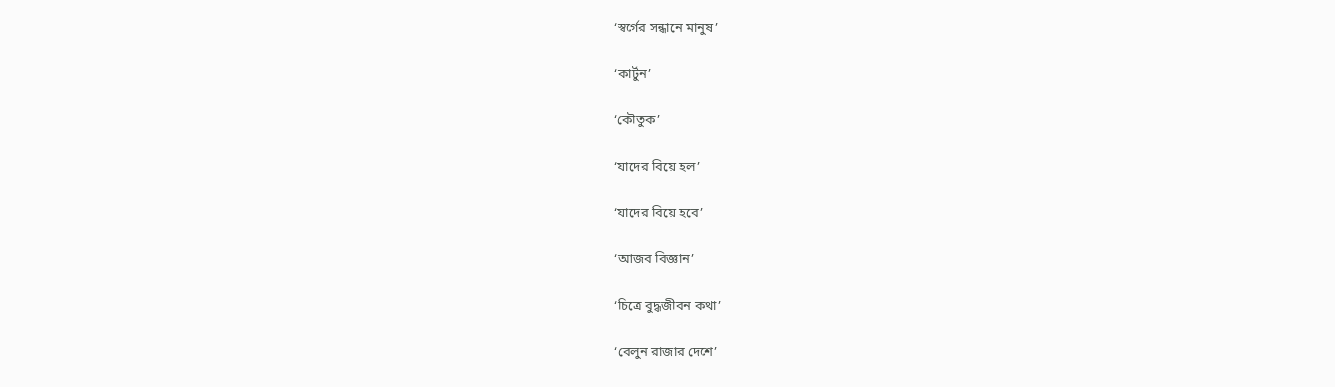‘স্বর্গের সন্ধানে মানুষ’

‘কার্টুন’

‘কৌতুক’

‘যাদের বিয়ে হল’

‘যাদের বিয়ে হবে’

‘আজব বিজ্ঞান’

‘চিত্রে বুদ্ধজীবন কথা’

‘বেলুন রাজার দেশে’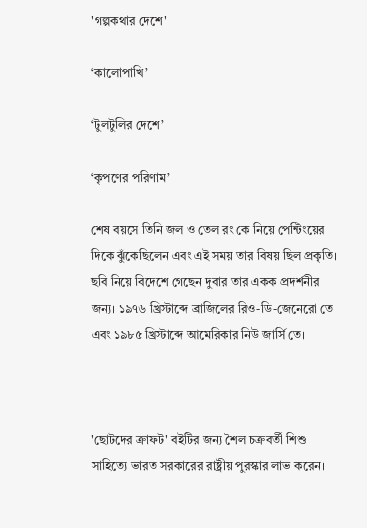'গল্পকথার দেশে'

‘কালোপাখি’

‘টুলটুলির দেশে’

‘কৃপণের পরিণাম’

শেষ বয়সে তিনি জল ও তেল রং কে নিয়ে পেন্টিংয়ের দিকে ঝুঁকেছিলেন এবং এই সময় তার বিষয় ছিল প্রকৃতি। ছবি নিয়ে বিদেশে গেছেন দুবার তার একক প্রদর্শনীর জন্য। ১৯৭৬ খ্রিস্টাব্দে ব্রাজিলের রিও-ডি-জেনেরো তে এবং ১৯৮৫ খ্রিস্টাব্দে আমেরিকার নিউ জার্সি তে।



'ছোটদের ক্রাফট' বইটির জন্য শৈল চক্রবর্তী শিশু সাহিত্যে ভারত সরকারের রাষ্ট্রীয় পুরস্কার লাভ করেন।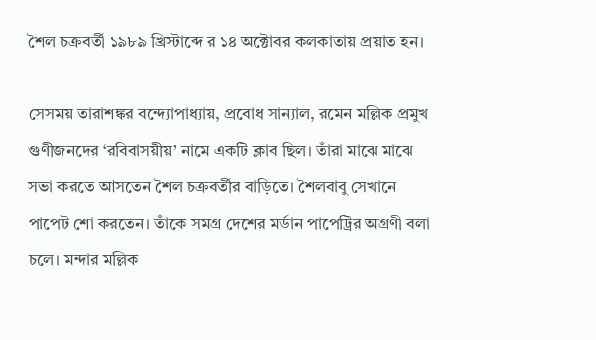শৈল চক্রবর্তী ১৯৮৯ খ্রিস্টাব্দে র ১৪ অক্টোবর কলকাতায় প্রয়াত হন।

সেসময় তারাশঙ্কর বন্দ্যোপাধ্যায়, প্রবোধ সান্যাল, রমেন মল্লিক প্রমুখ গুণীজনদের ‘রবিবাসয়ীয়’ নামে একটি ক্লাব ছিল। তাঁরা মাঝে মাঝে সভা করতে আসতেন শৈল চক্রবর্তীর বাড়িতে। শৈলবাবু সেখানে পাপেট শো করতেন। তাঁকে সমগ্র দেশের মর্ডান পাপেট্রির অগ্রণী বলা চলে। মন্দার মল্লিক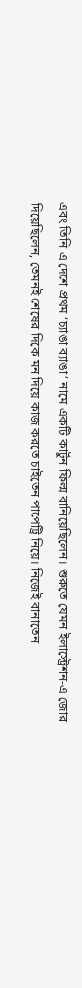এবং তিনি এ দেশে প্রথম ‘চ্যাঙা ব্যাঙা’ নামে একটি কার্টুন ফিল্ম বানিয়েছিলেন। শুরুতে যেমন ইলাস্ট্রেশন-এ জোর দিয়েছিলেন, তেমনই শেষের দিকে মন দিয়ে কাজ করতে চাইতেন পাপেট্রি নিয়ে। নিজেই বানাতেন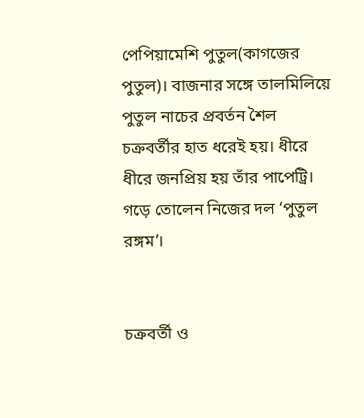পেপিয়ামেশি পুতুল(কাগজের পুতুল)। বাজনার সঙ্গে তালমিলিয়ে পুতুল নাচের প্রবর্তন শৈল চক্রবর্তীর হাত ধরেই হয়। ধীরে ধীরে জনপ্রিয় হয় তাঁর পাপেট্রি। গড়ে তোলেন নিজের দল ‘পুতুল রঙ্গম’।


চক্রবর্তী ও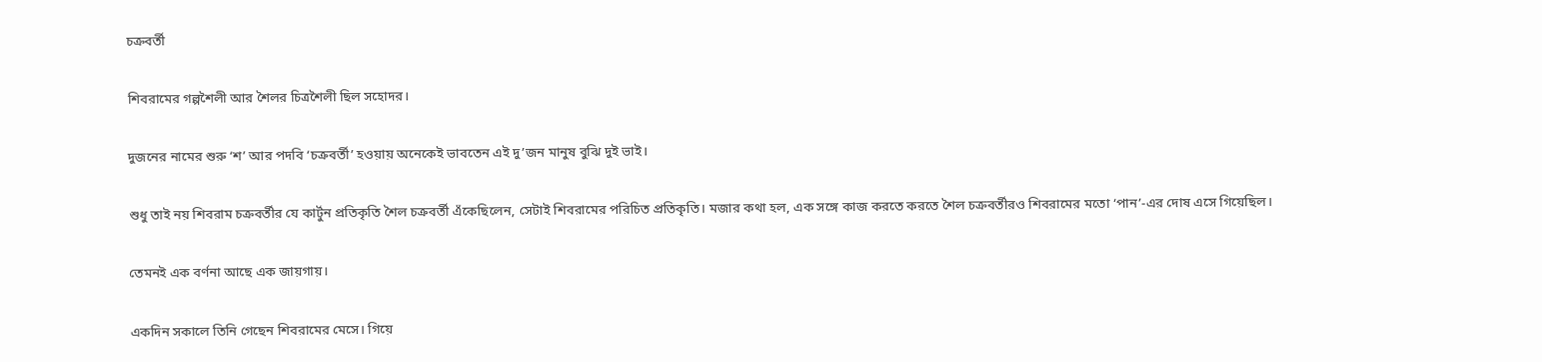চক্রবর্তী

শিবরামের গল্পশৈলী আর শৈলর চিত্রশৈলী ছিল সহোদর।

দুজনের নামের শুরু ‘শ’ আর পদবি ‘চক্রবর্তী’ হওয়ায় অনেকেই ভাবতেন এই দু’জন মানুষ বুঝি দুই ভাই।

শুধু তাই নয় শিবরাম চক্রবর্তীর যে কার্টুন প্রতিকৃতি শৈল চক্রবর্তী এঁকেছিলেন, সেটাই শিবরামের পরিচিত প্রতিকৃতি। মজার কথা হল, এক সঙ্গে কাজ করতে করতে শৈল চক্রবর্তীরও শিবরামের মতো ‘পান’-এর দোষ এসে গিয়েছিল।

তেমনই এক বর্ণনা আছে এক জায়গায়।

একদিন সকালে তিনি গেছেন শিবরামের মেসে। গিয়ে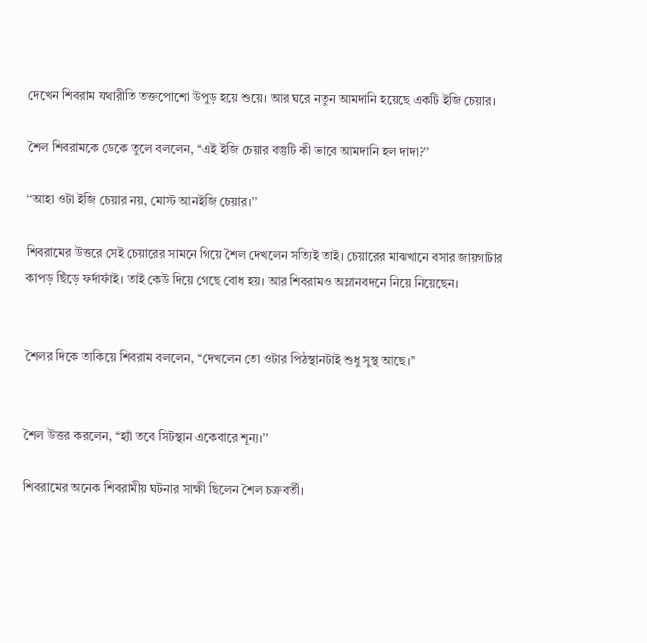দেখেন শিবরাম যথারীতি তক্তপোশো উপুড় হয়ে শুয়ে। আর ঘরে নতুন আমদানি হয়েছে একটি ইজি চেয়ার।

শৈল শিবরামকে ডেকে তুলে বললেন, ‘‘এই ইজি চেয়ার বস্তুটি কী ভাবে আমদানি হল দাদা?’’

‘‘আহা ওটা ইজি চেয়ার নয়, মোস্ট আনইজি চেয়ার।’’

শিবরামের উত্তরে সেই চেয়ারের সামনে গিয়ে শৈল দেখলেন সত্যিই তাই। চেয়ারের মাঝখানে বসার জায়গাটার কাপড় ছিঁড়ে ফর্দাফাঁই। তাই কেউ দিয়ে গেছে বোধ হয়। আর শিবরামও অম্লানবদনে নিয়ে নিয়েছেন।


শৈলর দিকে তাকিয়ে শিবরাম বললেন, ‘‘দেখলেন তো ওটার পিঠস্থানটাই শুধু সুস্থ আছে।’’


শৈল উত্তর করলেন, ‘‘হ্যাঁ তবে সিটস্থান একেবারে শূন্য।’’

শিবরামের অনেক শিবরামীয় ঘটনার সাক্ষী ছিলেন শৈল চক্রবর্তী।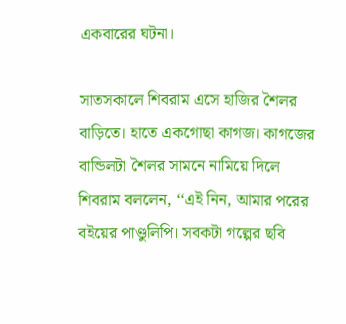একবারের ঘটনা।

সাতসকালে শিবরাম এসে হাজির শৈলর বাড়িতে। হাতে একগোছা কাগজ। কাগজের বান্ডিলটা শৈলর সামনে নামিয়ে দিলে শিবরাম বললেন, ‘‘এই নিন, আমার পরের বইয়ের পাণ্ডুলিপি। সবকটা গল্পের ছবি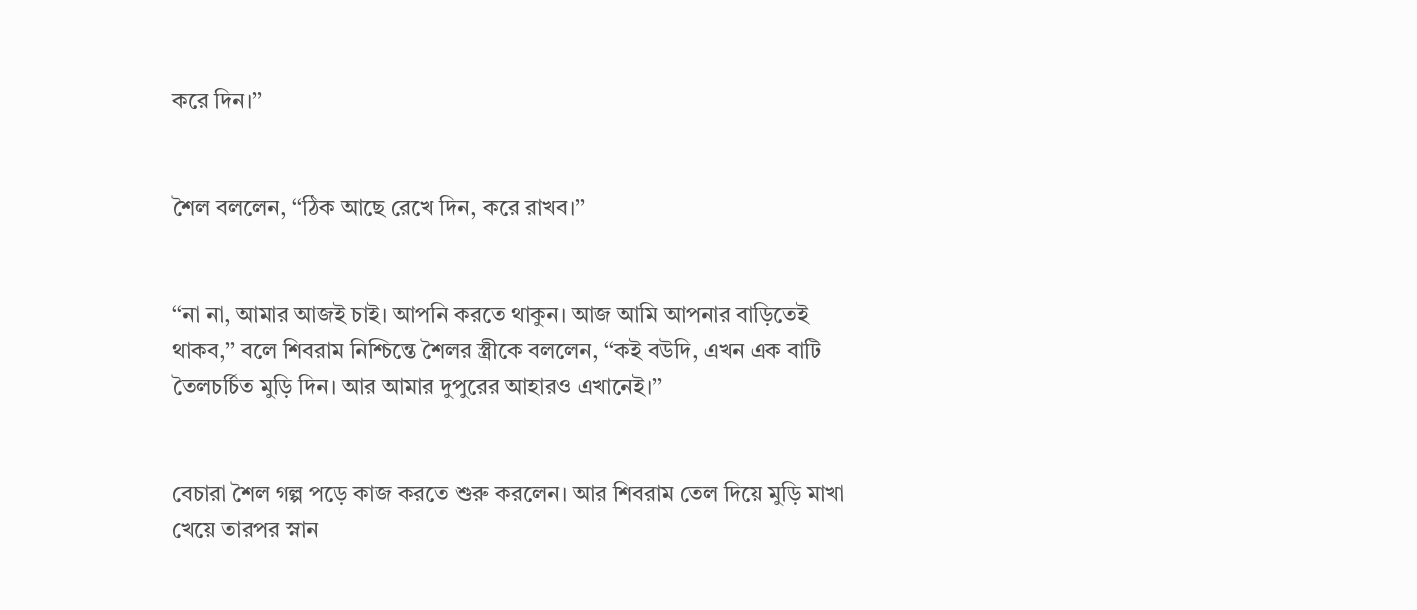করে দিন।’’


শৈল বললেন, ‘‘ঠিক আছে রেখে দিন, করে রাখব।’’


‘‘না না, আমার আজই চাই। আপনি করতে থাকুন। আজ আমি আপনার বাড়িতেই থাকব,’’ বলে শিবরাম নিশ্চিন্তে শৈলর স্ত্রীকে বললেন, ‘‘কই বউদি, এখন এক বাটি তৈলচর্চিত মুড়ি দিন। আর আমার দুপুরের আহারও এখানেই।’’


বেচারা শৈল গল্প পড়ে কাজ করতে শুরু করলেন। আর শিবরাম তেল দিয়ে মুড়ি মাখা খেয়ে তারপর স্নান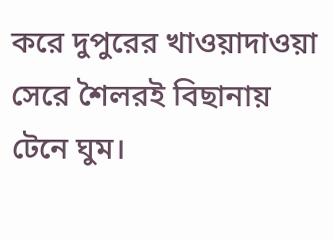করে দুপুরের খাওয়াদাওয়া সেরে শৈলরই বিছানায় টেনে ঘুম।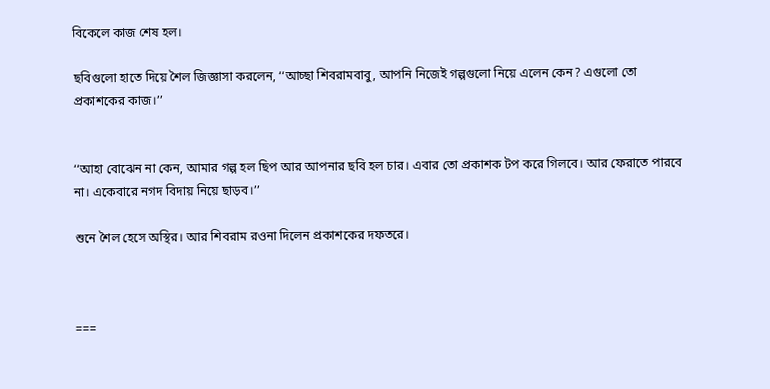বিকেলে কাজ শেষ হল।

ছবিগুলো হাতে দিয়ে শৈল জিজ্ঞাসা করলেন, ‘‘আচ্ছা শিবরামবাবু, আপনি নিজেই গল্পগুলো নিয়ে এলেন কেন? এগুলো তো প্রকাশকের কাজ।’’


‘‘আহা বোঝেন না কেন, আমার গল্প হল ছিপ আর আপনার ছবি হল চার। এবার তো প্রকাশক টপ করে গিলবে। আর ফেরাতে পারবে না। একেবারে নগদ বিদায় নিয়ে ছাড়ব।’’

শুনে শৈল হেসে অস্থির। আর শিবরাম রওনা দিলেন প্রকাশকের দফতরে।



===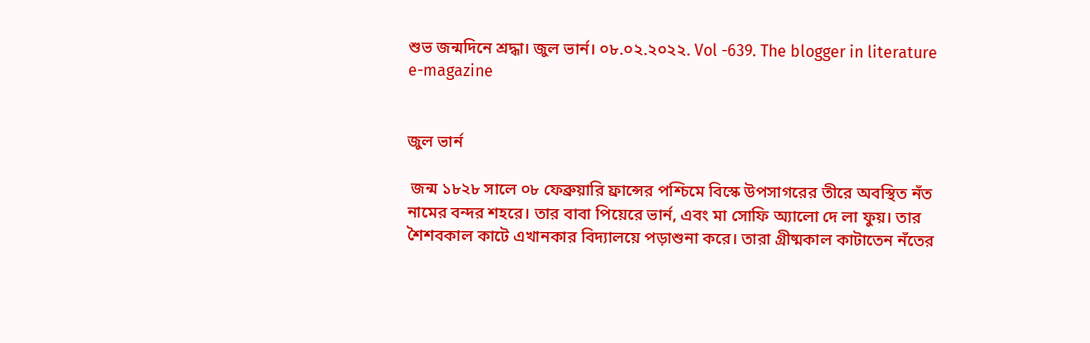শুভ জন্মদিনে শ্রদ্ধা। জুল ভার্ন। ০৮.০২.২০২২. Vol -639. The blogger in literature e-magazine


জুল ভার্ন

 জন্ম ১৮২৮ সালে ০৮ ফেব্রুয়ারি ফ্রান্সের পশ্চিমে বিস্কে উপসাগরের তীরে অবস্থিত নঁত নামের বন্দর শহরে। তার বাবা পিয়েরে ভার্ন, এবং মা সোফি অ্যালো দে লা ফুয়। তার শৈশবকাল কাটে এখানকার বিদ্যালয়ে পড়াশুনা করে। তারা গ্রীষ্মকাল কাটাতেন নঁতের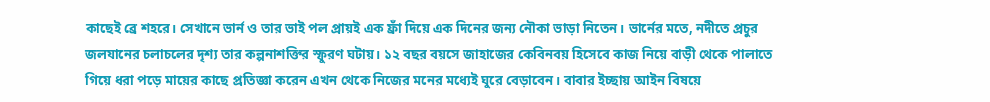কাছেই ব্রে শহরে। সেখানে ভার্ন ও তার ভাই পল প্রায়ই এক ফ্রাঁ দিয়ে এক দিনের জন্য নৌকা ভাড়া নিতেন। ভার্নের মতে, নদীতে প্রচুর জলযানের চলাচলের দৃশ্য তার কল্পনাশক্তির স্ফুরণ ঘটায়। ১২ বছর বয়সে জাহাজের কেবিনবয় হিসেবে কাজ নিয়ে বাড়ী থেকে পালাতে গিয়ে ধরা পড়ে মায়ের কাছে প্রতিজ্ঞা করেন এখন থেকে নিজের মনের মধ্যেই ঘুরে বেড়াবেন। বাবার ইচ্ছায় আইন বিষয়ে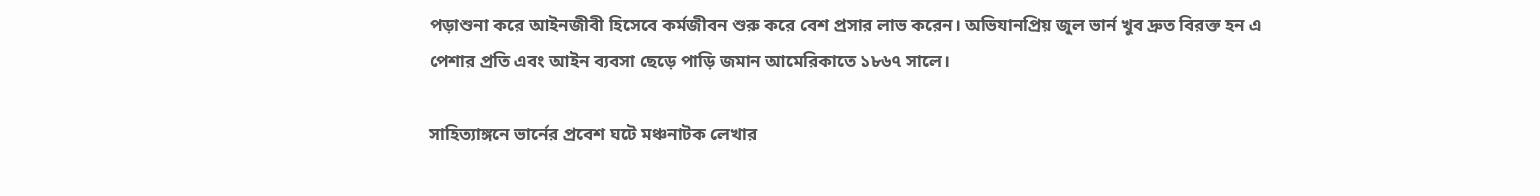পড়াশুনা করে আইনজীবী হিসেবে কর্মজীবন শুরু করে বেশ প্রসার লাভ করেন। অভিযানপ্রিয় জুল ভার্ন খুব দ্রুত বিরক্ত হন এ পেশার প্রতি এবং আইন ব্যবসা ছেড়ে পাড়ি জমান আমেরিকাতে ১৮৬৭ সালে।

সাহিত্যাঙ্গনে ভার্নের প্রবেশ ঘটে মঞ্চনাটক লেখার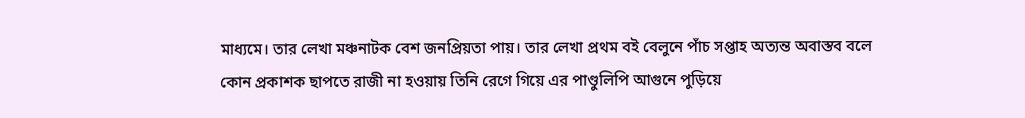মাধ্যমে। তার লেখা মঞ্চনাটক বেশ জনপ্রিয়তা পায়। তার লেখা প্রথম বই বেলুনে পাঁচ সপ্তাহ অত্যন্ত অবাস্তব বলে কোন প্রকাশক ছাপতে রাজী না হওয়ায় তিনি রেগে গিয়ে এর পাণ্ডুলিপি আগুনে পুড়িয়ে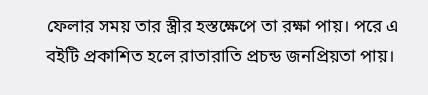ফেলার সময় তার স্ত্রীর হস্তক্ষেপে তা রক্ষা পায়। পরে এ বইটি প্রকাশিত হলে রাতারাতি প্রচন্ড জনপ্রিয়তা পায়।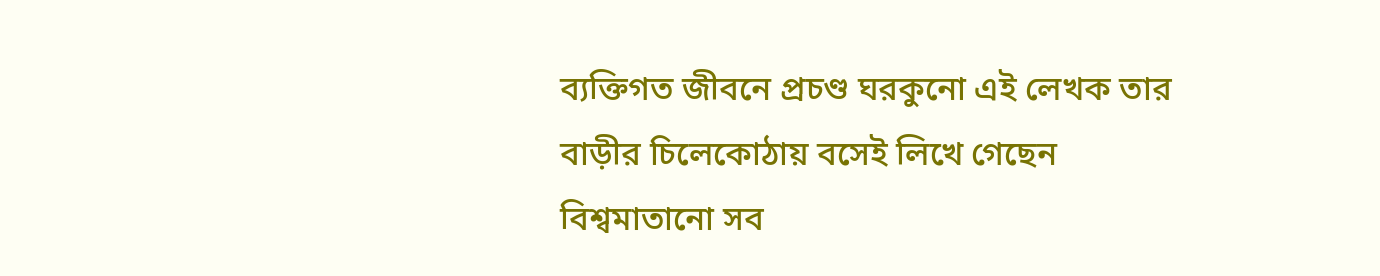ব্যক্তিগত জীবনে প্রচণ্ড ঘরকুনো এই লেখক তার বাড়ীর চিলেকোঠায় বসেই লিখে গেছেন বিশ্বমাতানো সব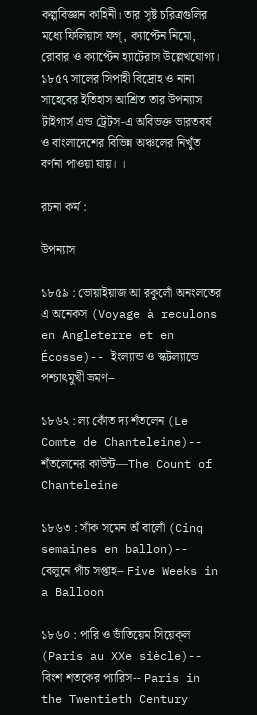কল্পবিজ্ঞান কাহিনী। তার সৃষ্ট চরিত্রগুলির মধ্যে ফিলিয়াস ফগ্‌, ক্যাপ্টেন নিমো, রোবার ও ক্যাপ্টেন হ্যাটেরাস উল্লেখযোগ্য। ১৮৫৭ সালের সিপাহী বিদ্রোহ ও নানা সাহেবের ইতিহাস আশ্রিত তার উপন্যাস টাইগার্স এন্ড ট্রেটস-এ অবিভক্ত ভারতবর্ষ ও বাংলাদেশের বিভিন্ন অঞ্চলের নিখুঁত বর্ণনা পাওয়া যায়। ।

রচনা কর্ম :

উপন্যাস

১৮৫৯ : ভোয়াইয়াজ আ রকুলোঁ অনংলতের এ অনেকস (Voyage à reculons en Angleterre et en Écosse)-- ইংল্যান্ড ও স্কটল্যান্ডে পশ্চাৎমুখী ভ্রমণ--

১৮৬২ : ল্য কোঁত দ্য শঁতলেন (Le Comte de Chanteleine)-- শঁতলেনের কাউন্ট—The Count of Chanteleine

১৮৬৩ : সাঁক সমেন অঁ বালোঁ (Cinq semaines en ballon)-- বেলুনে পাঁচ সপ্তাহ-- Five Weeks in a Balloon

১৮৬০ : পারি ও ভাঁতিয়েম সিয়েক্‌ল (Paris au XXe siècle)-- বিংশ শতকের প্যারিস-- Paris in the Twentieth Century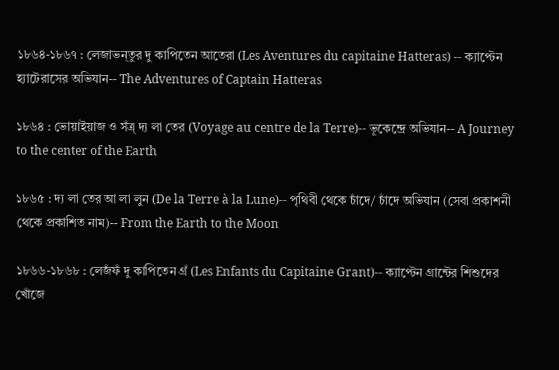১৮৬৪-১৮৬৭ : লেজাভন্‌তুর দু কাপিতেন আতেরা (Les Aventures du capitaine Hatteras) -- ক্যাপ্টেন হ্যাটেরাসের অভিযান-- The Adventures of Captain Hatteras

১৮৬৪ : ভোয়াইয়াজ ও সঁত্র্ দ্য লা তের (Voyage au centre de la Terre)-- ভূকেন্দ্রে অভিযান-- A Journey to the center of the Earth

১৮৬৫ : দ্য লা তের আ লা লুন (De la Terre à la Lune)-- পৃথিবী থেকে চাঁদে/ চাঁদে অভিযান (সেবা প্রকাশনী থেকে প্রকাশিত নাম)-- From the Earth to the Moon

১৮৬৬-১৮৬৮ : লেজঁফঁ দু কাপিতেন গ্রঁ (Les Enfants du Capitaine Grant)-- ক্যাপ্টেন গ্রান্টের শিশুদের খোঁজে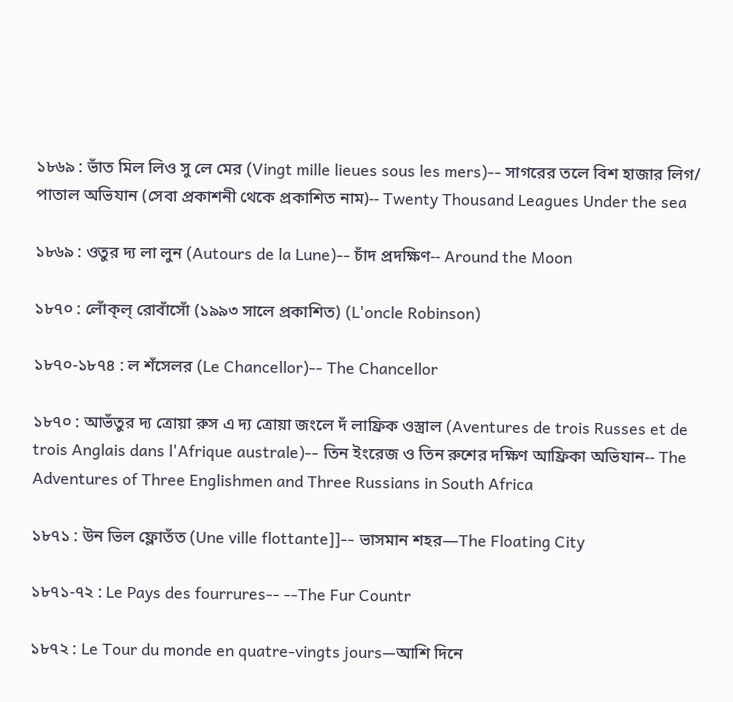১৮৬৯ : ভাঁত মিল লিও সু লে মের (Vingt mille lieues sous les mers)-- সাগরের তলে বিশ হাজার লিগ/ পাতাল অভিযান (সেবা প্রকাশনী থেকে প্রকাশিত নাম)-- Twenty Thousand Leagues Under the sea

১৮৬৯ : ওতুর দ্য লা লুন (Autours de la Lune)-- চাঁদ প্রদক্ষিণ-- Around the Moon

১৮৭০ : লোঁক্‌ল্‌ রোবাঁসোঁ (১৯৯৩ সালে প্রকাশিত) (L'oncle Robinson)

১৮৭০-১৮৭৪ : ল শঁসেলর (Le Chancellor)-- The Chancellor

১৮৭০ : আভঁতুর দ্য ত্রোয়া রুস এ দ্য ত্রোয়া জংলে দঁ লাফ্রিক ওস্ত্রাল (Aventures de trois Russes et de trois Anglais dans l'Afrique australe)-- তিন ইংরেজ ও তিন রুশের দক্ষিণ আফ্রিকা অভিযান-- The Adventures of Three Englishmen and Three Russians in South Africa

১৮৭১ : উন ভিল ফ্লোতঁত (Une ville flottante]]-- ভাসমান শহর—The Floating City

১৮৭১-৭২ : Le Pays des fourrures-- --The Fur Countr

১৮৭২ : Le Tour du monde en quatre-vingts jours—আশি দিনে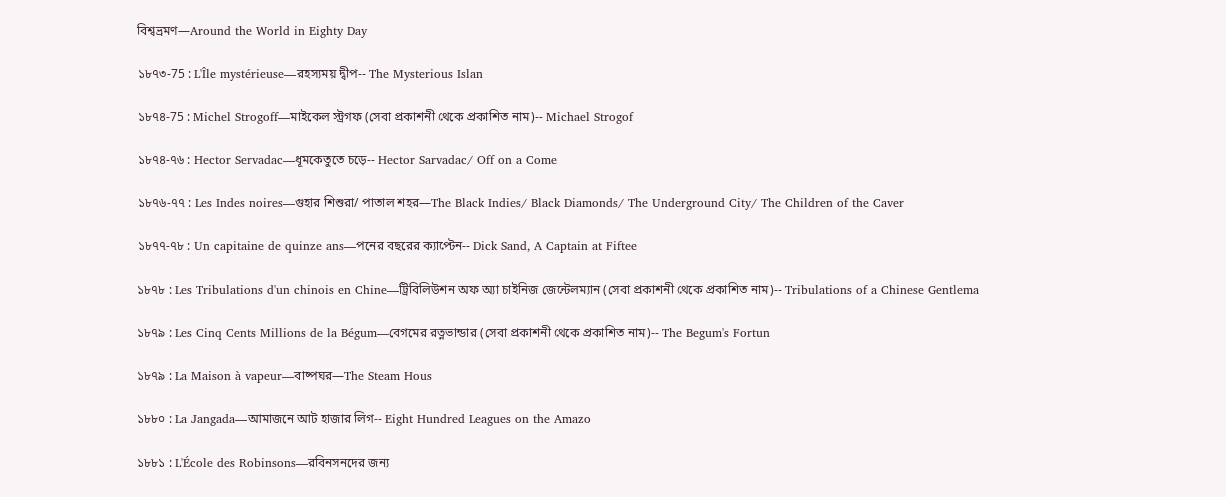বিশ্বভ্রমণ—Around the World in Eighty Day

১৮৭৩-75 : L'Île mystérieuse—রহস্যময় দ্বীপ-- The Mysterious Islan

১৮৭৪-75 : Michel Strogoff—মাইকেল স্ট্রগফ (সেবা প্রকাশনী থেকে প্রকাশিত নাম)-- Michael Strogof

১৮৭৪-৭৬ : Hector Servadac—ধূমকেতুতে চড়ে-- Hector Sarvadac/ Off on a Come

১৮৭৬-৭৭ : Les Indes noires—গুহার শিশুরা/ পাতাল শহর—The Black Indies/ Black Diamonds/ The Underground City/ The Children of the Caver

১৮৭৭-৭৮ : Un capitaine de quinze ans—পনের বছরের ক্যাপ্টেন-- Dick Sand, A Captain at Fiftee

১৮৭৮ : Les Tribulations d'un chinois en Chine—ট্রিবিলিউশন অফ অ্যা চাইনিজ জেন্টেলম্যান (সেবা প্রকাশনী থেকে প্রকাশিত নাম)-- Tribulations of a Chinese Gentlema

১৮৭৯ : Les Cinq Cents Millions de la Bégum—বেগমের রত্নভান্ডার (সেবা প্রকাশনী থেকে প্রকাশিত নাম)-- The Begum's Fortun

১৮৭৯ : La Maison à vapeur—বাষ্পঘর—The Steam Hous

১৮৮০ : La Jangada—আমাজনে আট হাজার লিগ-- Eight Hundred Leagues on the Amazo

১৮৮১ : L'École des Robinsons—রবিনসনদের জন্য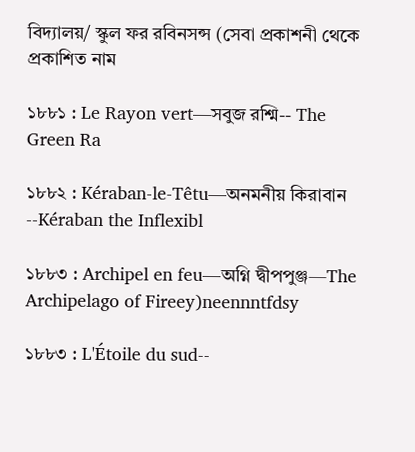বিদ্যালয়/ স্কুল ফর রবিনসন্স (সেবা প্রকাশনী থেকে প্রকাশিত নাম

১৮৮১ : Le Rayon vert—সবুজ রশ্মি-- The Green Ra

১৮৮২ : Kéraban-le-Têtu—অনমনীয় কিরাবান --Kéraban the Inflexibl

১৮৮৩ : Archipel en feu—অগ্নি দ্বীপপুঞ্জ—The Archipelago of Fireey)neennntfdsy

১৮৮৩ : L'Étoile du sud--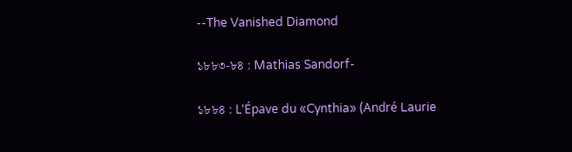--The Vanished Diamond

১৮৮৩-৮৪ : Mathias Sandorf-

১৮৮৪ : L'Épave du «Cynthia» (André Laurie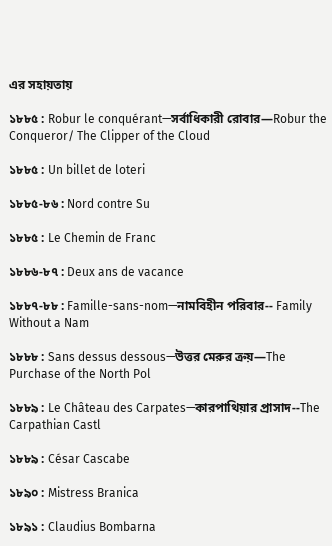এর সহায়তায়

১৮৮৫ : Robur le conquérant—সর্বাধিকারী রোবার—Robur the Conqueror/ The Clipper of the Cloud

১৮৮৫ : Un billet de loteri

১৮৮৫-৮৬ : Nord contre Su

১৮৮৫ : Le Chemin de Franc

১৮৮৬-৮৭ : Deux ans de vacance

১৮৮৭-৮৮ : Famille-sans-nom—নামবিহীন পরিবার-- Family Without a Nam

১৮৮৮ : Sans dessus dessous—উত্তর মেরুর ক্রয়—The Purchase of the North Pol

১৮৮৯ : Le Château des Carpates—কারপাথিয়ার প্রাসাদ--The Carpathian Castl

১৮৮৯ : César Cascabe

১৮৯০ : Mistress Branica

১৮৯১ : Claudius Bombarna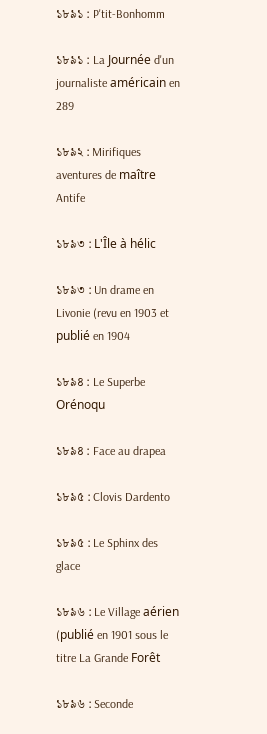১৮৯১ : P'tit-Bonhomm

১৮৯১ : La Journée d'un journaliste américain en 289

১৮৯২ : Mirifiques aventures de maître Antife

১৮৯৩ : L'Île à hélic

১৮৯৩ : Un drame en Livonie (revu en 1903 et publié en 1904

১৮৯৪ : Le Superbe Orénoqu

১৮৯৪ : Face au drapea

১৮৯৫ : Clovis Dardento

১৮৯৫ : Le Sphinx des glace

১৮৯৬ : Le Village aérien (publié en 1901 sous le titre La Grande Forêt

১৮৯৬ : Seconde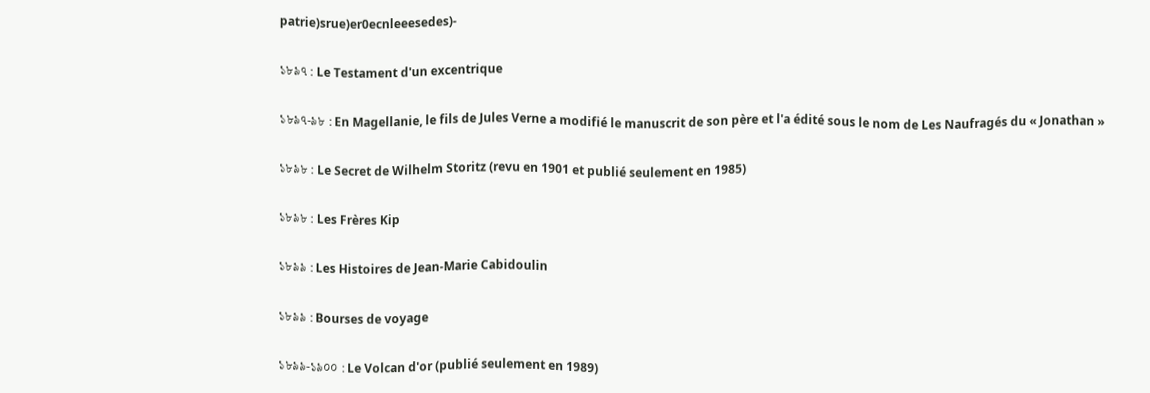patrie)srue)er0ecnleeesedes)-

১৮৯৭ : Le Testament d'un excentrique

১৮৯৭-৯৮ : En Magellanie, le fils de Jules Verne a modifié le manuscrit de son père et l'a édité sous le nom de Les Naufragés du « Jonathan »

১৮৯৮ : Le Secret de Wilhelm Storitz (revu en 1901 et publié seulement en 1985)

১৮৯৮ : Les Frères Kip

১৮৯৯ : Les Histoires de Jean-Marie Cabidoulin

১৮৯৯ : Bourses de voyage

১৮৯৯-১৯০০ : Le Volcan d'or (publié seulement en 1989)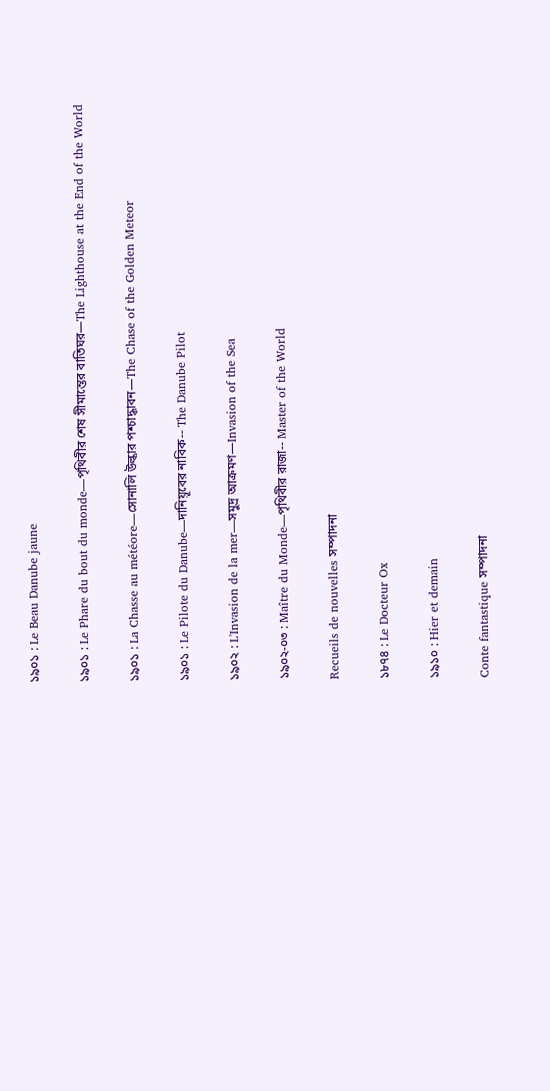১৯০১ : Le Beau Danube jaune

১৯০১ : Le Phare du bout du monde—পৃথিবীর শেষ সীমান্তের বাতিঘর—The Lighthouse at the End of the World

১৯০১ : La Chasse au météore—সোনালি উল্কার পশ্চাদ্ধাবন—The Chase of the Golden Meteor

১৯০১ : Le Pilote du Danube—দানিয়ূবের নাবিক-- The Danube Pilot

১৯০২ : L'Invasion de la mer—সমুদ্র আক্রমণ—Invasion of the Sea

১৯০২-০৩ : Maître du Monde—পৃথিবীর রাজা-- Master of the World

Recueils de nouvelles সম্পাদনা

১৮৭৪ : Le Docteur Ox

১৯১০ : Hier et demain

Conte fantastique সম্পাদনা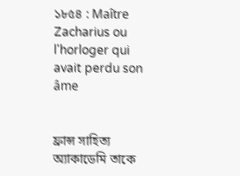১৮৫৪ : Maître Zacharius ou l'horloger qui avait perdu son âme


ফ্রান্স সাহিত্য অ্যাকাডেমি তাকে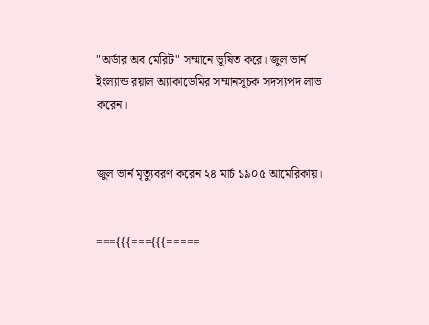"অর্ডার অব মেরিট" সম্মানে ভূষিত করে। জুল ভার্ন ইংল্যান্ড রয়াল অ্যাকাডেমির সম্মানসূচক সদস্যপদ লাভ করেন।


জুল ভার্ন মৃত্যুবরণ করেন ২৪ মার্চ ১৯০৫ আমেরিকায়।


==={{{==={{{=====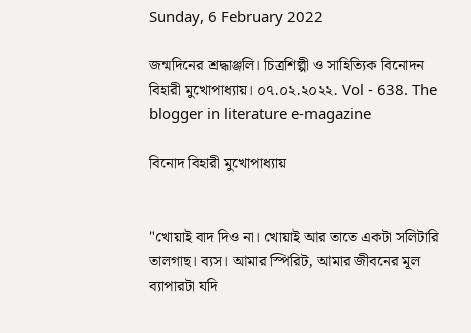Sunday, 6 February 2022

জন্মদিনের শ্রদ্ধাঞ্জলি। চিত্রশিল্পী ও সাহিত্যিক বিনোদন বিহারী মুখোপাধ্যায়। ০৭.০২.২০২২. Vol - 638. The blogger in literature e-magazine

বিনোদ বিহারী মুখোপাধ্যায়


"খোয়াই বাদ দিও না। খোয়াই আর তাতে একটা সলিটারি তালগাছ। ব্যস। আমার স্পিরিট, আমার জীবনের মূল ব্যাপারটা যদি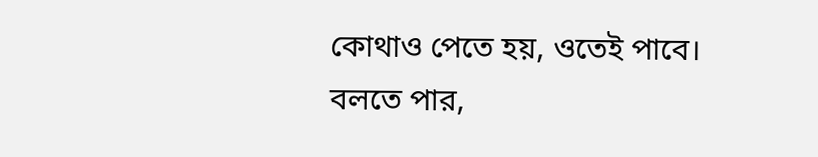কোথাও পেতে হয়, ওতেই পাবে। বলতে পার,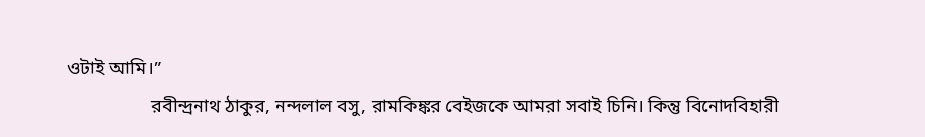ওটাই আমি।”
                  রবীন্দ্রনাথ ঠাকুর, নন্দলাল বসু, রামকিঙ্কর বেইজকে আমরা সবাই চিনি। কিন্তু বিনোদবিহারী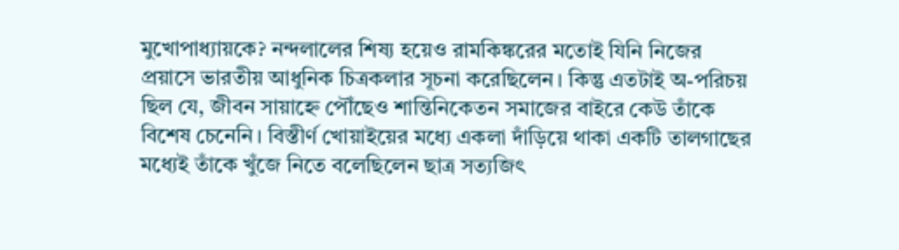মুখোপাধ্যায়কে? নন্দলালের শিষ্য হয়েও রামকিঙ্করের মতোই যিনি নিজের প্রয়াসে ভারতীয় আধুনিক চিত্রকলার সূচনা করেছিলেন। কিন্তু এতটাই অ-পরিচয় ছিল যে, জীবন সায়াহ্নে পৌঁছেও শান্তিনিকেতন সমাজের বাইরে কেউ তাঁকে বিশেষ চেনেনি। বিস্তীর্ণ খোয়াইয়ের মধ্যে একলা দাঁড়িয়ে থাকা একটি তালগাছের মধ্যেই তাঁকে খুঁজে নিতে বলেছিলেন ছাত্র সত্যজিৎ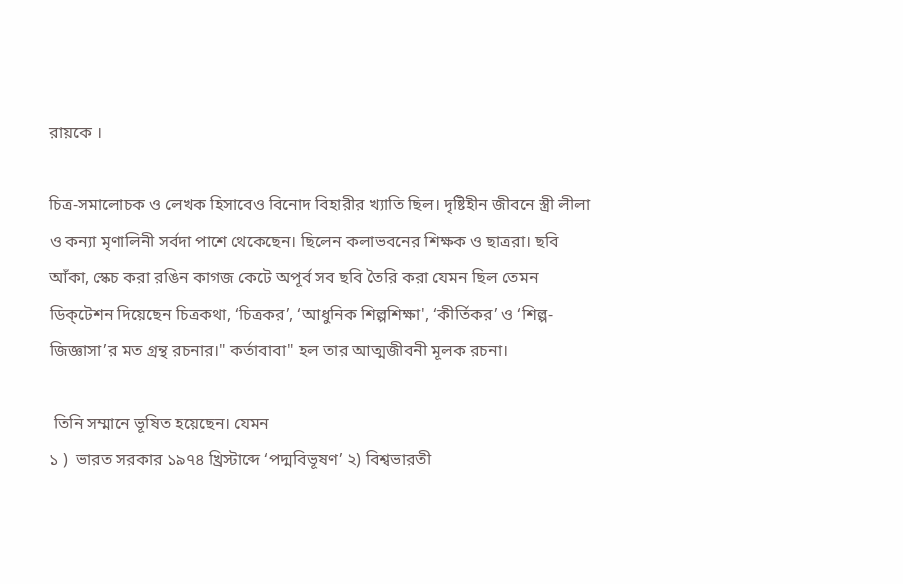রায়কে ।

চিত্র-সমালোচক ও লেখক হিসাবেও বিনোদ বিহারীর খ্যাতি ছিল। দৃষ্টিহীন জীবনে স্ত্রী লীলা ও কন্যা মৃণালিনী সর্বদা পাশে থেকেছেন। ছিলেন কলাভবনের শিক্ষক ও ছাত্ররা। ছবি আঁকা, স্কেচ করা রঙিন কাগজ কেটে অপূর্ব সব ছবি তৈরি করা যেমন ছিল তেমন ডিক্‌টেশন দিয়েছেন চিত্রকথা, ‘চিত্রকর’, ‘আধুনিক শিল্পশিক্ষা', ‘কীর্তিকর’ ও ‘শিল্প-জিজ্ঞাসা’র মত গ্রন্থ রচনার।" কর্তাবাবা" হল তার আত্মজীবনী মূলক রচনা।

 তিনি সম্মানে ভূষিত হয়েছেন। যেমন
১ )  ভারত সরকার ১৯৭৪ খ্রিস্টাব্দে ‘পদ্মবিভূষণ’ ২) বিশ্বভারতী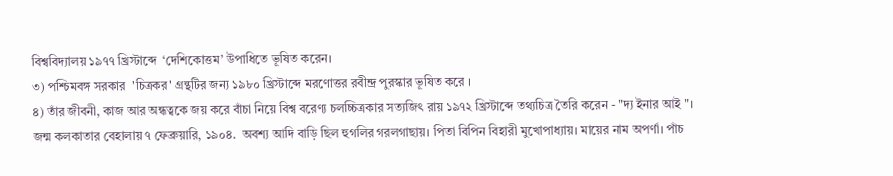বিশ্ববিদ্যালয় ১৯৭৭ খ্রিস্টাব্দে  ‘দেশিকোত্তম’ উপাধিতে ভূষিত করেন।
৩) পশ্চিমবঙ্গ সরকার  'চিত্রকর' গ্রন্থটির জন্য ১৯৮০ খ্রিস্টাব্দে মরণোত্তর রবীন্দ্র পুরস্কার ভূষিত করে ।
৪) তাঁর জীবনী, কাজ আর অন্ধত্বকে জয় করে বাঁচা নিয়ে বিশ্ব বরেণ্য চলচ্চিত্রকার সত্যজিৎ রায় ১৯৭২ খ্রিস্টাব্দে তথ্যচিত্র তৈরি করেন - "দ্য ইনার আই "।
জন্ম কলকাতার বেহালায় ৭ ফেব্রুয়ারি, ১৯০৪.  অবশ্য আদি বাড়ি ছিল হুগলির গরলগাছায়। পিতা বিপিন বিহারী মুখোপাধ্যায়। মায়ের নাম অপর্ণা। পাঁচ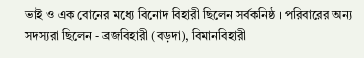ভাই ও এক বোনের মধ্যে বিনোদ বিহারী ছিলেন সর্বকনিষ্ঠ । পরিবারের অন্য সদস্যরা ছিলেন - ব্রজবিহারী (বড়দা), বিমানবিহারী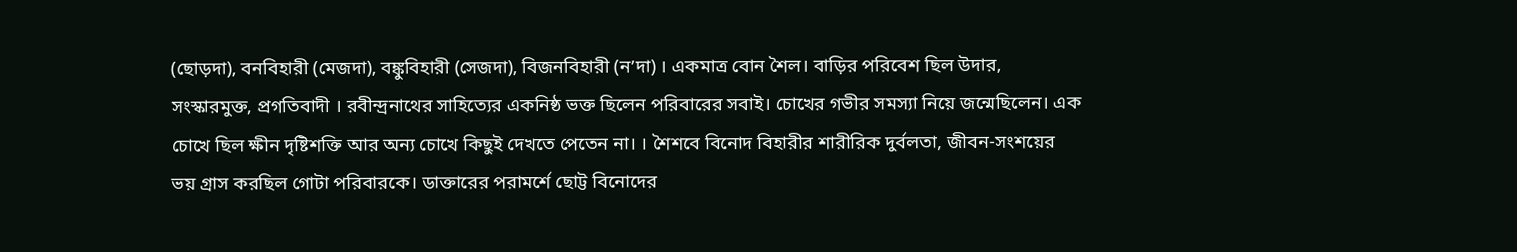(ছোড়দা), বনবিহারী (মেজদা), বঙ্কুবিহারী (সেজদা), বিজনবিহারী (ন’দা) । একমাত্র বোন শৈল। বাড়ির পরিবেশ ছিল উদার, সংস্কারমুক্ত, প্রগতিবাদী । রবীন্দ্রনাথের সাহিত্যের একনিষ্ঠ ভক্ত ছিলেন পরিবারের সবাই। চোখের গভীর সমস্যা নিয়ে জন্মেছিলেন। এক চোখে ছিল ক্ষীন দৃষ্টিশক্তি আর অন্য চোখে কিছুই দেখতে পেতেন না। । শৈশবে বিনোদ বিহারীর শারীরিক দুর্বলতা, জীবন-সংশয়ের ভয় গ্রাস করছিল গোটা পরিবারকে। ডাক্তারের পরামর্শে ছোট্ট বিনোদের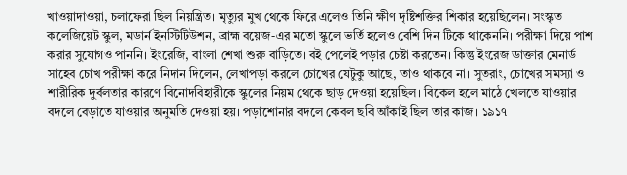খাওয়াদাওয়া, চলাফেরা ছিল নিয়ন্ত্রিত। মৃত্যুর মুখ থেকে ফিরে এলেও তিনি ক্ষীণ দৃষ্টিশক্তির শিকার হয়েছিলেন। সংস্কৃত কলেজিয়েট স্কুল, মডার্ন ইনস্টিটিউশন, ব্রাহ্ম বয়েজ-এর মতো স্কুলে ভর্তি হলেও বেশি দিন টিকে থাকেননি। পরীক্ষা দিয়ে পাশ করার সুযোগও পাননি। ইংরেজি, বাংলা শেখা শুরু বাড়িতে। বই পেলেই পড়ার চেষ্টা করতেন। কিন্তু ইংরেজ ডাক্তার মেনার্ড সাহেব চোখ পরীক্ষা করে নিদান দিলেন, লেখাপড়া করলে চোখের যেটুকু আছে, তাও থাকবে না। সুতরাং, চোখের সমস্যা ও শারীরিক দুর্বলতার কারণে বিনোদবিহারীকে স্কুলের নিয়ম থেকে ছাড় দেওয়া হয়েছিল। বিকেল হলে মাঠে খেলতে যাওয়ার বদলে বেড়াতে যাওয়ার অনুমতি দেওয়া হয়। পড়াশোনার বদলে কেবল ছবি আঁকাই ছিল তার কাজ। ১৯১৭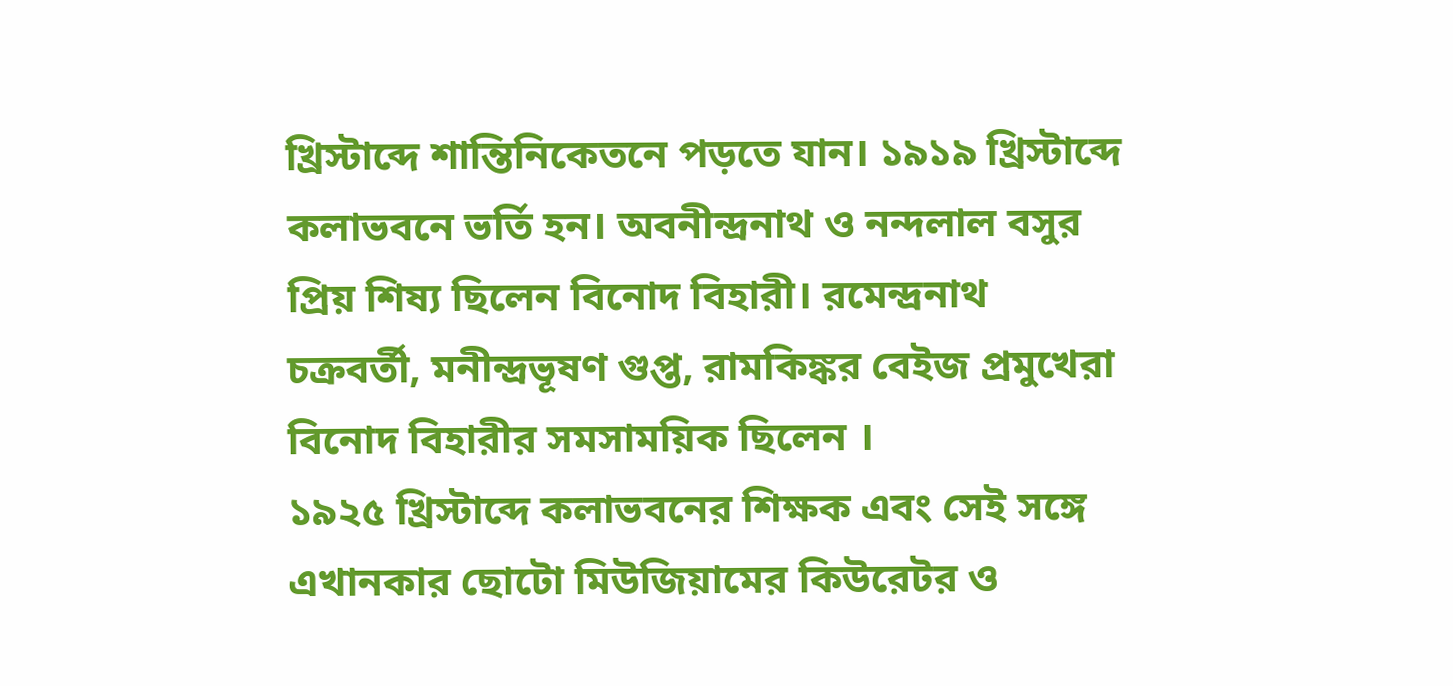খ্রিস্টাব্দে শান্তিনিকেতনে পড়তে যান। ১৯১৯ খ্রিস্টাব্দে কলাভবনে ভর্তি হন। অবনীন্দ্রনাথ ও নন্দলাল বসুর প্রিয় শিষ্য ছিলেন বিনোদ বিহারী। রমেন্দ্রনাথ চক্রবর্তী, মনীন্দ্রভূষণ গুপ্ত, রামকিঙ্কর বেইজ প্রমুখেরা বিনোদ বিহারীর সমসাময়িক ছিলেন ।
১৯২৫ খ্রিস্টাব্দে কলাভবনের শিক্ষক এবং সেই সঙ্গে এখানকার ছোটো মিউজিয়ামের কিউরেটর ও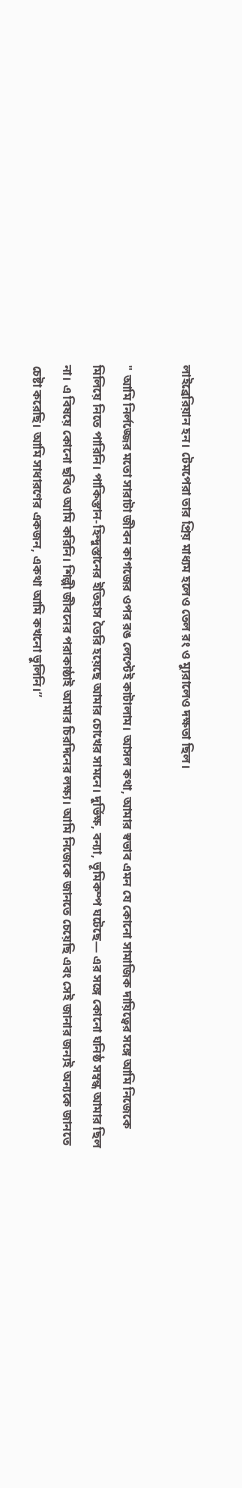লাইব্রেরিয়ান হন। টেমপেরা তার প্রিয় মাধ্যম হলেও তেল রং ও ম্যুরালেও দক্ষতা ছিল।

" আমি নির্লজ্জের মতো সারাটা জীবন কাগজের ওপর রঙ লেপ্টেই কাটালাম। আসল কথা, আমার স্বভাব এমন যে কোনো সামাজিক দায়িত্বের সঙ্গে আমি নিজেকে মিলিয়ে নিতে পারিনি। পাকিস্তান-হিন্দুস্তানের ইতিহাস তৈরি হয়েছে আমার চোখের সামনে। দুর্ভিক্ষ, বন্যা, ভূমিকম্প ঘটেছে— এর সঙ্গে কোনো ঘনিষ্ঠ সম্বন্ধ আমার ছিল না। এ বিষয়ে কোনো ছবিও আমি করিনি। শিল্পী জীবনের পরাকাষ্ঠাই আমার চিরদিনের লক্ষ্য। আমি নিজেকে জানতে চেয়েছি এবং সেই জানার জন্যই অন্যকে জানতে চেষ্টা করেছি। আমি সাধারণের একজন, একথা আমি কখনো ভুলিনি।”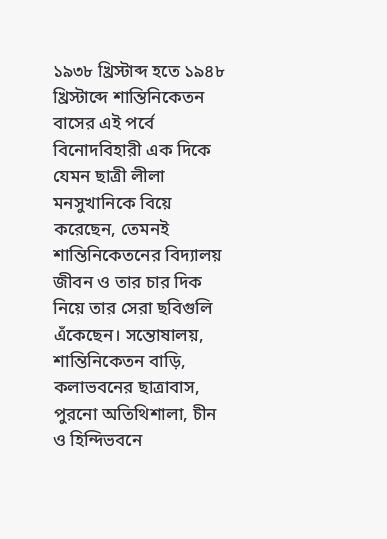১৯৩৮ খ্রিস্টাব্দ হতে ১৯৪৮ খ্রিস্টাব্দে শান্তিনিকেতন বাসের এই পর্বে বিনোদবিহারী এক দিকে যেমন ছাত্রী লীলা মনসুখানিকে বিয়ে করেছেন, তেমনই শান্তিনিকেতনের বিদ্যালয় জীবন ও তার চার দিক নিয়ে তার সেরা ছবিগুলি এঁকেছেন। সন্তোষালয়, শান্তিনিকেতন বাড়ি, কলাভবনের ছাত্রাবাস, পুরনো অতিথিশালা, চীন ও হিন্দিভবনে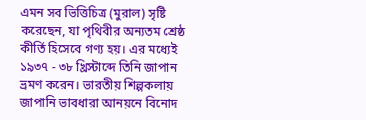এমন সব ভিত্তিচিত্র (মুরাল) সৃষ্টি করেছেন, যা পৃথিবীর অন্যতম শ্রেষ্ঠ কীর্তি হিসেবে গণ্য হয়। এর মধ্যেই ১৯৩৭ - ৩৮ খ্রিস্টাব্দে তিনি জাপান ভ্রমণ করেন। ভারতীয় শিল্পকলায় জাপানি ভাবধারা আনয়নে বিনোদ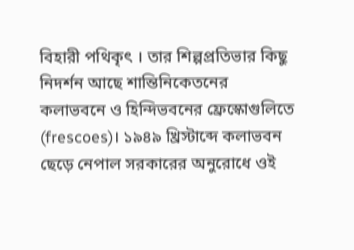বিহারী পথিকৃৎ । তার শিল্পপ্রতিভার কিছু নিদর্শন আছে শান্তিনিকেতনের কলাভবনে ও হিন্দিভবনের ফ্রেস্কোগুলিতে (frescoes)। ১৯৪৯ খ্রিস্টাব্দে কলাভবন ছেড়ে নেপাল সরকারের অনুরোধে ওই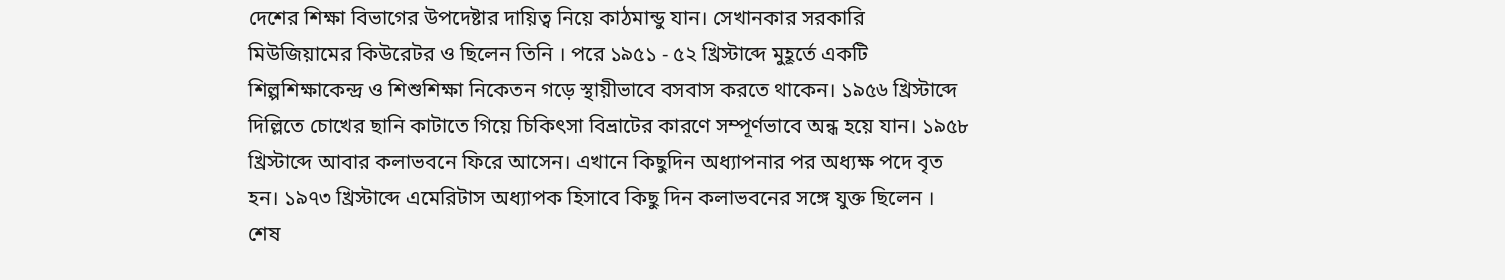দেশের শিক্ষা বিভাগের উপদেষ্টার দায়িত্ব নিয়ে কাঠমান্ডু যান। সেখানকার সরকারি মিউজিয়ামের কিউরেটর ও ছিলেন তিনি । পরে ১৯৫১ - ৫২ খ্রিস্টাব্দে মুহূর্তে একটি শিল্পশিক্ষাকেন্দ্র ও শিশুশিক্ষা নিকেতন গড়ে স্থায়ীভাবে বসবাস করতে থাকেন। ১৯৫৬ খ্রিস্টাব্দে দিল্লিতে চোখের ছানি কাটাতে গিয়ে চিকিৎসা বিভ্রাটের কারণে সম্পূর্ণভাবে অন্ধ হয়ে যান। ১৯৫৮ খ্রিস্টাব্দে আবার কলাভবনে ফিরে আসেন। এখানে কিছুদিন অধ্যাপনার পর অধ্যক্ষ পদে বৃত হন। ১৯৭৩ খ্রিস্টাব্দে এমেরিটাস অধ্যাপক হিসাবে কিছু দিন কলাভবনের সঙ্গে যুক্ত ছিলেন । শেষ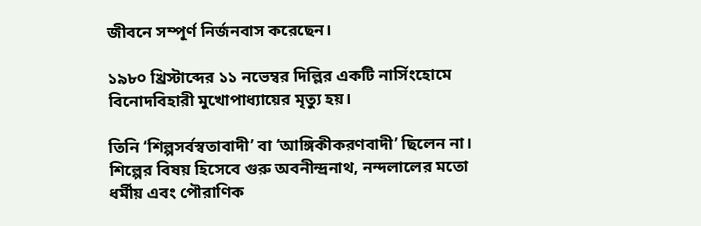জীবনে সম্পূর্ণ নির্জনবাস করেছেন।

১৯৮০ খ্রিস্টাব্দের ১১ নভেম্বর দিল্লির একটি নার্সিংহোমে বিনোদবিহারী মুখোপাধ্যায়ের মৃত্যু হয়।

তিনি ‘শিল্পসর্বস্বতাবাদী’ বা ‘আঙ্গিকীকরণবাদী’ ছিলেন না। শিল্পের বিষয় হিসেবে গুরু অবনীন্দ্রনাথ, নন্দলালের মতো ধর্মীয় এবং পৌরাণিক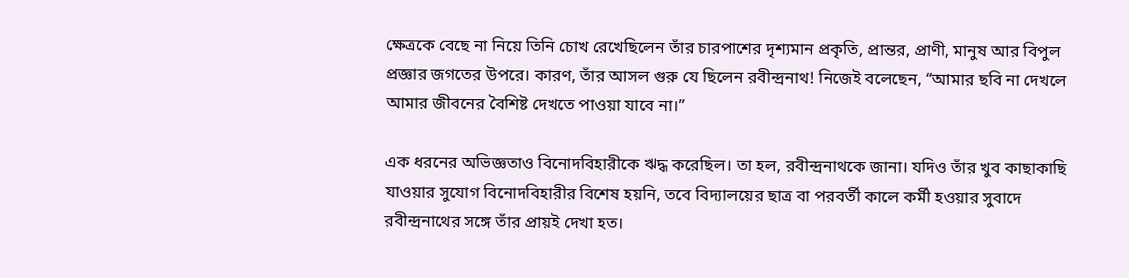ক্ষেত্রকে বেছে না নিয়ে তিনি চোখ রেখেছিলেন তাঁর চারপাশের দৃশ্যমান প্রকৃতি, প্রান্তর, প্রাণী, মানুষ আর বিপুল প্রজ্ঞার জগতের উপরে। কারণ, তাঁর আসল গুরু যে ছিলেন রবীন্দ্রনাথ! নিজেই বলেছেন, “আমার ছবি না দেখলে আমার জীবনের বৈশিষ্ট দেখতে পাওয়া যাবে না।”

এক ধরনের অভিজ্ঞতাও বিনোদবিহারীকে ঋদ্ধ করেছিল। তা হল, রবীন্দ্রনাথকে জানা। যদিও তাঁর খুব কাছাকাছি যাওয়ার সুযোগ বিনোদবিহারীর বিশেষ হয়নি, তবে বিদ্যালয়ের ছাত্র বা পরবর্তী কালে কর্মী হওয়ার সুবাদে রবীন্দ্রনাথের সঙ্গে তাঁর প্রায়ই দেখা হত।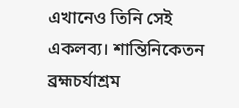এখানেও তিনি সেই একলব্য। শান্তিনিকেতন ব্রহ্মচর্যাশ্রম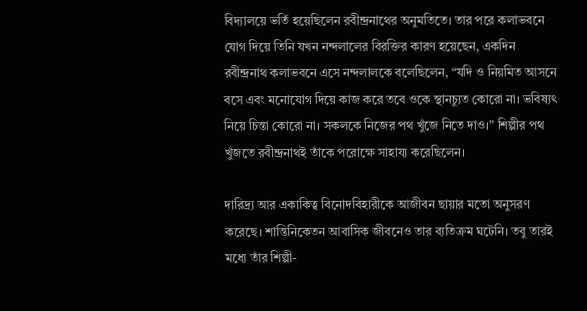বিদ্যালয়ে ভর্তি হয়েছিলেন রবীন্দ্রনাথের অনুমতিতে। তার পরে কলাভবনে যোগ দিয়ে তিনি যখন নন্দলালের বিরক্তির কারণ হয়েছেন, একদিন রবীন্দ্রনাথ কলাভবনে এসে নন্দলালকে বলেছিলেন, “যদি ও নিয়মিত আসনে বসে এবং মনোযোগ দিয়ে কাজ করে তবে ওকে স্থানচ্যুত কোরো না। ভবিষ্যৎ নিয়ে চিন্তা কোরো না। সকলকে নিজের পথ খুঁজে নিতে দাও।” শিল্পীর পথ খুঁজতে রবীন্দ্রনাথই তাঁকে পরোক্ষে সাহায্য করেছিলেন।

দারিদ্র্য আর একাকিত্ব বিনোদবিহারীকে আজীবন ছায়ার মতো অনুসরণ করেছে। শান্তিনিকেতন আবাসিক জীবনেও তার ব্যতিক্রম ঘটেনি। তবু তারই মধ্যে তাঁর শিল্পী-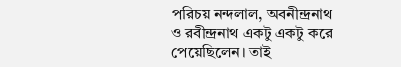পরিচয় নন্দলাল, অবনীন্দ্রনাথ ও রবীন্দ্রনাথ একটু একটু করে পেয়েছিলেন। তাই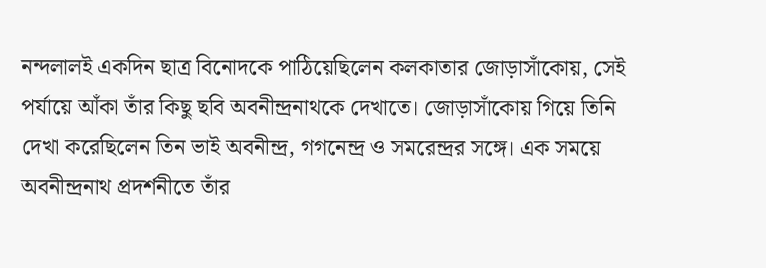নন্দলালই একদিন ছাত্র বিনোদকে পাঠিয়েছিলেন কলকাতার জোড়াসাঁকোয়, সেই পর্যায়ে আঁকা তাঁর কিছু ছবি অবনীন্দ্রনাথকে দেখাতে। জোড়াসাঁকোয় গিয়ে তিনি দেখা করেছিলেন তিন ভাই অবনীন্দ্র, গগনেন্দ্র ও সমরেন্দ্রর সঙ্গে। এক সময়ে অবনীন্দ্রনাথ প্রদর্শনীতে তাঁর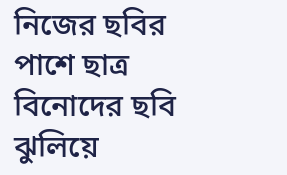নিজের ছবির পাশে ছাত্র বিনোদের ছবি ঝুলিয়ে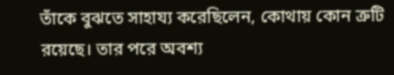তাঁকে বুঝতে সাহায্য করেছিলেন, কোথায় কোন ত্রুটি রয়েছে। তার পরে অবশ্য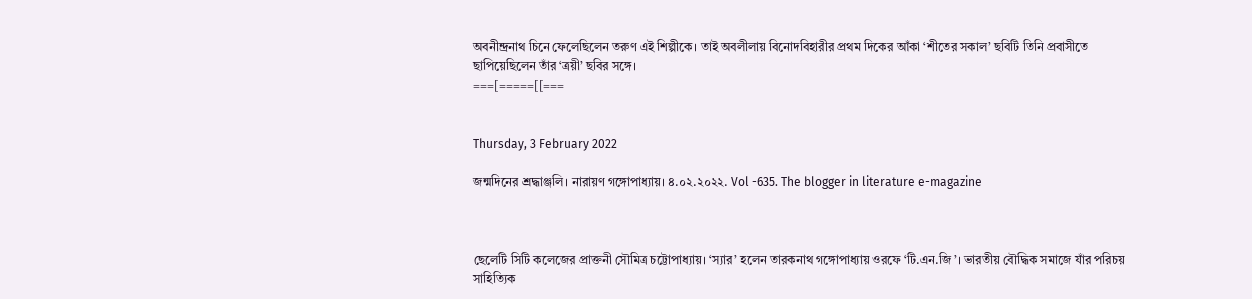অবনীন্দ্রনাথ চিনে ফেলেছিলেন তরুণ এই শিল্পীকে। তাই অবলীলায় বিনোদবিহারীর প্রথম দিকের আঁকা ‘শীতের সকাল’ ছবিটি তিনি প্রবাসীতে ছাপিয়েছিলেন তাঁর ‘ত্রয়ী’ ছবির সঙ্গে।
===[=====[[===


Thursday, 3 February 2022

জন্মদিনের শ্রদ্ধাঞ্জলি। নারায়ণ গঙ্গোপাধ্যায়। ৪.০২.২০২২. Vol -635. The blogger in literature e-magazine



ছেলেটি সিটি কলেজের প্রাক্তনী সৌমিত্র চট্টোপাধ্যায়। ‘স্যার’ হলেন তারকনাথ গঙ্গোপাধ্যায় ওরফে ‘টি.এন.জি’। ভারতীয় বৌদ্ধিক সমাজে যাঁর পরিচয় সাহিত্যিক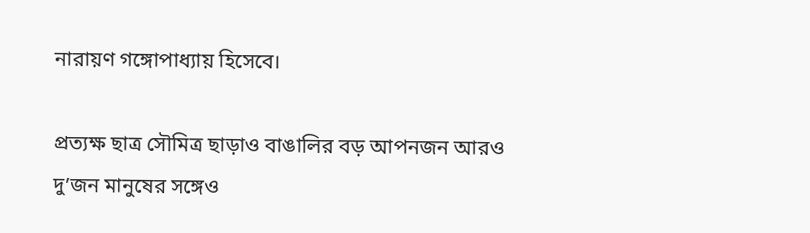নারায়ণ গঙ্গোপাধ্যায় হিসেবে।

প্রত্যক্ষ ছাত্র সৌমিত্র ছাড়াও বাঙালির বড় আপনজন আরও দু’জন মানুষের সঙ্গেও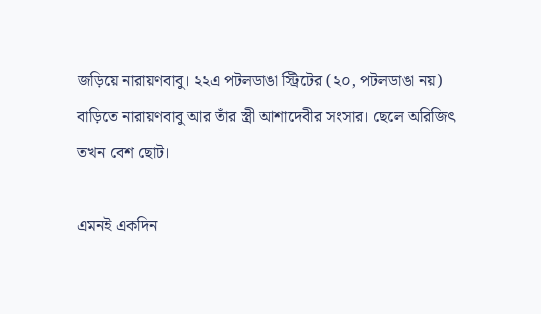জড়িয়ে নারায়ণবাবু। ২২এ পটলডাঙা স্ট্রিটের (২০, পটলডাঙা নয়) বাড়িতে নারায়ণবাবু আর তাঁর স্ত্রী আশাদেবীর সংসার। ছেলে অরিজিৎ তখন বেশ ছোট।

এমনই একদিন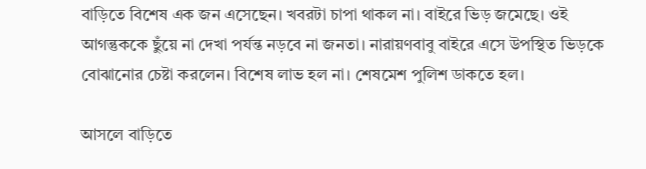বাড়িতে বিশেষ এক জন এসেছেন। খবরটা চাপা থাকল না। বাইরে ভিড় জমেছে। ওই আগন্তুককে ছুঁয়ে না দেখা পর্যন্ত নড়বে না জনতা। নারায়ণবাবু বাইরে এসে উপস্থিত ভিড়কে বোঝানোর চেষ্টা করলেন। বিশেষ লাভ হল না। শেষমেশ পুলিশ ডাকতে হল।

আসলে বাড়িতে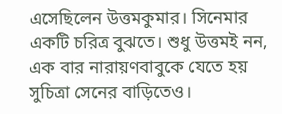এসেছিলেন উত্তমকুমার। সিনেমার একটি চরিত্র বুঝতে। শুধু উত্তমই নন, এক বার নারায়ণবাবুকে যেতে হয় সুচিত্রা সেনের বাড়িতেও।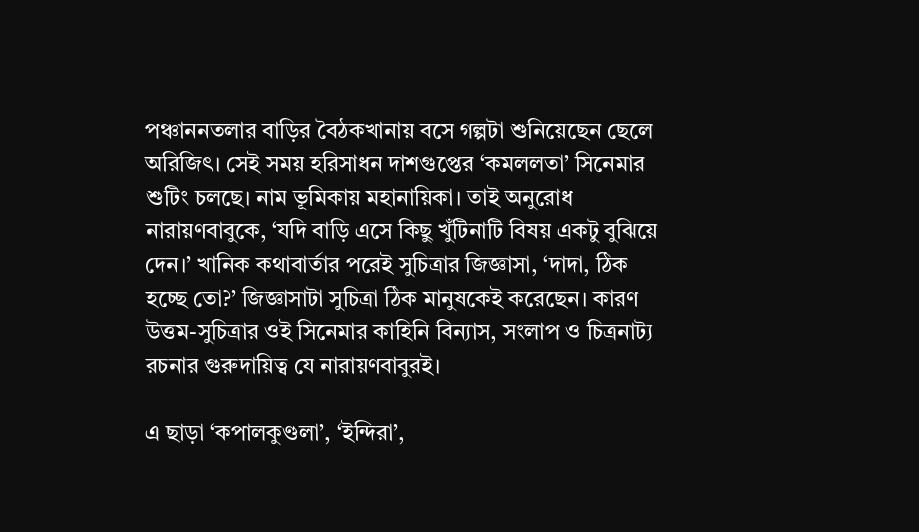পঞ্চাননতলার বাড়ির বৈঠকখানায় বসে গল্পটা শুনিয়েছেন ছেলে অরিজিৎ। সেই সময় হরিসাধন দাশগুপ্তের ‘কমললতা’ সিনেমার শুটিং চলছে। নাম ভূমিকায় মহানায়িকা। তাই অনুরোধ নারায়ণবাবুকে, ‘যদি বাড়ি এসে কিছু খুঁটিনাটি বিষয় একটু বুঝিয়ে দেন।’ খানিক কথাবার্তার পরেই সুচিত্রার জিজ্ঞাসা, ‘দাদা, ঠিক হচ্ছে তো?’ জিজ্ঞাসাটা সুচিত্রা ঠিক মানুষকেই করেছেন। কারণ উত্তম-সুচিত্রার ওই সিনেমার কাহিনি বিন্যাস, সংলাপ ও চিত্রনাট্য রচনার গুরুদায়িত্ব যে নারায়ণবাবুরই।

এ ছাড়া ‘কপালকুণ্ডলা’, ‘ইন্দিরা’,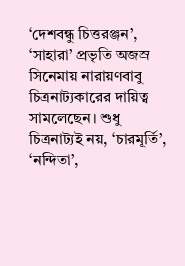‘দেশবন্ধু চিত্তরঞ্জন’, ‘সাহারা’ প্রভৃতি অজস্র সিনেমায় নারায়ণবাবু চিত্রনাট্যকারের দায়িত্ব সামলেছেন। শুধু চিত্রনাট্যই নয়, ‘চারমূর্তি’, ‘নন্দিতা’,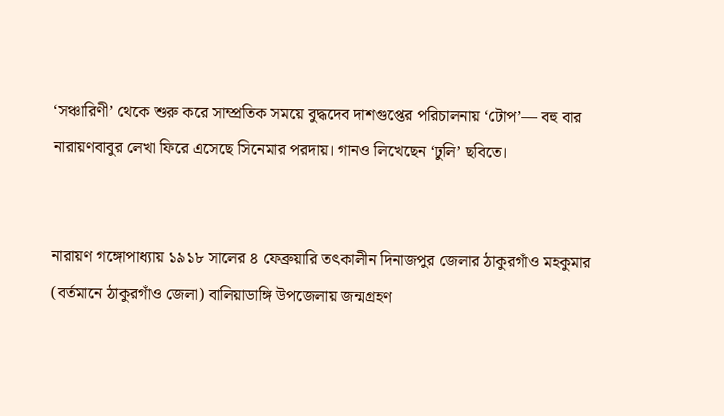‘সঞ্চারিণী’ থেকে শুরু করে সাম্প্রতিক সময়ে বুদ্ধদেব দাশগুপ্তের পরিচালনায় ‘টোপ’— বহু বার নারায়ণবাবুর লেখা ফিরে এসেছে সিনেমার পরদায়। গানও লিখেছেন ‘ঢুলি’ ছবিতে।


নারায়ণ গঙ্গোপাধ্যায় ১৯১৮ সালের ৪ ফেব্রুয়ারি তৎকালীন দিনাজপুর জেলার ঠাকুরগাঁও মহকুমার (বর্তমানে ঠাকুরগাঁও জেলা) বালিয়াডাঙ্গি উপজেলায় জন্মগ্রহণ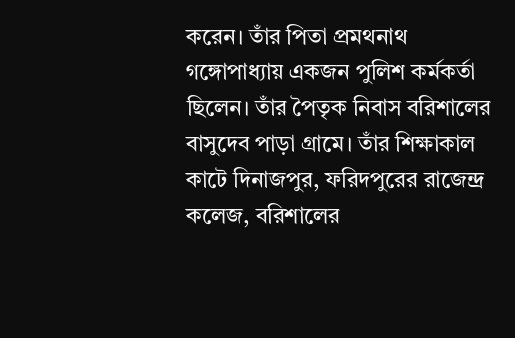করেন। তাঁর পিতা প্রমথনাথ গঙ্গোপাধ্যায় একজন পুলিশ কর্মকর্তা ছিলেন। তাঁর পৈতৃক নিবাস বরিশালের বাসুদেব পাড়া গ্রামে। তাঁর শিক্ষাকাল কাটে দিনাজপুর, ফরিদপুরের রাজেন্দ্র কলেজ, বরিশালের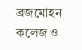ব্রজমোহন কলেজ ও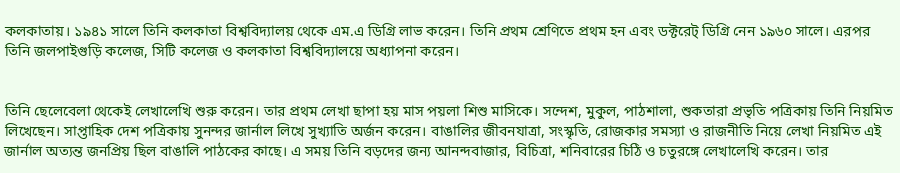কলকাতায়। ১৯৪১ সালে তিনি কলকাতা বিশ্ববিদ্যালয় থেকে এম.এ ডিগ্রি লাভ করেন। তিনি প্রথম শ্রেণিতে প্রথম হন এবং ডক্টরেট্ ডিগ্রি নেন ১৯৬০ সালে। এরপর তিনি জলপাইগুড়ি কলেজ, সিটি কলেজ ও কলকাতা বিশ্ববিদ্যালয়ে অধ্যাপনা করেন।


তিনি ছেলেবেলা থেকেই লেখালেখি শুরু করেন। তার প্রথম লেখা ছাপা হয় মাস পয়লা শিশু মাসিকে। সন্দেশ, মুকুল, পাঠশালা, শুকতারা প্রভৃতি পত্রিকায় তিনি নিয়মিত লিখেছেন। সাপ্তাহিক দেশ পত্রিকায় সুনন্দর জার্নাল লিখে সুখ্যাতি অর্জন করেন। বাঙালির জীবনযাত্রা, সংস্কৃতি, রোজকার সমস্যা ও রাজনীতি নিয়ে লেখা নিয়মিত এই জার্নাল অত্যন্ত জনপ্রিয় ছিল বাঙালি পাঠকের কাছে। এ সময় তিনি বড়দের জন্য আনন্দবাজার, বিচিত্রা, শনিবারের চিঠি ও চতুরঙ্গে লেখালেখি করেন। তার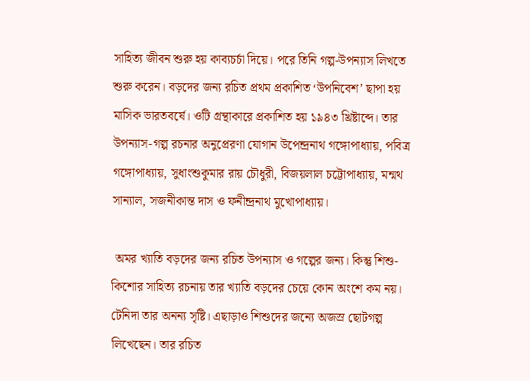সাহিত্য জীবন শুরু হয় কাব্যচর্চা দিয়ে। পরে তিনি গল্প-উপন্যাস লিখতে শুরু করেন। বড়দের জন্য রচিত প্রথম প্রকাশিত ‘উপনিবেশ’ ছাপা হয় মাসিক ভারতবর্ষে। ওটি গ্রন্থাকারে প্রকাশিত হয় ১৯৪৩ খ্রিষ্টাব্দে। তার উপন্যাস-গল্প রচনার অনুপ্রেরণা যোগান উপেন্দ্রনাথ গঙ্গোপাধ্যায়, পবিত্র গঙ্গোপাধ্যায়, সুধাংশুকুমার রায় চৌধুরী, বিজয়লাল চট্টোপাধ্যায়, মন্মথ সান্যাল, সজনীকান্ত দাস ও ফনীন্দ্রনাথ মুখোপাধ্যায়।

 অমর খ্যাতি বড়দের জন্য রচিত উপন্যাস ও গল্পের জন্য। কিন্তু শিশু-কিশোর সাহিত্য রচনায় তার খ্যাতি বড়দের চেয়ে কোন অংশে কম নয়। টেনিদা তার অনন্য সৃষ্টি। এছাড়াও শিশুদের জন্যে অজস্র ছোটগল্প লিখেছেন। তার রচিত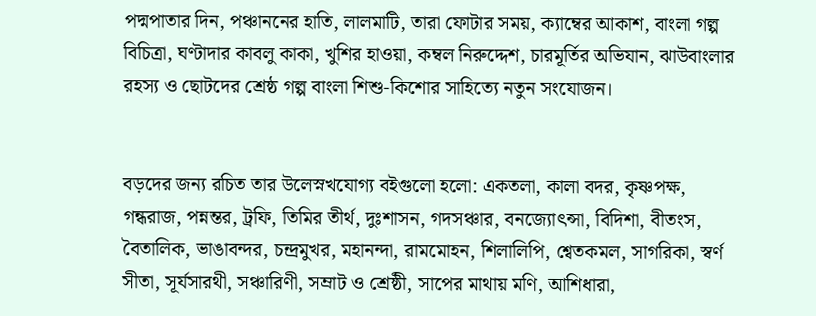পদ্মপাতার দিন, পঞ্চাননের হাতি, লালমাটি, তারা ফোটার সময়, ক্যাম্বের আকাশ, বাংলা গল্প বিচিত্রা, ঘণ্টাদার কাবলু কাকা, খুশির হাওয়া, কম্বল নিরুদ্দেশ, চারমূর্তির অভিযান, ঝাউবাংলার রহস্য ও ছোটদের শ্রেষ্ঠ গল্প বাংলা শিশু-কিশোর সাহিত্যে নতুন সংযোজন।


বড়দের জন্য রচিত তার উলেস্নখযোগ্য বইগুলো হলো: একতলা, কালা বদর, কৃষ্ণপক্ষ, গন্ধরাজ, পন্নন্তর, ট্রফি, তিমির তীর্থ, দুঃশাসন, গদসঞ্চার, বনজ্যোৎন্সা, বিদিশা, বীতংস, বৈতালিক, ভাঙাবন্দর, চন্দ্রমুখর, মহানন্দা, রামমোহন, শিলালিপি, শ্বেতকমল, সাগরিকা, স্বর্ণ সীতা, সূর্যসারথী, সঞ্চারিণী, সম্রাট ও শ্রেষ্ঠী, সাপের মাথায় মণি, আশিধারা,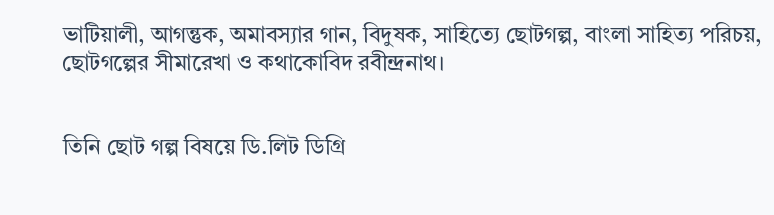ভাটিয়ালী, আগন্তুক, অমাবস্যার গান, বিদুষক, সাহিত্যে ছোটগল্প, বাংলা সাহিত্য পরিচয়, ছোটগল্পের সীমারেখা ও কথাকোবিদ রবীন্দ্রনাথ।


তিনি ছোট গল্প বিষয়ে ডি.লিট ডিগ্রি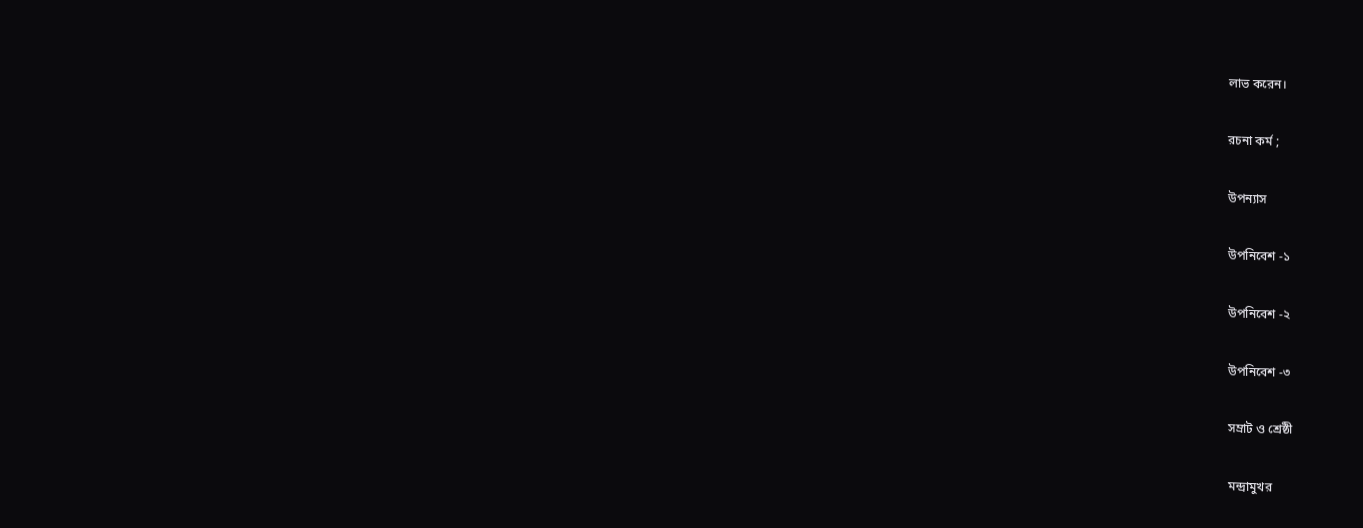লাভ করেন।

রচনা কর্ম ;

উপন্যাস

উপনিবেশ -১

উপনিবেশ -২

উপনিবেশ -৩

সম্রাট ও শ্রেষ্ঠী

মন্দ্রামুখর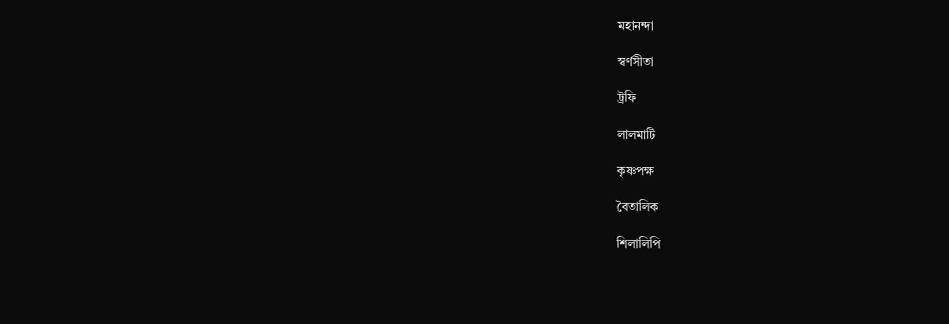মহানন্দা

স্বর্ণসীতা

ট্রফি

লালমাটি

কৃষ্ণপক্ষ

বৈতালিক

শিলালিপি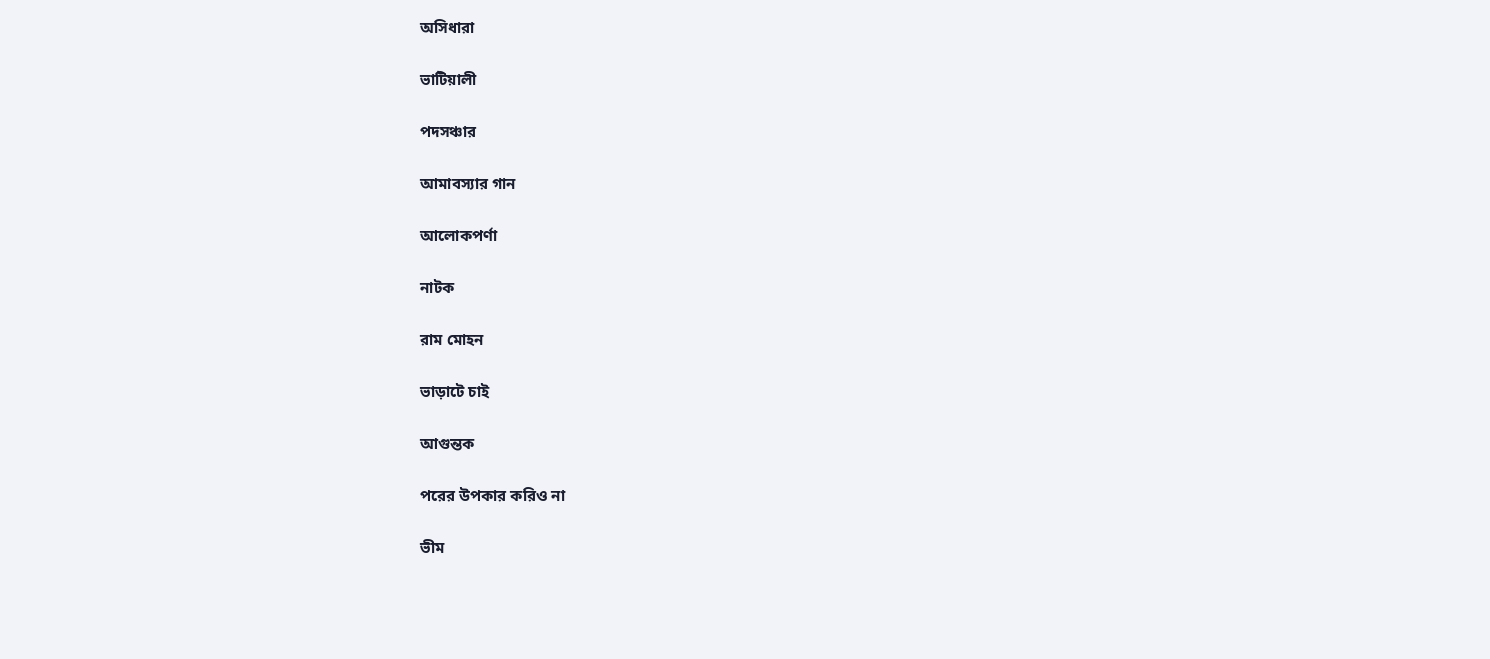অসিধারা

ভাটিয়ালী

পদসঞ্চার

আমাবস্যার গান

আলোকপর্ণা

নাটক

রাম মোহন

ভাড়াটে চাই

আগুন্তক

পরের উপকার করিও না

ভীম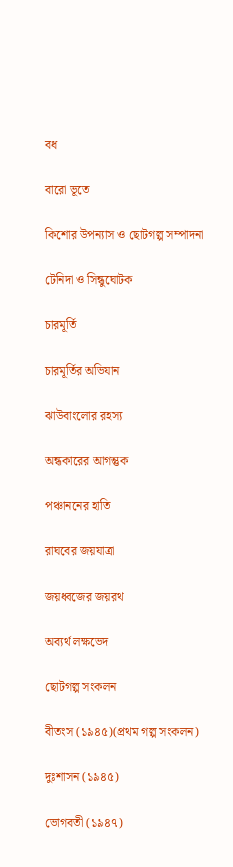বধ

বারো ভূতে

কিশোর উপন্যাস ও ছোটগল্প সম্পাদনা

টেনিদা ও সিন্ধুঘোটক

চারমূর্তি

চারমূর্তির অভিযান

ঝাউবাংলোর রহস্য

অন্ধকারের আগন্তুক

পঞ্চাননের হাতি

রাঘবের জয়যাত্রা

জয়ধ্বজের জয়রথ

অব্যর্থ লক্ষভেদ

ছোটগল্প সংকলন

বীতংস (১৯৪৫)(প্রথম গল্প সংকলন)

দুঃশাসন (১৯৪৫)

ভোগবতী (১৯৪৭)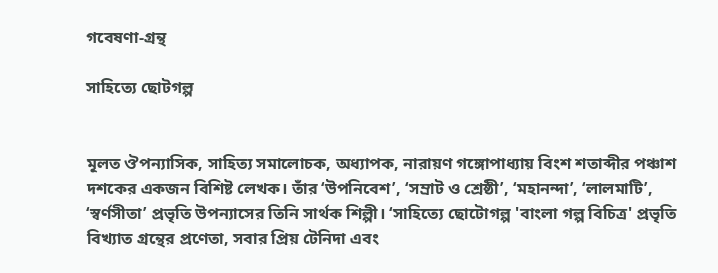গবেষণা-গ্রন্থ

সাহিত্যে ছোটগল্প


মূলত ঔপন্যাসিক, সাহিত্য সমালোচক, অধ্যাপক, নারায়ণ গঙ্গোপাধ্যায় বিংশ শতাব্দীর পঞ্চাশ দশকের একজন বিশিষ্ট লেখক। তাঁর ‘উপনিবেশ’, ‘সম্রাট ও শ্রেষ্ঠী’, ‘মহানন্দা’, ‘লালমাটি’, ‘স্বর্ণসীতা’ প্রভৃতি উপন্যাসের তিনি সার্থক শিল্পী। ‘সাহিত্যে ছোটোগল্প 'বাংলা গল্প বিচিত্র' প্রভৃতি বিখ্যাত গ্রন্থের প্রণেতা, সবার প্রিয় টেনিদা এবং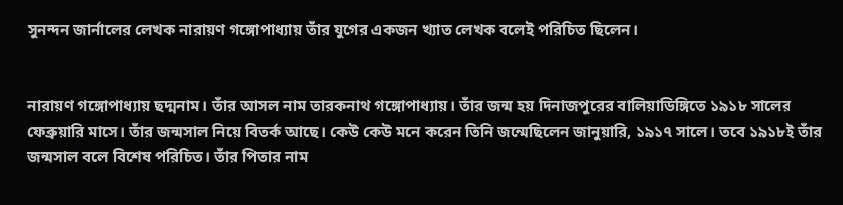সুনন্দন জার্নালের লেখক নারায়ণ গঙ্গোপাধ্যায় তাঁর যুগের একজন খ্যাত লেখক বলেই পরিচিত ছিলেন।


নারায়ণ গঙ্গোপাধ্যায় ছদ্মনাম। তাঁর আসল নাম তারকনাথ গঙ্গোপাধ্যায়। তাঁর জন্ম হয় দিনাজপুরের বালিয়াডিঙ্গিতে ১৯১৮ সালের ফেব্রুয়ারি মাসে। তাঁর জন্মসাল নিয়ে বিতর্ক আছে। কেউ কেউ মনে করেন তিনি জন্মেছিলেন জানুয়ারি, ১৯১৭ সালে। তবে ১৯১৮ই তাঁর জন্মসাল বলে বিশেষ পরিচিত। তাঁর পিতার নাম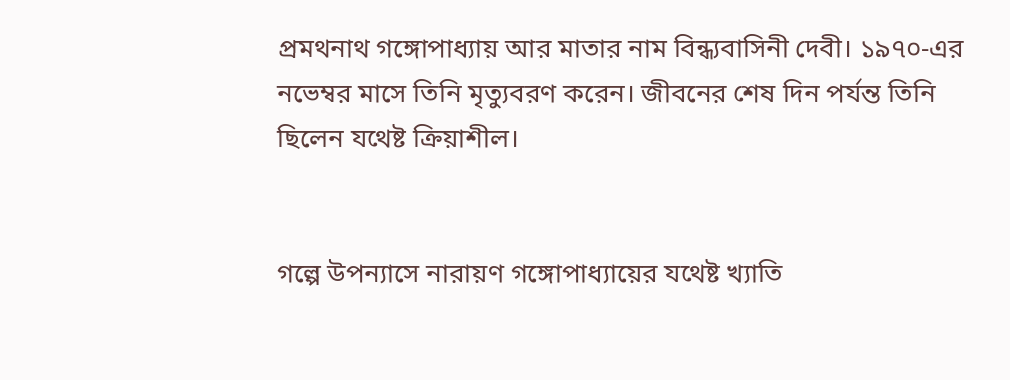প্রমথনাথ গঙ্গোপাধ্যায় আর মাতার নাম বিন্ধ্যবাসিনী দেবী। ১৯৭০-এর নভেম্বর মাসে তিনি মৃত্যুবরণ করেন। জীবনের শেষ দিন পর্যন্ত তিনি ছিলেন যথেষ্ট ক্রিয়াশীল।


গল্পে উপন্যাসে নারায়ণ গঙ্গোপাধ্যায়ের যথেষ্ট খ্যাতি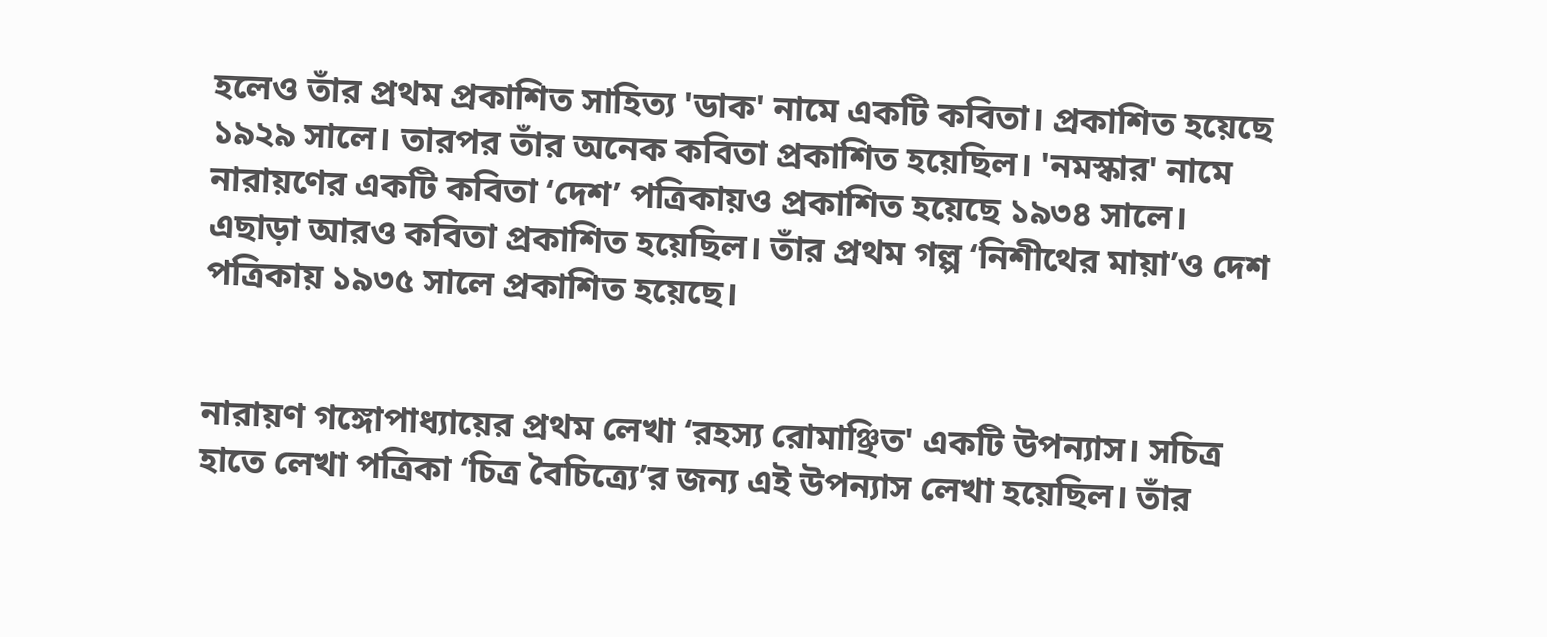হলেও তাঁর প্রথম প্রকাশিত সাহিত্য 'ডাক' নামে একটি কবিতা। প্রকাশিত হয়েছে ১৯২৯ সালে। তারপর তাঁর অনেক কবিতা প্রকাশিত হয়েছিল। 'নমস্কার' নামে নারায়ণের একটি কবিতা ‘দেশ’ পত্রিকায়ও প্রকাশিত হয়েছে ১৯৩৪ সালে। এছাড়া আরও কবিতা প্রকাশিত হয়েছিল। তাঁর প্রথম গল্প ‘নিশীথের মায়া’ও দেশ পত্রিকায় ১৯৩৫ সালে প্রকাশিত হয়েছে।


নারায়ণ গঙ্গোপাধ্যায়ের প্রথম লেখা ‘রহস্য রোমাঞ্ছিত' একটি উপন্যাস। সচিত্র হাতে লেখা পত্রিকা ‘চিত্র বৈচিত্র্যে’র জন্য এই উপন্যাস লেখা হয়েছিল। তাঁর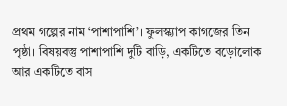প্রথম গল্পের নাম ‘পাশাপাশি’। ফুলস্ক্যাপ কাগজের তিন পৃষ্ঠা। বিষয়বস্তু পাশাপাশি দুটি বাড়ি, একটিতে বড়োলোক আর একটিতে বাস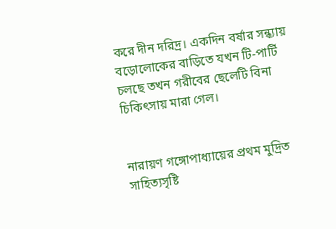করে দীন দরিদ্র। একদিন বর্ষার সন্ধ্যায় বড়োলোকের বাড়িতে যখন টি-পার্টি চলছে তখন গরীবের ছেলেটি বিনা চিকিৎসায় মারা গেল।


নারায়ণ গঙ্গোপাধ্যায়ের প্রথম মুদ্রিত সাহিত্যসৃষ্টি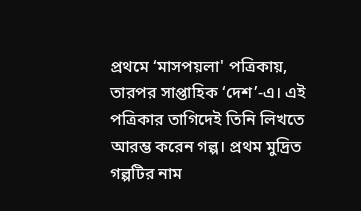প্রথমে ‘মাসপয়লা' পত্রিকায়, তারপর সাপ্তাহিক ‘দেশ’-এ। এই পত্রিকার তাগিদেই তিনি লিখতে আরম্ভ করেন গল্প। প্রথম মুদ্রিত গল্পটির নাম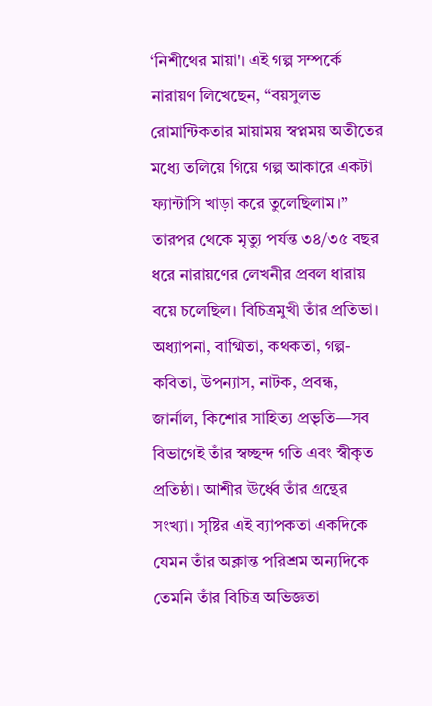‘নিশীথের মায়া'। এই গল্প সম্পর্কে নারায়ণ লিখেছেন, “বয়সুলভ রোমান্টিকতার মায়াময় স্বপ্নময় অতীতের মধ্যে তলিয়ে গিয়ে গল্প আকারে একটা ফ্যান্টাসি খাড়া করে তুলেছিলাম।” তারপর থেকে মৃত্যু পর্যন্ত ৩৪/৩৫ বছর ধরে নারায়ণের লেখনীর প্রবল ধারায় বয়ে চলেছিল। বিচিত্রমুখী তাঁর প্রতিভা। অধ্যাপনা, বাগ্মিতা, কথকতা, গল্প-কবিতা, উপন্যাস, নাটক, প্রবন্ধ, জার্নাল, কিশোর সাহিত্য প্রভৃতি—সব বিভাগেই তাঁর স্বচ্ছন্দ গতি এবং স্বীকৃত প্রতিষ্ঠা। আশীর ঊর্ধ্বে তাঁর গ্রন্থের সংখ্যা। সৃষ্টির এই ব্যাপকতা একদিকে যেমন তাঁর অক্লান্ত পরিশ্রম অন্যদিকে তেমনি তাঁর বিচিত্র অভিজ্ঞতা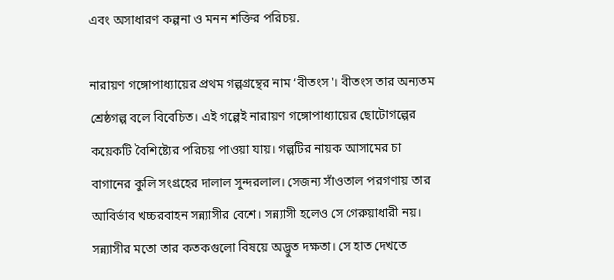এবং অসাধারণ কল্পনা ও মনন শক্তির পরিচয়.

নারায়ণ গঙ্গোপাধ্যায়ের প্রথম গল্পগ্রন্থের নাম ‘বীতংস'। বীতংস তার অন্যতম শ্রেষ্ঠগল্প বলে বিবেচিত। এই গল্পেই নারায়ণ গঙ্গোপাধ্যায়ের ছোটোগল্পের কয়েকটি বৈশিষ্ট্যের পরিচয় পাওয়া যায়। গল্পটির নায়ক আসামের চা বাগানের কুলি সংগ্রহের দালাল সুন্দরলাল। সেজন্য সাঁওতাল পরগণায় তার আবির্ভাব খচ্চরবাহন সন্ন্যাসীর বেশে। সন্ন্যাসী হলেও সে গেরুয়াধারী নয়। সন্ন্যাসীর মতো তার কতকগুলো বিষয়ে অদ্ভুত দক্ষতা। সে হাত দেখতে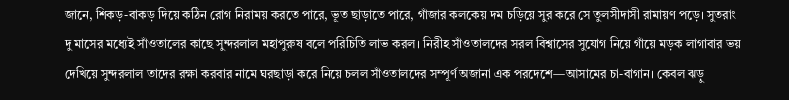জানে, শিকড়-বাকড় দিয়ে কঠিন রোগ নিরাময় করতে পারে, ভূত ছাড়াতে পারে, গাঁজার কলকেয় দম চড়িয়ে সুর করে সে তুলসীদাসী রামায়ণ পড়ে। সুতরাং দু মাসের মধ্যেই সাঁওতালের কাছে সুন্দরলাল মহাপুরুষ বলে পরিচিতি লাভ করল। নিরীহ সাঁওতালদের সরল বিশ্বাসের সুযোগ নিয়ে গাঁয়ে মড়ক লাগাবার ভয় দেখিয়ে সুন্দরলাল তাদের রক্ষা করবার নামে ঘরছাড়া করে নিয়ে চলল সাঁওতালদের সম্পূর্ণ অজানা এক পরদেশে—আসামের চা-বাগান। কেবল ঝড়ু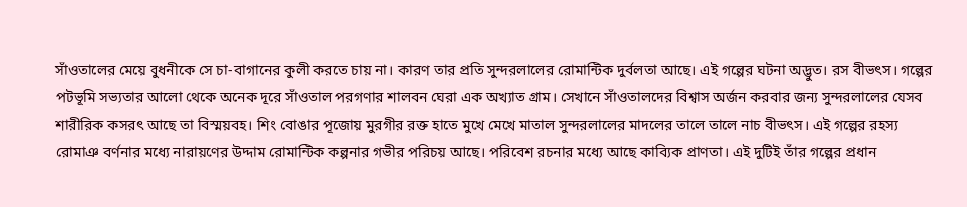সাঁওতালের মেয়ে বুধনীকে সে চা-বাগানের কুলী করতে চায় না। কারণ তার প্রতি সুন্দরলালের রোমান্টিক দুর্বলতা আছে। এই গল্পের ঘটনা অদ্ভুত। রস বীভৎস। গল্পের পটভূমি সভ্যতার আলো থেকে অনেক দূরে সাঁওতাল পরগণার শালবন ঘেরা এক অখ্যাত গ্রাম। সেখানে সাঁওতালদের বিশ্বাস অর্জন করবার জন্য সুন্দরলালের যেসব শারীরিক কসরৎ আছে তা বিস্ময়বহ। শিং বোঙার পূজোয় মুরগীর রক্ত হাতে মুখে মেখে মাতাল সুন্দরলালের মাদলের তালে তালে নাচ বীভৎস। এই গল্পের রহস্য রোমাঞ বর্ণনার মধ্যে নারায়ণের উদ্দাম রোমান্টিক কল্পনার গভীর পরিচয় আছে। পরিবেশ রচনার মধ্যে আছে কাব্যিক প্রাণতা। এই দুটিই তাঁর গল্পের প্রধান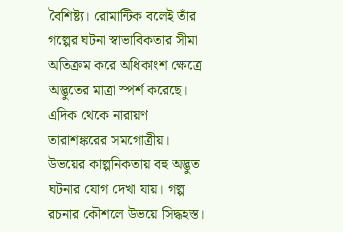বৈশিষ্ট্য। রোমান্টিক বলেই তাঁর গল্পের ঘটনা স্বাভাবিকতার সীমা অতিক্রম করে অধিকাংশ ক্ষেত্রে অদ্ভুতের মাত্রা স্পর্শ করেছে। এদিক থেকে নারায়ণ তারাশঙ্করের সমগোত্রীয়। উভয়ের কাল্পনিকতায় বহু অদ্ভুত ঘটনার যোগ দেখা যায়। গল্প রচনার কৌশলে উভয়ে সিদ্ধহস্ত।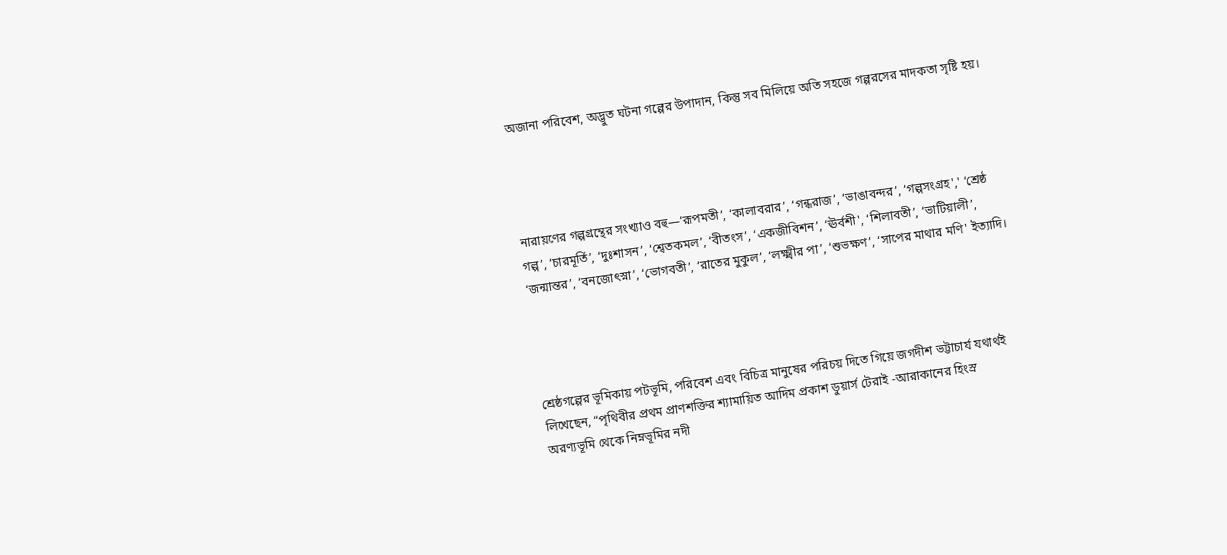অজানা পরিবেশ, অদ্ভুত ঘটনা গল্পের উপাদান, কিন্তু সব মিলিয়ে অতি সহজে গল্পরসের মাদকতা সৃষ্টি হয়।




নারায়ণের গল্পগ্রন্থের সংখ্যাও বহু—‘রূপমতী’, ‘কালাবরার’, ‘গন্ধরাজ’, ‘ভাঙাবন্দর’, ‘গল্পসংগ্রহ',' ‘শ্রেষ্ঠ গল্প’, ‘চারমূর্তি’, ‘দুঃশাসন’, ‘শ্বেতকমল’, ‘বীতংস’, ‘একজীবিশন’, ‘ঊর্বশী', ‘শিলাবতী’, ‘ভাটিয়ালী’, ‘জন্মান্তর’, ‘বনজোৎস্না’, ‘ভোগবতী’, ‘রাতের মুকুল’, ‘লক্ষ্মীর পা’, ‘শুভক্ষণ’, ‘সাপের মাথার মণি' ইত্যাদি।




শ্রেষ্ঠগল্পের ভূমিকায় পটভূমি, পরিবেশ এবং বিচিত্র মানুষের পরিচয় দিতে গিয়ে জগদীশ ভট্টাচার্য যথার্থই লিখেছেন, “পৃথিবীর প্রথম প্রাণশক্তির শ্যামায়িত আদিম প্রকাশ ডুয়ার্স টেরাই -আরাকানের হিংস্র অরণ্যভূমি থেকে নিম্নভূমির নদী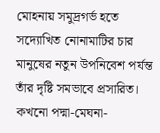মোহনায় সমুদ্রগর্ভ হতে সদ্যোখিত নোনামাটির চার মানুষের নতুন উপনিবেশ পর্যন্ত তাঁর দৃষ্টি সমভাবে প্রসারিত। কখনো পদ্মা-মেঘনা-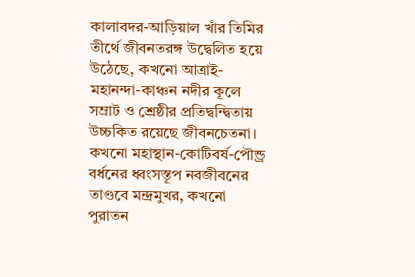কালাবদর-আড়িয়াল খাঁর তিমির তীর্থে জীবনতরঙ্গ উদ্বেলিত হয়ে উঠেছে, কখনো আত্রাই-মহানন্দা-কাঞ্চন নদীর কূলে সম্রাট ও শ্রেষ্ঠীর প্রতিদ্বন্দ্বিতায় উচ্চকিত রয়েছে জীবনচেতনা। কখনো মহাস্থান-কোটিবর্ষ-পৌন্ড্র বর্ধনের ধ্বংসস্তূপ নবজীবনের তাণ্ডবে মন্দ্রমুখর, কখনো পুরাতন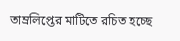তাম্রলিপ্তের মাটিতে রচিত হচ্ছে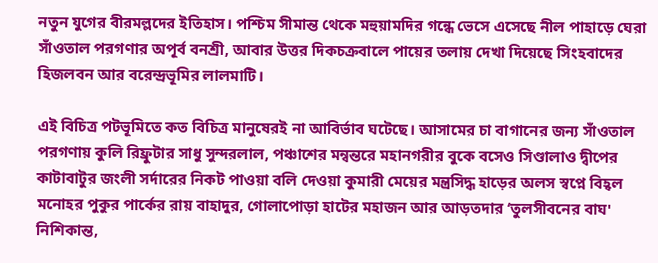নতুন যুগের বীরমল্লদের ইতিহাস। পশ্চিম সীমান্ত থেকে মহুয়ামদির গন্ধে ভেসে এসেছে নীল পাহাড়ে ঘেরা সাঁওতাল পরগণার অপূর্ব বনশ্রী, আবার উত্তর দিকচক্রবালে পায়ের তলায় দেখা দিয়েছে সিংহবাদের হিজলবন আর বরেন্দ্রভূমির লালমাটি।

এই বিচিত্র পটভূমিতে কত বিচিত্র মানুষেরই না আবির্ভাব ঘটেছে। আসামের চা বাগানের জন্য সাঁওতাল পরগণায় কুলি রিফ্রুটার সাধু সুন্দরলাল, পঞ্চাশের মন্বন্তরে মহানগরীর বুকে বসেও সিণ্ডালাও দ্বীপের কাটাবাটুর জংলী সর্দারের নিকট পাওয়া বলি দেওয়া কুমারী মেয়ের মন্ত্রসিদ্ধ হাড়ের অলস স্বপ্নে বিহ্বল মনোহর পুকুর পার্কের রায় বাহাদুর, গোলাপোড়া হাটের মহাজন আর আড়তদার ‘তুলসীবনের বাঘ' নিশিকান্ত,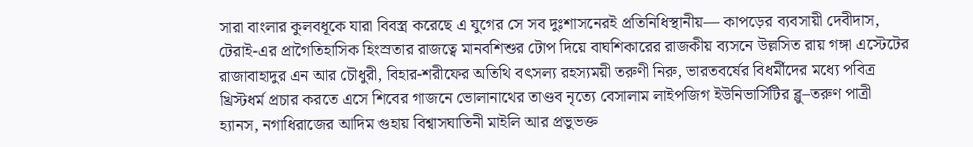সারা বাংলার কুলবধূকে যারা বিবস্ত্র করেছে এ যুগের সে সব দুঃশাসনেরই প্রতিনিধিস্থানীয়— কাপড়ের ব্যবসায়ী দেবীদাস, টেরাই-এর প্রাগৈতিহাসিক হিংস্রতার রাজত্বে মানবশিশুর টোপ দিয়ে বাঘশিকারের রাজকীয় ব্যসনে উল্লসিত রায় গঙ্গা এস্টেটের রাজাবাহাদুর এন আর চৌধুরী, বিহার-শরীফের অতিথি বৎসল্য রহস্যময়ী তরুণী নিরু, ভারতবর্ষের বিধর্মীদের মধ্যে পবিত্র খ্রিস্টধর্ম প্রচার করতে এসে শিবের গাজনে ভোলানাথের তাণ্ডব নৃত্যে বেসালাম লাইপজিগ ইউনিভার্সিটির ব্লু–তরুণ পাত্রী হ্যানস, নগাধিরাজের আদিম গুহায় বিশ্বাসঘাতিনী মাইলি আর প্রভুভক্ত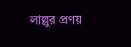লাল্লুর প্রণয়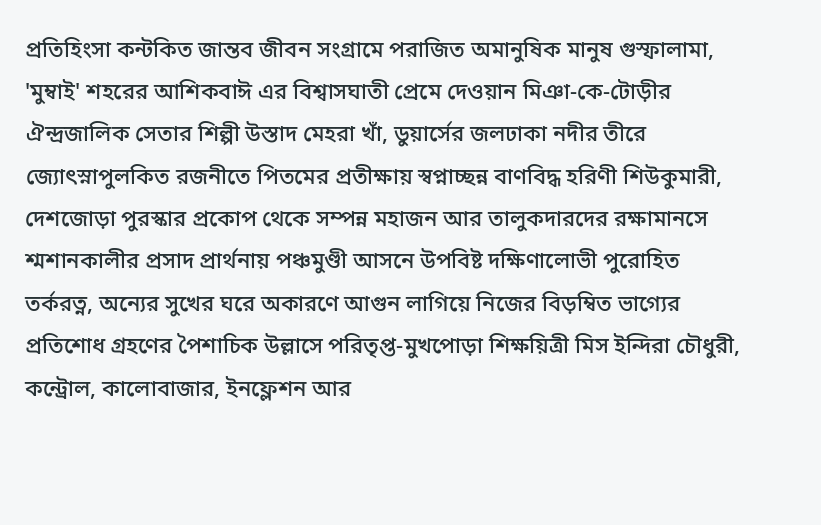প্রতিহিংসা কন্টকিত জান্তব জীবন সংগ্রামে পরাজিত অমানুষিক মানুষ গুস্ফালামা, 'মুম্বাই' শহরের আশিকবাঈ এর বিশ্বাসঘাতী প্রেমে দেওয়ান মিঞা-কে-টোড়ীর ঐন্দ্রজালিক সেতার শিল্পী উস্তাদ মেহরা খাঁ, ডুয়ার্সের জলঢাকা নদীর তীরে জ্যোৎস্নাপুলকিত রজনীতে পিতমের প্রতীক্ষায় স্বপ্নাচ্ছন্ন বাণবিদ্ধ হরিণী শিউকুমারী, দেশজোড়া পুরস্কার প্রকোপ থেকে সম্পন্ন মহাজন আর তালুকদারদের রক্ষামানসে শ্মশানকালীর প্রসাদ প্রার্থনায় পঞ্চমুণ্ডী আসনে উপবিষ্ট দক্ষিণালোভী পুরোহিত তর্করত্ন, অন্যের সুখের ঘরে অকারণে আগুন লাগিয়ে নিজের বিড়ম্বিত ভাগ্যের প্রতিশোধ গ্রহণের পৈশাচিক উল্লাসে পরিতৃপ্ত-মুখপোড়া শিক্ষয়িত্রী মিস ইন্দিরা চৌধুরী, কন্ট্রোল, কালোবাজার, ইনফ্লেশন আর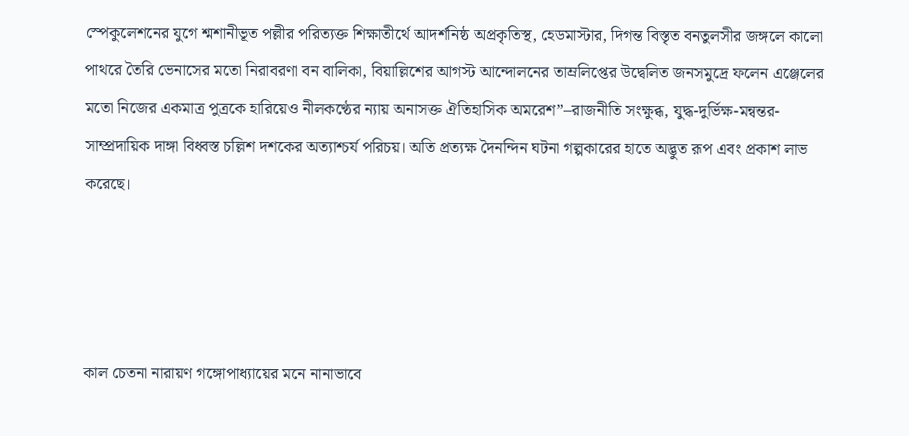স্পেকুলেশনের যুগে শ্মশানীভূত পল্লীর পরিত্যক্ত শিক্ষাতীর্থে আদর্শনিষ্ঠ অপ্রকৃতিস্থ, হেডমাস্টার, দিগন্ত বিস্তৃত বনতুলসীর জঙ্গলে কালো পাথরে তৈরি ভেনাসের মতো নিরাবরণা বন বালিকা, বিয়াল্লিশের আগস্ট আন্দোলনের তাম্রলিপ্তের উদ্বেলিত জনসমুদ্রে ফলেন এঞ্জেলের মতো নিজের একমাত্র পুত্রকে হারিয়েও নীলকণ্ঠের ন্যায় অনাসক্ত ঐতিহাসিক অমরেশ”–রাজনীতি সংক্ষুব্ধ, যুদ্ধ-দুর্ভিক্ষ-মন্বন্তর-সাম্প্রদায়িক দাঙ্গা বিধ্বস্ত চল্লিশ দশকের অত্যাশ্চর্য পরিচয়। অতি প্রত্যক্ষ দৈনন্দিন ঘটনা গল্পকারের হাতে অদ্ভুত রূপ এবং প্রকাশ লাভ করেছে।




কাল চেতনা নারায়ণ গঙ্গোপাধ্যায়ের মনে নানাভাবে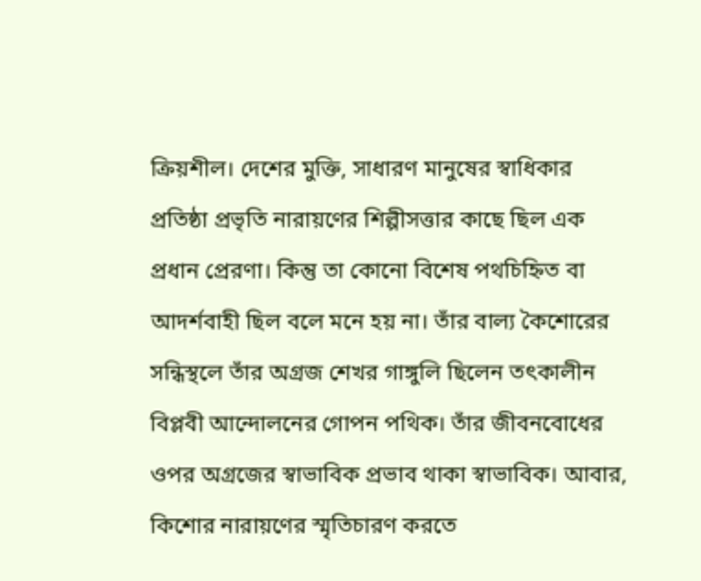ক্রিয়শীল। দেশের মুক্তি, সাধারণ মানুষের স্বাধিকার প্রতিষ্ঠা প্রভৃতি নারায়ণের শিল্পীসত্তার কাছে ছিল এক প্রধান প্রেরণা। কিন্তু তা কোনো বিশেষ পথচিহ্নিত বা আদর্শবাহী ছিল বলে মনে হয় না। তাঁর বাল্য কৈশোরের সন্ধিস্থলে তাঁর অগ্রজ শেখর গাঙ্গুলি ছিলেন তৎকালীন বিপ্লবী আন্দোলনের গোপন পথিক। তাঁর জীবনবোধের ওপর অগ্রজের স্বাভাবিক প্রভাব থাকা স্বাভাবিক। আবার, কিশোর নারায়ণের স্মৃতিচারণ করতে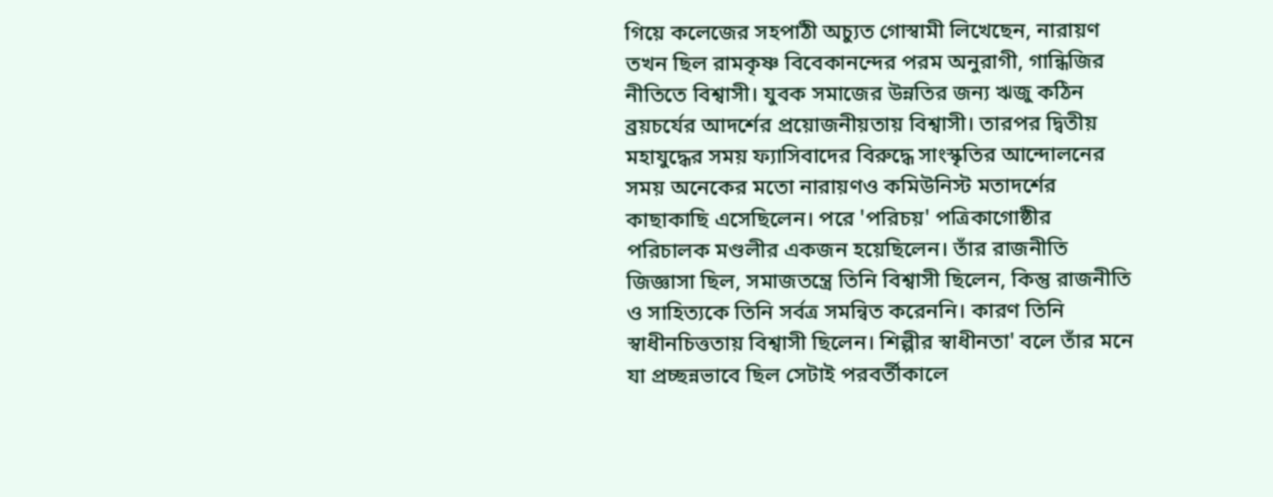গিয়ে কলেজের সহপাঠী অচ্যুত গোস্বামী লিখেছেন, নারায়ণ তখন ছিল রামকৃষ্ণ বিবেকানন্দের পরম অনুরাগী, গান্ধিজির নীতিতে বিশ্বাসী। যুবক সমাজের উন্নতির জন্য ঋজু কঠিন ব্রয়চর্যের আদর্শের প্রয়োজনীয়তায় বিশ্বাসী। তারপর দ্বিতীয় মহাযুদ্ধের সময় ফ্যাসিবাদের বিরুদ্ধে সাংস্কৃতির আন্দোলনের সময় অনেকের মতো নারায়ণও কমিউনিস্ট মতাদর্শের কাছাকাছি এসেছিলেন। পরে 'পরিচয়' পত্রিকাগোষ্ঠীর পরিচালক মণ্ডলীর একজন হয়েছিলেন। তাঁর রাজনীতি জিজ্ঞাসা ছিল, সমাজতন্ত্রে তিনি বিশ্বাসী ছিলেন, কিন্তু রাজনীতি ও সাহিত্যকে তিনি সর্বত্র সমন্বিত করেননি। কারণ তিনি স্বাধীনচিত্ততায় বিশ্বাসী ছিলেন। শিল্পীর স্বাধীনতা' বলে তাঁর মনে যা প্রচ্ছন্নভাবে ছিল সেটাই পরবর্তীকালে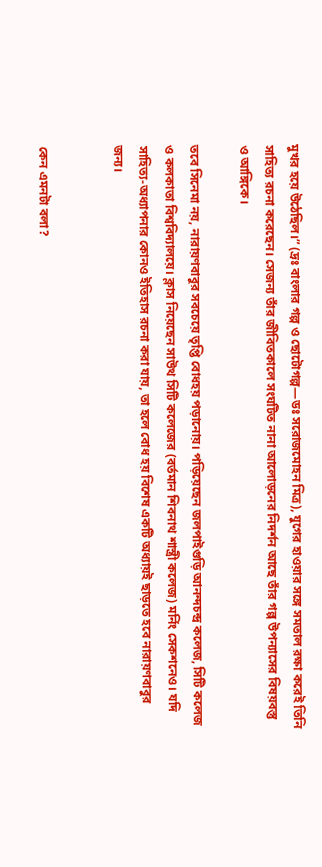মুখর হয়ে উঠেছিল।” (দ্রঃ বাংলার গল্প ও ছোটোগল্প—ডঃ সরোজমোহন মিত্র), যুগের হাওয়ার সঙ্গে সমতাল রক্ষা করেই তিনি সাহিত্য রচনা করেছেন। সেজন্য তাঁর জীবিতকালে সংঘটিত নানা আলোড়নের নিদর্শন আছে তাঁর গল্প উপন্যাসের বিষয়বস্তু ও আঙ্গিকে।

তবে সিনেমা নয়, নারায়ণবাবুর সবচেয়ে তৃপ্তি বোধহয় পড়ানোয়। পড়িয়েছেন জলপাইগুড়ি আনন্দচন্দ্র কলেজ, সিটি কলেজ ও কলকাতা বিশ্ববিদ্যালয়ে। ক্লাস নিয়েছেন সাউথ সিটি কলেজের (বর্তমান শিবনাথ শাস্ত্রী কলেজ) মর্নিং সেকশনেও। যদি সাহিত্য-অধ্যাপনার কোনও ইতিহাস রচনা করা যায়, তা হলে বোধ হয় বিশেষ একটি অধ্যায়ই ছাড়তে হবে নারায়ণবাবুর জন্য।


কেন এমনটা বলা?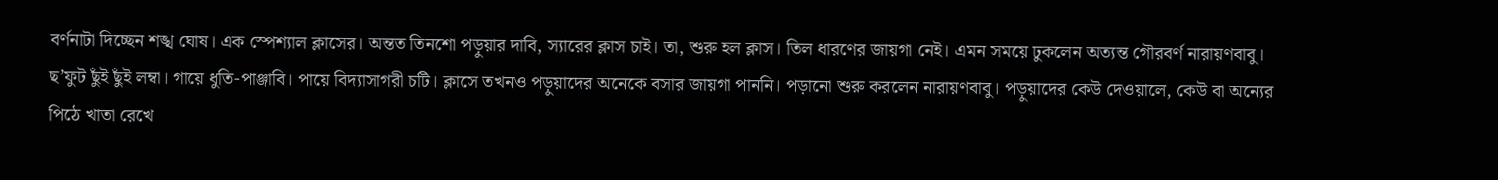বর্ণনাটা দিচ্ছেন শঙ্খ ঘোষ। এক স্পেশ্যাল ক্লাসের। অন্তত তিনশো পড়ুয়ার দাবি, স্যারের ক্লাস চাই। তা, শুরু হল ক্লাস। তিল ধারণের জায়গা নেই। এমন সময়ে ঢুকলেন অত্যন্ত গৌরবর্ণ নারায়ণবাবু। ছ’ফুট ছুঁই ছুঁই লম্বা। গায়ে ধুতি-পাঞ্জাবি। পায়ে বিদ্যাসাগরী চটি। ক্লাসে তখনও পড়ুয়াদের অনেকে বসার জায়গা পাননি। পড়ানো শুরু করলেন নারায়ণবাবু। পড়ুয়াদের কেউ দেওয়ালে, কেউ বা অন্যের পিঠে খাতা রেখে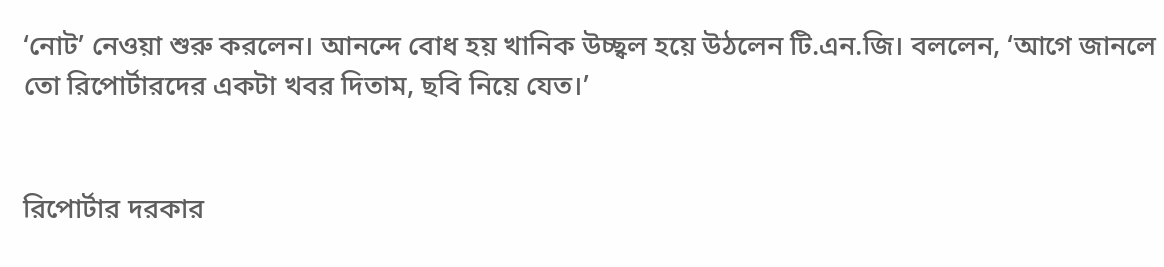‘নোট’ নেওয়া শুরু করলেন। আনন্দে বোধ হয় খানিক উচ্ছ্বল হয়ে উঠলেন টি.এন.জি। বললেন, ‘আগে জানলে তো রিপোর্টারদের একটা খবর দিতাম, ছবি নিয়ে যেত।’


রিপোর্টার দরকার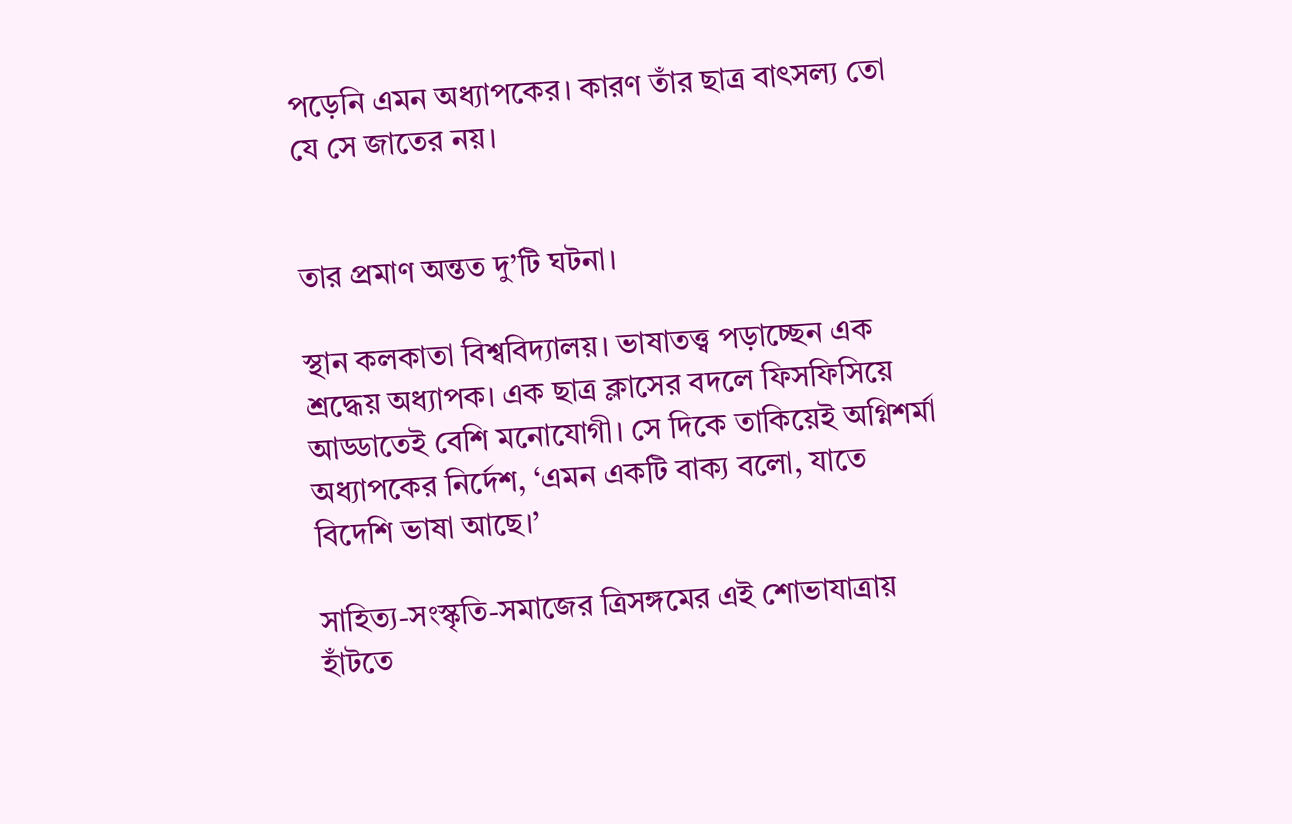পড়েনি এমন অধ্যাপকের। কারণ তাঁর ছাত্র বাৎসল্য তো যে সে জাতের নয়।


তার প্রমাণ অন্তত দু’টি ঘটনা।

স্থান কলকাতা বিশ্ববিদ্যালয়। ভাষাতত্ত্ব পড়াচ্ছেন এক শ্রদ্ধেয় অধ্যাপক। এক ছাত্র ক্লাসের বদলে ফিসফিসিয়ে আড্ডাতেই বেশি মনোযোগী। সে দিকে তাকিয়েই অগ্নিশর্মা অধ্যাপকের নির্দেশ, ‘এমন একটি বাক্য বলো, যাতে বিদেশি ভাষা আছে।’

সাহিত্য-সংস্কৃতি-সমাজের ত্রিসঙ্গমের এই শোভাযাত্রায় হাঁটতে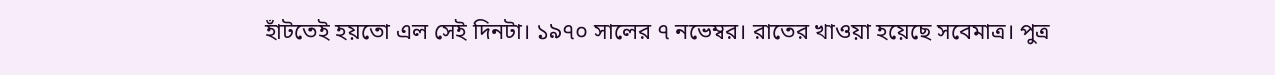হাঁটতেই হয়তো এল সেই দিনটা। ১৯৭০ সালের ৭ নভেম্বর। রাতের খাওয়া হয়েছে সবেমাত্র। পুত্র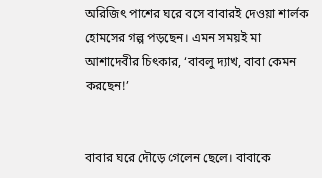অরিজিৎ পাশের ঘরে বসে বাবারই দেওয়া শার্লক হোমসের গল্প পড়ছেন। এমন সময়ই মা আশাদেবীর চিৎকার, ‘বাবলু দ্যাখ, বাবা কেমন করছেন!’


বাবার ঘরে দৌড়ে গেলেন ছেলে। বাবাকে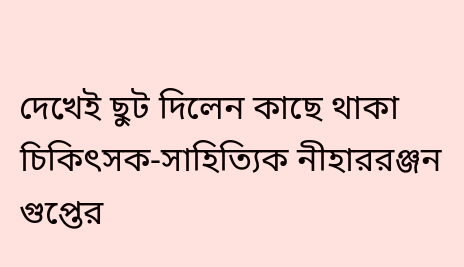দেখেই ছুট দিলেন কাছে থাকা চিকিৎসক-সাহিত্যিক নীহাররঞ্জন গুপ্তের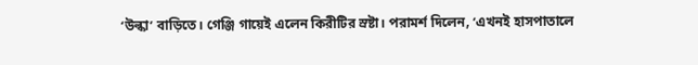‘উল্কা’ বাড়িতে। গেঞ্জি গায়েই এলেন কিরীটির স্রষ্টা। পরামর্শ দিলেন, ‘এখনই হাসপাতালে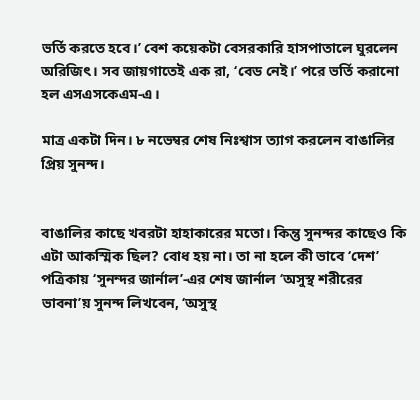ভর্তি করতে হবে।’ বেশ কয়েকটা বেসরকারি হাসপাতালে ঘুরলেন অরিজিৎ। সব জায়গাতেই এক রা, ‘বেড নেই।’ পরে ভর্তি করানো হল এসএসকেএম-এ।

মাত্র একটা দিন। ৮ নভেম্বর শেষ নিঃশ্বাস ত্যাগ করলেন বাঙালির প্রিয় সুনন্দ।


বাঙালির কাছে খবরটা হাহাকারের মতো। কিন্তু সুনন্দর কাছেও কি এটা আকস্মিক ছিল? বোধ হয় না। তা না হলে কী ভাবে ‘দেশ’ পত্রিকায় ‘সুনন্দর জার্নাল’-এর শেষ জার্নাল ‘অসুস্থ শরীরের ভাবনা’য় সুনন্দ লিখবেন, ‘অসুস্থ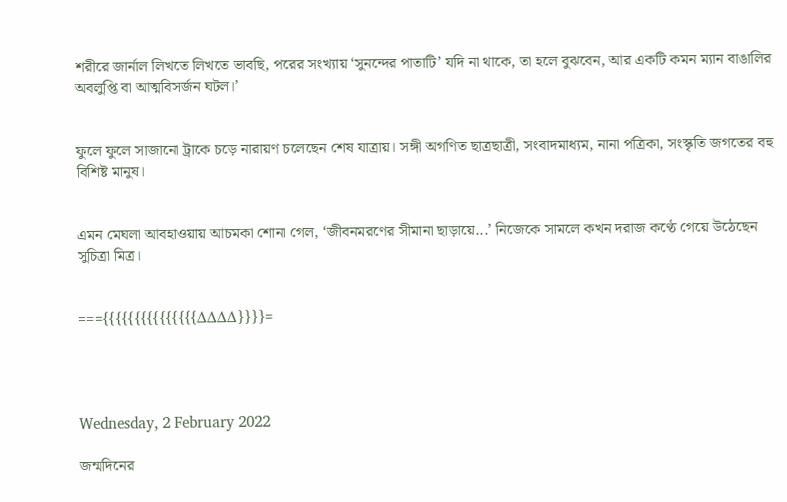শরীরে জার্নাল লিখতে লিখতে ভাবছি, পরের সংখ্যায় ‘সুনন্দের পাতাটি’ যদি না থাকে, তা হলে বুঝবেন, আর একটি কমন ম্যান বাঙালির অবলুপ্তি বা আত্মবিসর্জন ঘটল।’


ফুলে ফুলে সাজানো ট্রাকে চড়ে নারায়ণ চলেছেন শেষ যাত্রায়। সঙ্গী অগণিত ছাত্রছাত্রী, সংবাদমাধ্যম, নানা পত্রিকা, সংস্কৃতি জগতের বহু বিশিষ্ট মানুষ।


এমন মেঘলা আবহাওয়ায় আচমকা শোনা গেল, ‘জীবনমরণের সীমানা ছাড়ায়ে...’ নিজেকে সামলে কখন দরাজ কণ্ঠে গেয়ে উঠেছেন সুচিত্রা মিত্র।


==={{{{{{{{{{{{{{{∆∆∆∆}}}}=




Wednesday, 2 February 2022

জন্মদিনের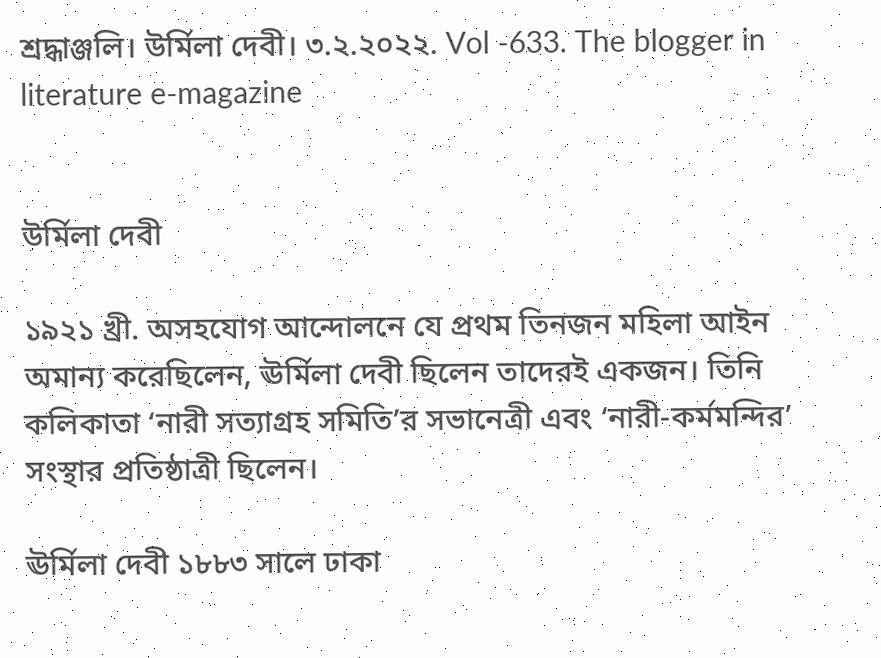শ্রদ্ধাঞ্জলি। উর্মিলা দেবী। ৩.২.২০২২. Vol -633. The blogger in literature e-magazine


উর্মিলা দেবী

১৯২১ খ্রী. অসহযোগ আন্দোলনে যে প্রথম তিনজন মহিলা আইন অমান্য করেছিলেন, ঊর্মিলা দেবী ছিলেন তাদেরই একজন। তিনি কলিকাতা ‘নারী সত্যাগ্রহ সমিতি’র সভানেত্রী এবং ‘নারী-কর্মমন্দির’ সংস্থার প্রতিষ্ঠাত্রী ছিলেন।

ঊর্মিলা দেবী ১৮৮৩ সালে ঢাকা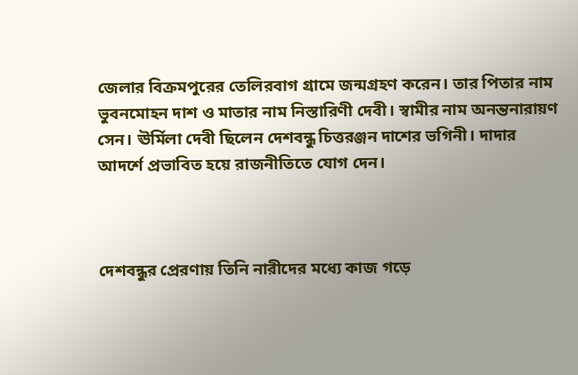জেলার বিক্রমপুরের তেলিরবাগ গ্রামে জন্মগ্রহণ করেন। তার পিতার নাম ভুবনমোহন দাশ ও মাতার নাম নিস্তারিণী দেবী। স্বামীর নাম অনন্তনারায়ণ সেন। ঊর্মিলা দেবী ছিলেন দেশবন্ধু চিত্তরঞ্জন দাশের ভগিনী। দাদার আদর্শে প্রভাবিত হয়ে রাজনীতিতে যোগ দেন।



দেশবন্ধুর প্রেরণায় তিনি নারীদের মধ্যে কাজ গড়ে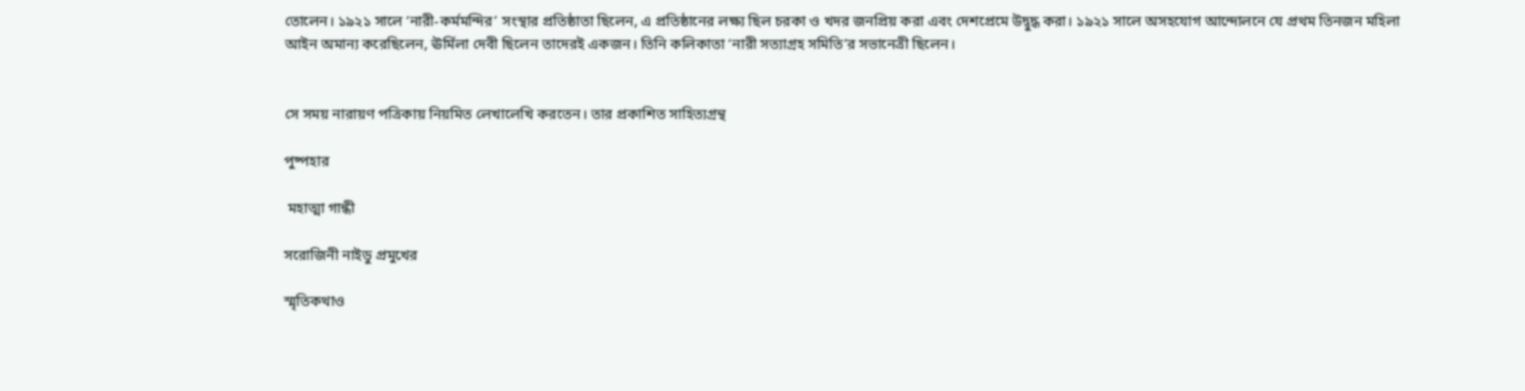তোলেন। ১৯২১ সালে ‘নারী-কর্মমন্দির’ সংস্থার প্রতিষ্ঠাতা ছিলেন, এ প্রতিষ্ঠানের লক্ষ্য ছিল চরকা ও খদর জনপ্রিয় করা এবং দেশপ্রেমে উদ্বুদ্ধ করা। ১৯২১ সালে অসহযোগ আন্দোলনে যে প্রথম তিনজন মহিলা আইন অমান্য করেছিলেন, ঊর্মিলা দেবী ছিলেন তাদেরই একজন। তিনি কলিকাতা ‘নারী সত্যাগ্রহ সমিতি’র সভানেত্রী ছিলেন।


সে সময় নারায়ণ পত্রিকায় নিয়মিত লেখালেখি করতেন। তার প্রকাশিত সাহিত্যগ্রন্থ

পুষ্পহার

 মহাত্মা গান্ধী

সরোজিনী নাইডু প্রমুখের

স্মৃতিকথাও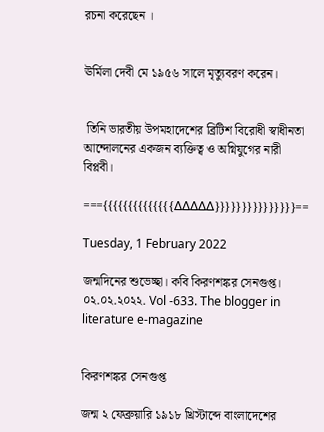রচনা করেছেন ।


ঊর্মিলা দেবী মে ১৯৫৬ সালে মৃত্যুবরণ করেন।


 তিনি ভারতীয় উপমহাদেশের ব্রিটিশ বিরোধী স্বাধীনতা আন্দোলনের একজন ব্যক্তিত্ব ও অগ্নিযুগের নারী বিপ্লবী।

==={{{{{{{{{{{{{{∆∆∆∆∆}}}}}}}}}}}}}}}==

Tuesday, 1 February 2022

জন্মদিনের শুভেচ্ছা। কবি কিরণশঙ্কর সেনগুপ্ত। ০২.০২.২০২২. Vol -633. The blogger in literature e-magazine


কিরণশঙ্কর সেনগুপ্ত

জন্ম ২ ফেব্রুয়ারি ১৯১৮ খ্রিস্টাব্দে বাংলাদেশের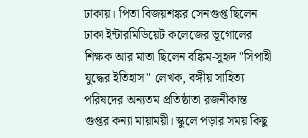ঢাকায়। পিতা বিজয়শঙ্কর সেনগুপ্ত ছিলেন ঢাকা ইন্টারমিডিয়েট কলেজের ভূগোলের শিক্ষক আর মাতা ছিলেন বঙ্কিম-সুহৃদ "সিপাহী যুদ্ধের ইতিহাস" লেখক, বঙ্গীয় সাহিত্য পরিষদের অন্যতম প্রতিষ্ঠাতা রজনীকান্ত গুপ্তর কন্যা মায়াময়ী। স্কুলে পড়ার সময় কিছু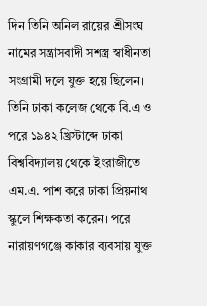দিন তিনি অনিল রায়ের শ্রীসংঘ নামের সন্ত্রাসবাদী সশস্ত্র স্বাধীনতা সংগ্রামী দলে যুক্ত হয়ে ছিলেন। তিনি ঢাকা কলেজ থেকে বি.এ ও পরে ১৯৪২ খ্রিস্টাব্দে ঢাকা বিশ্ববিদ্যালয় থেকে ইংরাজীতে এম.এ. পাশ করে ঢাকা প্রিয়নাথ স্কুলে শিক্ষকতা করেন। পরে নারায়ণগঞ্জে কাকার ব্যবসায় যুক্ত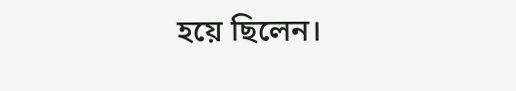হয়ে ছিলেন।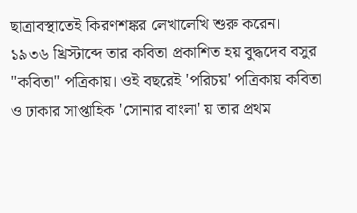ছাত্রাবস্থাতেই কিরণশঙ্কর লেখালেখি শুরু করেন। ১৯৩৬ খ্রিস্টাব্দে তার কবিতা প্রকাশিত হয় বুদ্ধদেব বসুর "কবিতা" পত্রিকায়। ওই বছরেই 'পরিচয়' পত্রিকায় কবিতা ও ঢাকার সাপ্তাহিক 'সোনার বাংলা' য় তার প্রথম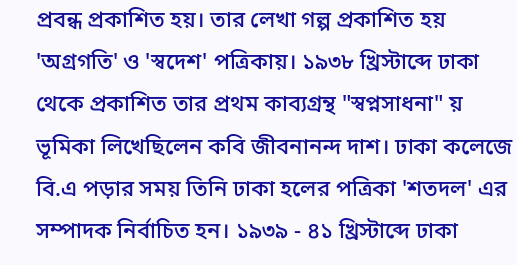প্রবন্ধ প্রকাশিত হয়। তার লেখা গল্প প্রকাশিত হয় 'অগ্রগতি' ও 'স্বদেশ' পত্রিকায়। ১৯৩৮ খ্রিস্টাব্দে ঢাকা থেকে প্রকাশিত তার প্রথম কাব্যগ্রন্থ "স্বপ্নসাধনা" য় ভূমিকা লিখেছিলেন কবি জীবনানন্দ দাশ। ঢাকা কলেজে বি.এ পড়ার সময় তিনি ঢাকা হলের পত্রিকা 'শতদল' এর সম্পাদক নির্বাচিত হন। ১৯৩৯ - ৪১ খ্রিস্টাব্দে ঢাকা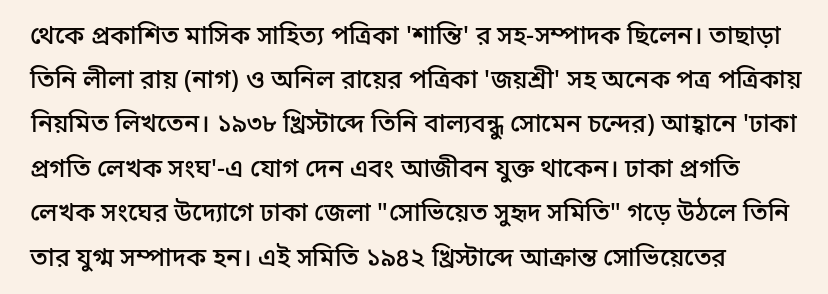থেকে প্রকাশিত মাসিক সাহিত্য পত্রিকা 'শান্তি' র সহ-সম্পাদক ছিলেন। তাছাড়া তিনি লীলা রায় (নাগ) ও অনিল রায়ের পত্রিকা 'জয়শ্রী' সহ অনেক পত্র পত্রিকায় নিয়মিত লিখতেন। ১৯৩৮ খ্রিস্টাব্দে তিনি বাল্যবন্ধু সোমেন চন্দের) আহ্বানে 'ঢাকা প্রগতি লেখক সংঘ'-এ যোগ দেন এবং আজীবন যুক্ত থাকেন। ঢাকা প্রগতি লেখক সংঘের উদ্যোগে ঢাকা জেলা "সোভিয়েত সুহৃদ সমিতি" গড়ে উঠলে তিনি তার যুগ্ম সম্পাদক হন। এই সমিতি ১৯৪২ খ্রিস্টাব্দে আক্রান্ত সোভিয়েতের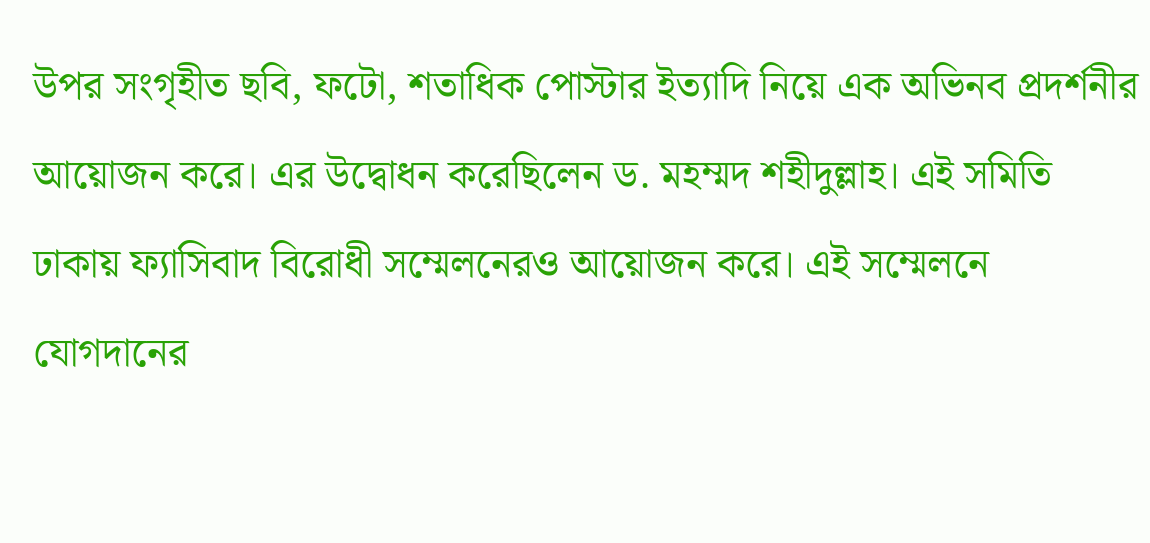উপর সংগৃহীত ছবি, ফটো, শতাধিক পোস্টার ইত্যাদি নিয়ে এক অভিনব প্রদর্শনীর আয়োজন করে। এর উদ্বোধন করেছিলেন ড. মহম্মদ শহীদুল্লাহ। এই সমিতি ঢাকায় ফ্যাসিবাদ বিরোধী সম্মেলনেরও আয়োজন করে। এই সম্মেলনে যোগদানের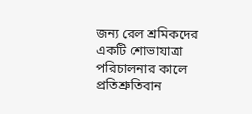জন্য রেল শ্রমিকদের একটি শোভাযাত্রা পরিচালনার কালে প্রতিশ্রুতিবান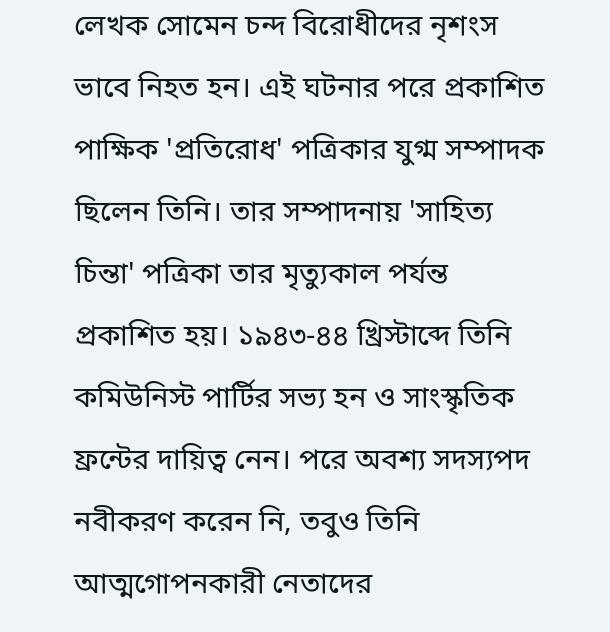লেখক সোমেন চন্দ বিরোধীদের নৃশংস ভাবে নিহত হন। এই ঘটনার পরে প্রকাশিত পাক্ষিক 'প্রতিরোধ' পত্রিকার যুগ্ম সম্পাদক ছিলেন তিনি। তার সম্পাদনায় 'সাহিত্য চিন্তা' পত্রিকা তার মৃত্যুকাল পর্যন্ত প্রকাশিত হয়। ১৯৪৩-৪৪ খ্রিস্টাব্দে তিনি কমিউনিস্ট পার্টির সভ্য হন ও সাংস্কৃতিক ফ্রন্টের দায়িত্ব নেন। পরে অবশ্য সদস্যপদ নবীকরণ করেন নি, তবুও তিনি আত্মগোপনকারী নেতাদের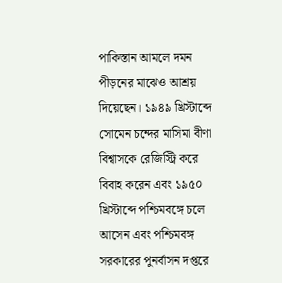পাকিস্তান আমলে দমন পীড়নের মাঝেও আশ্রয় দিয়েছেন। ১৯৪৯ খ্রিস্টাব্দে সোমেন চন্দের মাসিমা বীণা বিশ্বাসকে রেজিস্ট্রি করে বিবাহ করেন এবং ১৯৫০ খ্রিস্টাব্দে পশ্চিমবঙ্গে চলে আসেন এবং পশ্চিমবঙ্গ সরকারের পুনর্বাসন দপ্তরে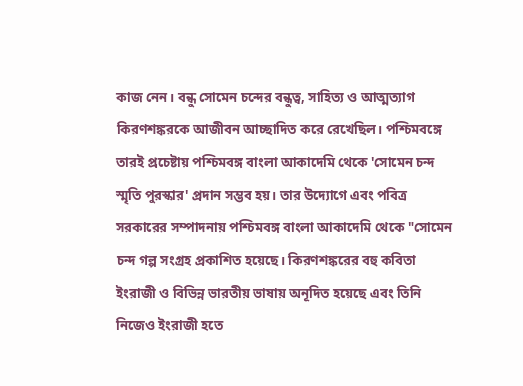কাজ নেন। বন্ধু সোমেন চন্দের বন্ধুত্ব, সাহিত্য ও আত্মত্যাগ কিরণশঙ্করকে আজীবন আচ্ছাদিত করে রেখেছিল। পশ্চিমবঙ্গে তারই প্রচেষ্টায় পশ্চিমবঙ্গ বাংলা আকাদেমি থেকে 'সোমেন চন্দ স্মৃতি পুরস্কার' প্রদান সম্ভব হয়। তার উদ্যোগে এবং পবিত্র সরকারের সম্পাদনায় পশ্চিমবঙ্গ বাংলা আকাদেমি থেকে "সোমেন চন্দ গল্প সংগ্রহ প্রকাশিত হয়েছে। কিরণশঙ্করের বহু কবিতা ইংরাজী ও বিভিন্ন ভারতীয় ভাষায় অনূদিত হয়েছে এবং তিনি নিজেও ইংরাজী হতে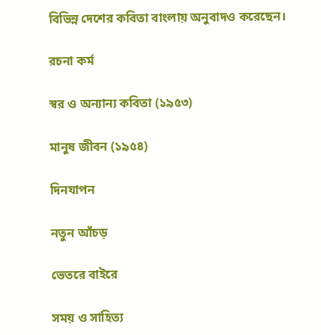বিভিন্ন দেশের কবিতা বাংলায় অনুবাদও করেছেন।

রচনা কর্ম

স্বর ও অন্যান্য কবিতা (১৯৫৩)

মানুষ জীবন (১৯৫৪)

দিনযাপন

নতুন আঁচড়

ভেতরে বাইরে

সময় ও সাহিত্য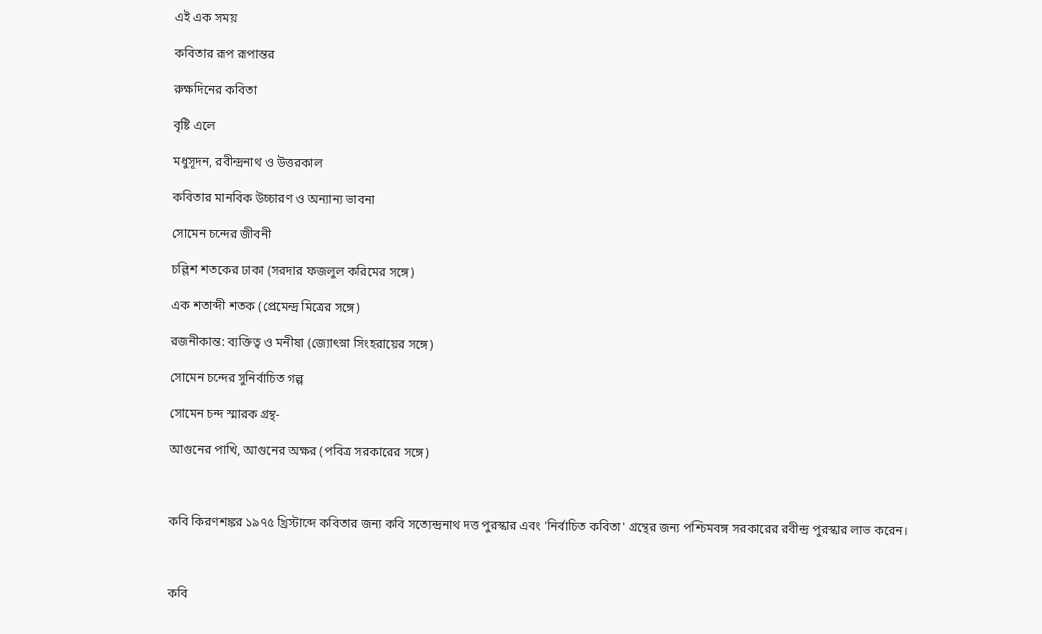এই এক সময়

কবিতার রূপ রূপান্তর

রুক্ষদিনের কবিতা

বৃষ্টি এলে

মধুসূদন, রবীন্দ্রনাথ ও উত্তরকাল

কবিতার মানবিক উচ্চারণ ও অন্যান্য ভাবনা

সোমেন চন্দের জীবনী

চল্লিশ শতকের ঢাকা (সরদার ফজলুল করিমের সঙ্গে)

এক শতাব্দী শতক (প্রেমেন্দ্র মিত্রের সঙ্গে)

রজনীকান্ত: ব্যক্তিত্ব ও মনীষা (জ্যোৎস্না সিংহরায়ের সঙ্গে)

সোমেন চন্দের সুনির্বাচিত গল্প

সোমেন চন্দ স্মারক গ্রন্থ-

আগুনের পাখি, আগুনের অক্ষর (পবিত্র সরকারের সঙ্গে)



কবি কিরণশঙ্কর ১৯৭৫ খ্রিস্টাব্দে কবিতার জন্য কবি সত্যেন্দ্রনাথ দত্ত পুরস্কার এবং 'নির্বাচিত কবিতা' গ্রন্থের জন্য পশ্চিমবঙ্গ সরকারের রবীন্দ্র পুরস্কার লাভ করেন।



কবি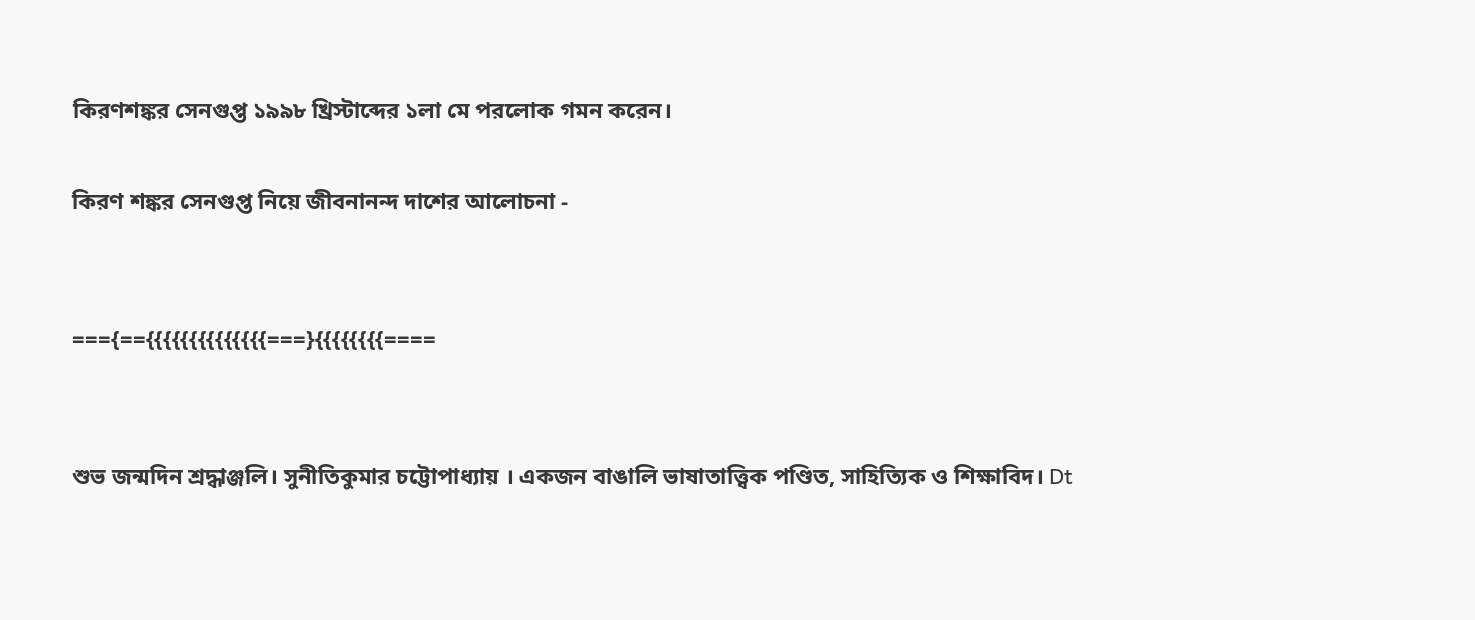কিরণশঙ্কর সেনগুপ্ত ১৯৯৮ খ্রিস্টাব্দের ১লা মে পরলোক গমন করেন।

কিরণ শঙ্কর সেনগুপ্ত নিয়ে জীবনানন্দ দাশের আলোচনা -


==={=={{{{{{{{{{{{{{===}{{{{{{{{====


শুভ জন্মদিন শ্রদ্ধাঞ্জলি। সুনীতিকুমার চট্টোপাধ্যায় ।‌ একজন বাঙালি ভাষাতাত্ত্বিক পণ্ডিত, সাহিত্যিক ও শিক্ষাবিদ। Dt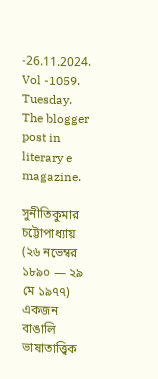-26.11.2024. Vol -1059. Tuesday. The blogger post in literary e magazine.

সুনীতিকুমার চট্টোপাধ্যায়   (২৬ নভেম্বর ১৮৯০ — ২৯ মে ১৯৭৭)  একজন বাঙালি ভাষাতাত্ত্বিক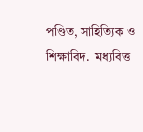পণ্ডিত, সাহিত্যিক ও শিক্ষাবিদ.  মধ্যবিত্ত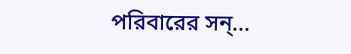পরিবারের সন্...